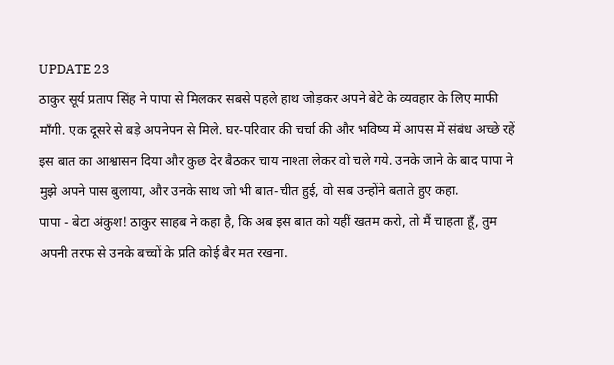UPDATE 23
ठाकुर सूर्य प्रताप सिंह ने पापा से मिलकर सबसे पहले हाथ जोड़कर अपने बेटे के व्यवहार के लिए माफी माँगी. एक दूसरे से बड़े अपनेपन से मिले. घर-परिवार की चर्चा की और भविष्य में आपस में संबंध अच्छे रहें इस बात का आश्वासन दिया और कुछ देर बैठकर चाय नाश्ता लेकर वो चले गये. उनके जाने के बाद पापा ने मुझे अपने पास बुलाया, और उनके साथ जो भी बात-चीत हुई, वो सब उन्होंने बताते हुए कहा.
पापा - बेटा अंकुश! ठाकुर साहब ने कहा है, कि अब इस बात को यहीं खतम करो, तो मैं चाहता हूँ, तुम अपनी तरफ से उनके बच्चों के प्रति कोई बैर मत रखना.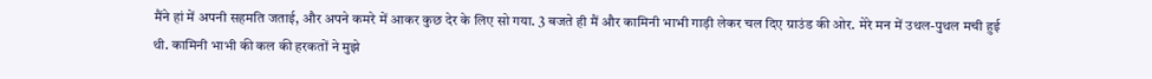मैंने हां में अपनी सहमति जताई, और अपने कमरे में आकर कुछ देर के लिए सो गया. 3 बजते ही मैं और कामिनी भाभी गाड़ी लेकर चल दिए ग्राउंड की ओर. मेरे मन में उथल-पुथल मची हुई थी. कामिनी भाभी की कल की हरकतों ने मुझे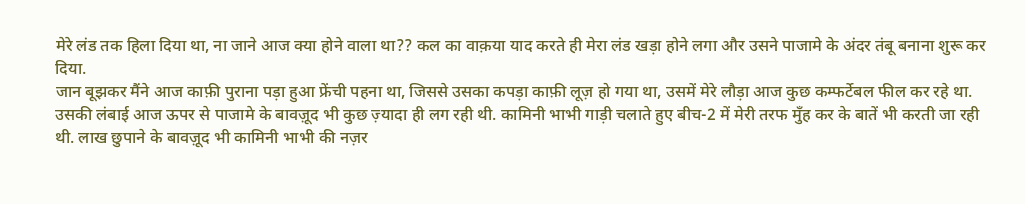मेरे लंड तक हिला दिया था, ना जाने आज क्या होने वाला था?? कल का वाक़या याद करते ही मेरा लंड खड़ा होने लगा और उसने पाजामे के अंदर तंबू बनाना शुरू कर दिया.
जान बूझकर मैंने आज काफ़ी पुराना पड़ा हुआ फ्रेंची पहना था, जिससे उसका कपड़ा काफ़ी लूज़ हो गया था, उसमें मेरे लौड़ा आज कुछ कम्फर्टेबल फील कर रहे था. उसकी लंबाई आज ऊपर से पाजामे के बावज़ूद भी कुछ ज़्यादा ही लग रही थी. कामिनी भाभी गाड़ी चलाते हुए बीच-2 में मेरी तरफ मुँह कर के बातें भी करती जा रही थी. लाख छुपाने के बावज़ूद भी कामिनी भाभी की नज़र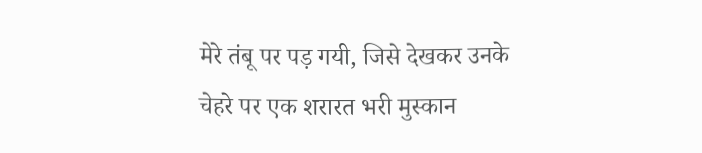मेरे तंबू पर पड़ गयी, जिसे देखकर उनके चेहरे पर एक शरारत भरी मुस्कान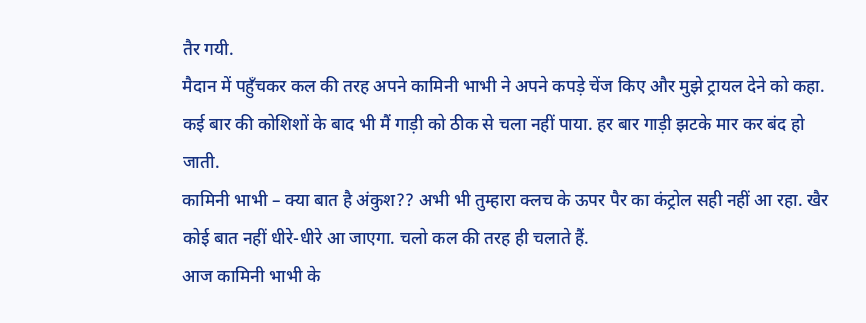तैर गयी.
मैदान में पहुँचकर कल की तरह अपने कामिनी भाभी ने अपने कपड़े चेंज किए और मुझे ट्रायल देने को कहा. कई बार की कोशिशों के बाद भी मैं गाड़ी को ठीक से चला नहीं पाया. हर बार गाड़ी झटके मार कर बंद हो जाती.
कामिनी भाभी – क्या बात है अंकुश?? अभी भी तुम्हारा क्लच के ऊपर पैर का कंट्रोल सही नहीं आ रहा. खैर कोई बात नहीं धीरे-धीरे आ जाएगा. चलो कल की तरह ही चलाते हैं.
आज कामिनी भाभी के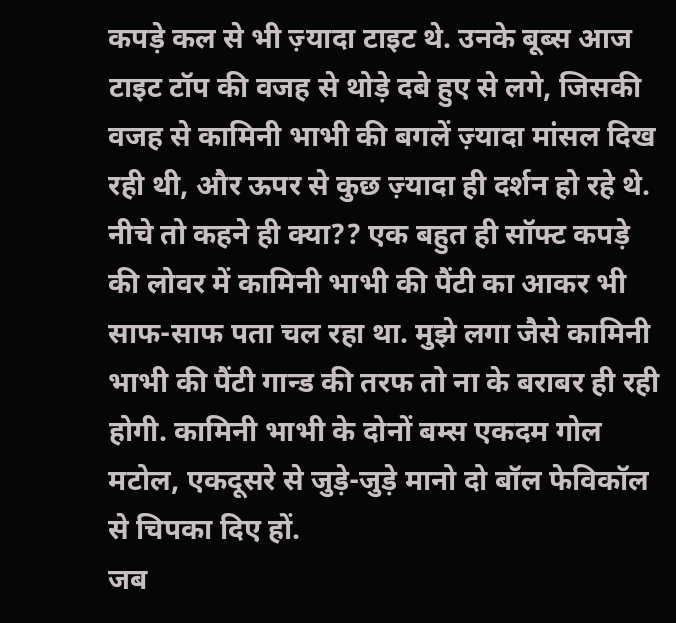कपड़े कल से भी ज़्यादा टाइट थे. उनके बूब्स आज टाइट टॉप की वजह से थोड़े दबे हुए से लगे, जिसकी वजह से कामिनी भाभी की बगलें ज़्यादा मांसल दिख रही थी, और ऊपर से कुछ ज़्यादा ही दर्शन हो रहे थे. नीचे तो कहने ही क्या?? एक बहुत ही सॉफ्ट कपड़े की लोवर में कामिनी भाभी की पैंटी का आकर भी साफ-साफ पता चल रहा था. मुझे लगा जैसे कामिनी भाभी की पैंटी गान्ड की तरफ तो ना के बराबर ही रही होगी. कामिनी भाभी के दोनों बम्स एकदम गोल मटोल, एकदूसरे से जुड़े-जुड़े मानो दो बॉल फेविकॉल से चिपका दिए हों.
जब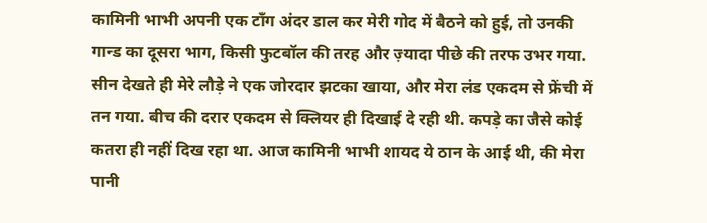कामिनी भाभी अपनी एक टाँग अंदर डाल कर मेरी गोद में बैठने को हुई, तो उनकी गान्ड का दूसरा भाग, किसी फुटबॉल की तरह और ज़्यादा पीछे की तरफ उभर गया. सीन देखते ही मेरे लौड़े ने एक जोरदार झटका खाया, और मेरा लंड एकदम से फ्रेंची में तन गया. बीच की दरार एकदम से क्लियर ही दिखाई दे रही थी. कपड़े का जैसे कोई कतरा ही नहीं दिख रहा था. आज कामिनी भाभी शायद ये ठान के आई थी, की मेरा पानी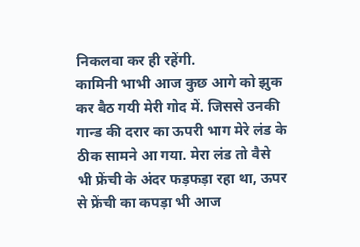निकलवा कर ही रहेंगी.
कामिनी भाभी आज कुछ आगे को झुक कर बैठ गयी मेरी गोद में. जिससे उनकी गान्ड की दरार का ऊपरी भाग मेरे लंड के ठीक सामने आ गया. मेरा लंड तो वैसे भी फ्रेंची के अंदर फड़फड़ा रहा था, ऊपर से फ्रेंची का कपड़ा भी आज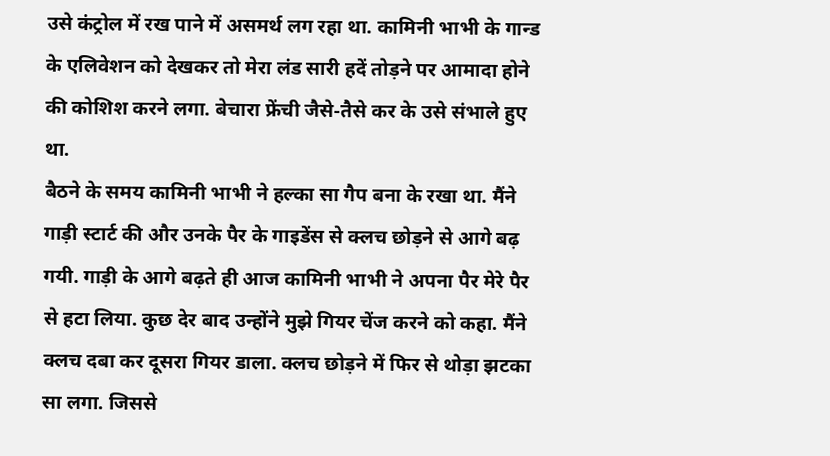उसे कंट्रोल में रख पाने में असमर्थ लग रहा था. कामिनी भाभी के गान्ड के एलिवेशन को देखकर तो मेरा लंड सारी हदें तोड़ने पर आमादा होने की कोशिश करने लगा. बेचारा फ्रेंची जैसे-तैसे कर के उसे संभाले हुए था.
बैठने के समय कामिनी भाभी ने हल्का सा गैप बना के रखा था. मैंने गाड़ी स्टार्ट की और उनके पैर के गाइडेंस से क्लच छोड़ने से आगे बढ़ गयी. गाड़ी के आगे बढ़ते ही आज कामिनी भाभी ने अपना पैर मेरे पैर से हटा लिया. कुछ देर बाद उन्होंने मुझे गियर चेंज करने को कहा. मैंने क्लच दबा कर दूसरा गियर डाला. क्लच छोड़ने में फिर से थोड़ा झटका सा लगा. जिससे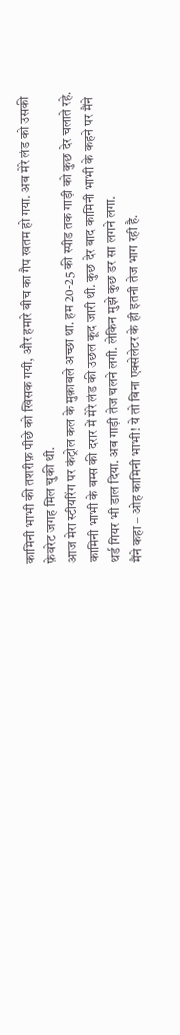कामिनी भाभी की तशरीफ़ पीछे को खिसक गयी, और हमारे बीच का गैप खतम हो गया. अब मेरे लंड को उसकी फ़ेवरेट जगह मिल चुकी थी.
आज मेरा स्टीयरिंग पर कंट्रोल कल के मुक़ाबले अच्छा था. हम 20-25 की स्पीड तक गाड़ी को कुछ देर चलाते रहे. कामिनी भाभी के बम्स की दरार में मेरे लंड की उछल कूद जारी थी. कुछ देर बाद कामिनी भाभी के कहने पर मैंने थर्ड गियर भी डाल दिया. अब गाड़ी तेज चलने लगी. लेकिन मुझे कुछ डर सा लगने लगा.
मैंने कहा – ओह कामिनी भाभी! ये तो बिना एक्सेलेटर के ही इतनी तेज भाग रही है.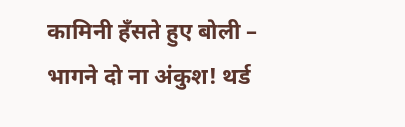कामिनी हँसते हुए बोली – भागने दो ना अंकुश! थर्ड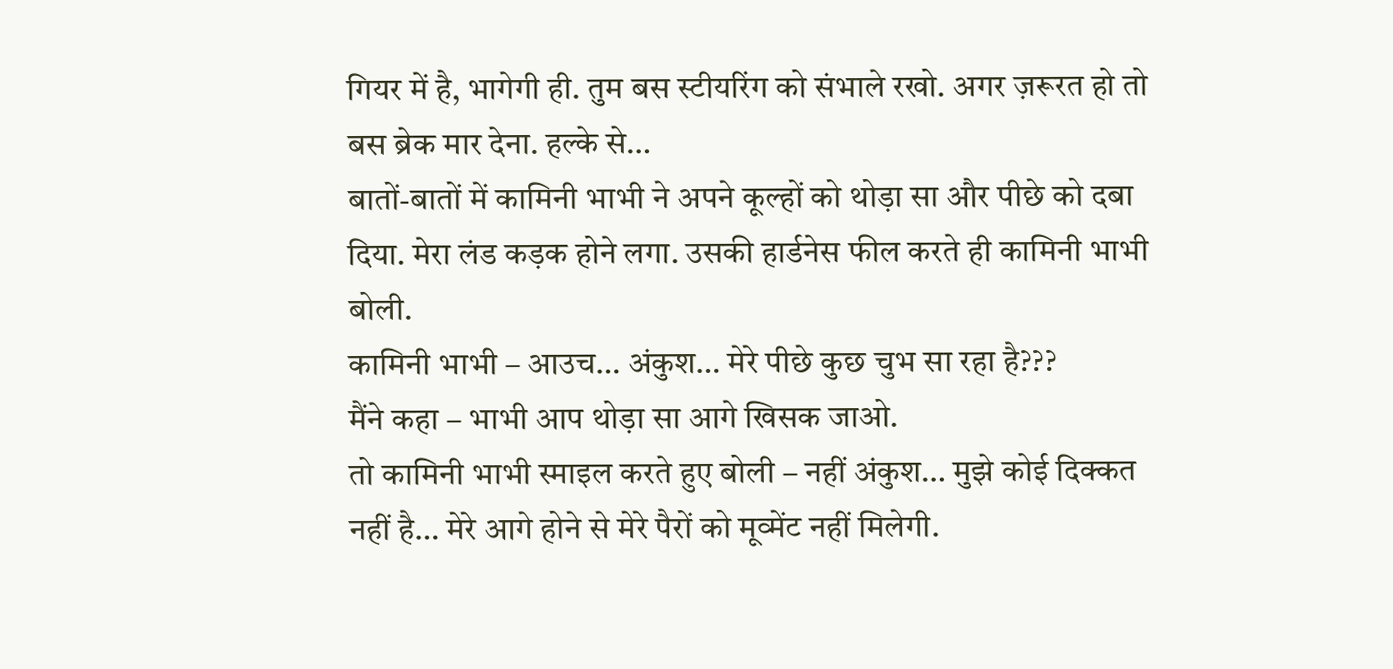गियर में है, भागेगी ही. तुम बस स्टीयरिंग को संभाले रखो. अगर ज़रूरत हो तो बस ब्रेक मार देना. हल्के से…
बातों-बातों में कामिनी भाभी ने अपने कूल्हों को थोड़ा सा और पीछे को दबा दिया. मेरा लंड कड़क होने लगा. उसकी हार्डनेस फील करते ही कामिनी भाभी बोली.
कामिनी भाभी – आउच… अंकुश… मेरे पीछे कुछ चुभ सा रहा है???
मैंने कहा – भाभी आप थोड़ा सा आगे खिसक जाओ.
तो कामिनी भाभी स्माइल करते हुए बोली – नहीं अंकुश… मुझे कोई दिक्कत नहीं है… मेरे आगे होने से मेरे पैरों को मूव्मेंट नहीं मिलेगी.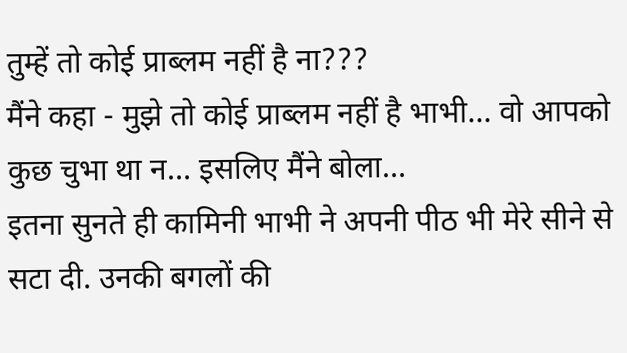तुम्हें तो कोई प्राब्लम नहीं है ना???
मैंने कहा - मुझे तो कोई प्राब्लम नहीं है भाभी… वो आपको कुछ चुभा था न… इसलिए मैंने बोला…
इतना सुनते ही कामिनी भाभी ने अपनी पीठ भी मेरे सीने से सटा दी. उनकी बगलों की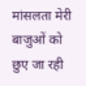मांसलता मेरी बाजुओं को छुए जा रही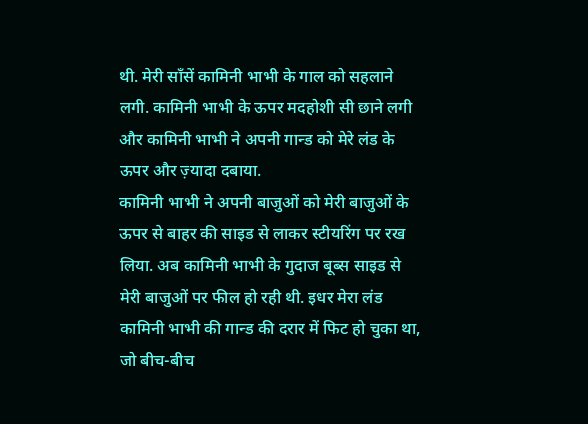थी. मेरी साँसें कामिनी भाभी के गाल को सहलाने लगी. कामिनी भाभी के ऊपर मदहोशी सी छाने लगी और कामिनी भाभी ने अपनी गान्ड को मेरे लंड के ऊपर और ज़्यादा दबाया.
कामिनी भाभी ने अपनी बाजुओं को मेरी बाजुओं के ऊपर से बाहर की साइड से लाकर स्टीयरिंग पर रख लिया. अब कामिनी भाभी के गुदाज बूब्स साइड से मेरी बाजुओं पर फील हो रही थी. इधर मेरा लंड कामिनी भाभी की गान्ड की दरार में फिट हो चुका था, जो बीच-बीच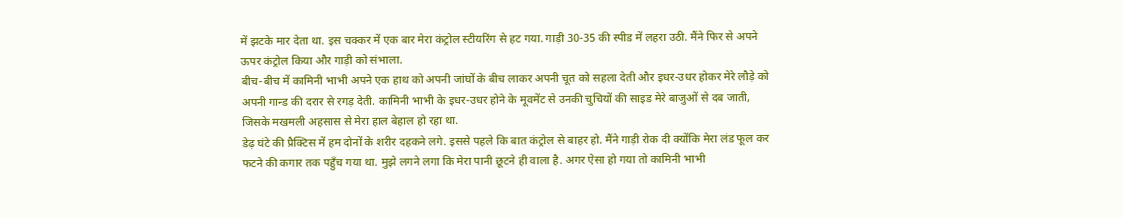में झटके मार देता था. इस चक्कर में एक बार मेरा कंट्रोल स्टीयरिंग से हट गया. गाड़ी 30-35 की स्पीड में लहरा उठी. मैंने फिर से अपने ऊपर कंट्रोल किया और गाड़ी को संभाला.
बीच-बीच में कामिनी भाभी अपने एक हाथ को अपनी जांघों के बीच लाकर अपनी चूत को सहला देती और इधर-उधर होकर मेरे लौड़े को अपनी गान्ड की दरार से रगड़ देती. कामिनी भाभी के इधर-उधर होने के मूवमेंट से उनकी चुचियों की साइड मेरे बाजुओं से दब जाती, जिसके मखमली अहसास से मेरा हाल बेहाल हो रहा था.
डेढ़ घंटे की प्रैक्टिस में हम दोनों के शरीर दहकने लगे. इससे पहले कि बात कंट्रोल से बाहर हो. मैंने गाड़ी रोक दी क्योंकि मेरा लंड फूल कर फटने की कगार तक पहुँच गया था. मुझे लगने लगा कि मेरा पानी छूटने ही वाला है. अगर ऐसा हो गया तो कामिनी भाभी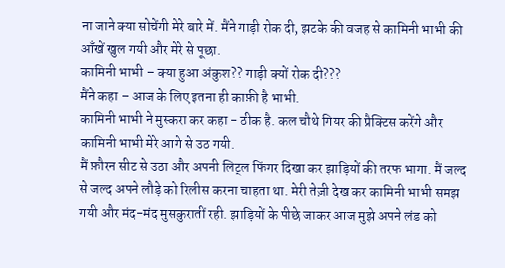ना जाने क्या सोचेंगी मेरे बारे में. मैंने गाड़ी रोक दी, झटके की वजह से कामिनी भाभी की आँखें खुल गयी और मेरे से पूछा.
कामिनी भाभी – क्या हुआ अंकुश?? गाड़ी क्यों रोक दी???
मैंने कहा – आज के लिए इतना ही काफ़ी है भाभी.
कामिनी भाभी ने मुस्करा कर कहा - ठीक है. कल चौथे गियर की प्रैक्टिस करेंगे और कामिनी भाभी मेरे आगे से उठ गयी.
मैं फ़ौरन सीट से उठा और अपनी लिट्ल फिंगर दिखा कर झाड़ियों की तरफ भागा. मैं जल्द से जल्द अपने लौड़े को रिलीस करना चाहता था. मेरी तेज़ी देख कर कामिनी भाभी समझ गयी और मंद-मंद मुसकुरातीं रही. झाड़ियों के पीछे जाकर आज मुझे अपने लंड को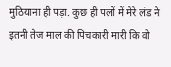मुठियाना ही पड़ा. कुछ ही पलों में मेरे लंड ने इतनी तेज माल की पिचकारी मारी कि वो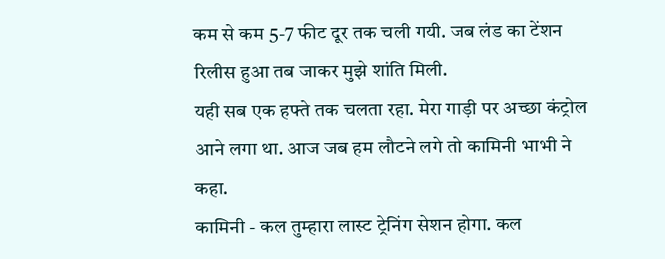कम से कम 5-7 फीट दूर तक चली गयी. जब लंड का टेंशन रिलीस हुआ तब जाकर मुझे शांति मिली.
यही सब एक हफ्ते तक चलता रहा. मेरा गाड़ी पर अच्छा कंट्रोल आने लगा था. आज जब हम लौटने लगे तो कामिनी भाभी ने कहा.
कामिनी - कल तुम्हारा लास्ट ट्रेनिंग सेशन होगा. कल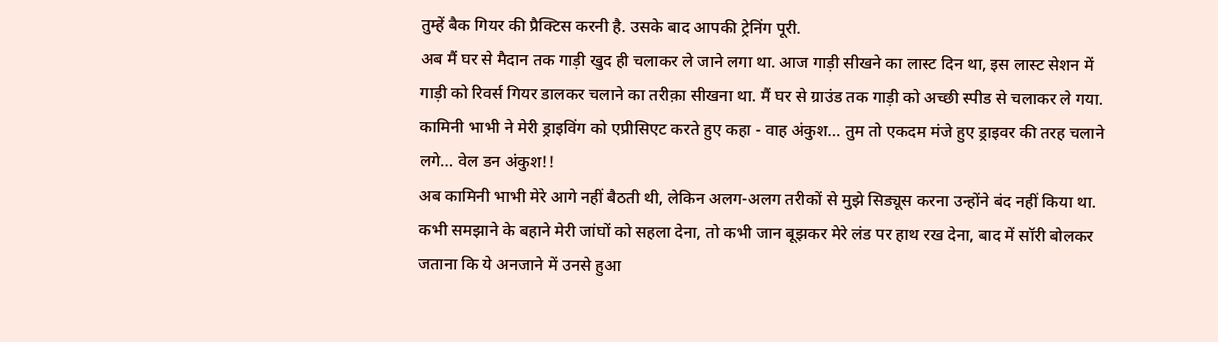तुम्हें बैक गियर की प्रैक्टिस करनी है. उसके बाद आपकी ट्रेनिंग पूरी.
अब मैं घर से मैदान तक गाड़ी खुद ही चलाकर ले जाने लगा था. आज गाड़ी सीखने का लास्ट दिन था, इस लास्ट सेशन में गाड़ी को रिवर्स गियर डालकर चलाने का तरीक़ा सीखना था. मैं घर से ग्राउंड तक गाड़ी को अच्छी स्पीड से चलाकर ले गया.
कामिनी भाभी ने मेरी ड्राइविंग को एप्रीसिएट करते हुए कहा - वाह अंकुश… तुम तो एकदम मंजे हुए ड्राइवर की तरह चलाने लगे… वेल डन अंकुश!!
अब कामिनी भाभी मेरे आगे नहीं बैठती थी, लेकिन अलग-अलग तरीकों से मुझे सिड्यूस करना उन्होंने बंद नहीं किया था. कभी समझाने के बहाने मेरी जांघों को सहला देना, तो कभी जान बूझकर मेरे लंड पर हाथ रख देना, बाद में सॉरी बोलकर जताना कि ये अनजाने में उनसे हुआ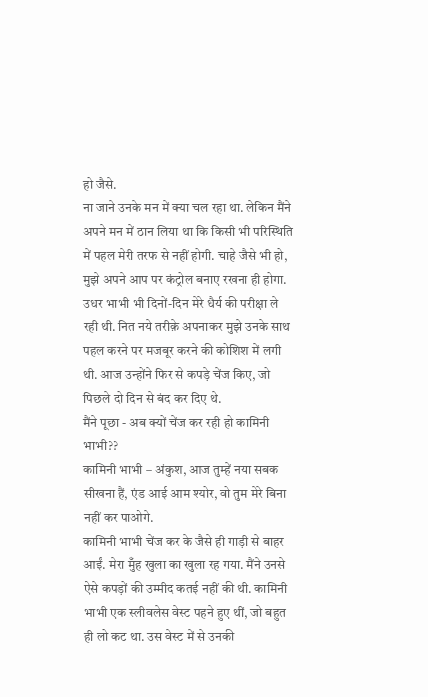हो जैसे.
ना जाने उनके मन में क्या चल रहा था. लेकिन मैंने अपने मन में ठान लिया था कि किसी भी परिस्थिति में पहल मेरी तरफ से नहीं होगी. चाहे जैसे भी हो, मुझे अपने आप पर कंट्रोल बनाए रखना ही होगा. उधर भाभी भी दिनों-दिन मेरे धैर्य की परीक्षा ले रही थी. नित नये तरीक़े अपनाकर मुझे उनके साथ पहल करने पर मजबूर करने की कोशिश में लगी थी. आज उन्होंने फिर से कपड़े चेंज किए, जो पिछले दो दिन से बंद कर दिए थे.
मैंने पूछा - अब क्यों चेंज कर रही हो कामिनी भाभी??
कामिनी भाभी – अंकुश, आज तुम्हें नया सबक सीखना हैं, एंड आई आम श्योर, वो तुम मेरे बिना नहीं कर पाओगे.
कामिनी भाभी चेंज कर के जैसे ही गाड़ी से बाहर आईं. मेरा मुँह खुला का खुला रह गया. मैंने उनसे ऐसे कपड़ों की उम्मीद कतई नहीं की थी. कामिनी भाभी एक स्लीवलेस वेस्ट पहने हुए थीं, जो बहुत ही लो कट था. उस वेस्ट में से उनकी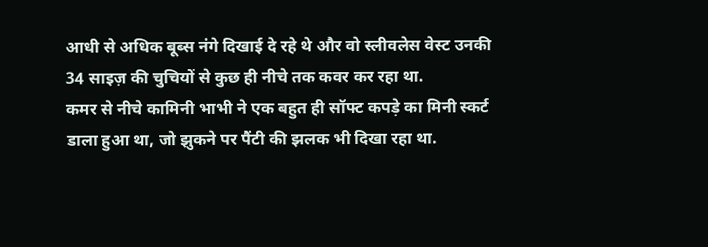आधी से अधिक बूब्स नंगे दिखाई दे रहे थे और वो स्लीवलेस वेस्ट उनकी 34 साइज़ की चुचियों से कुछ ही नीचे तक कवर कर रहा था.
कमर से नीचे कामिनी भाभी ने एक बहुत ही सॉफ्ट कपड़े का मिनी स्कर्ट डाला हुआ था, जो झुकने पर पैंटी की झलक भी दिखा रहा था.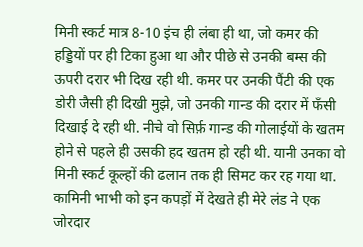मिनी स्कर्ट मात्र 8-10 इंच ही लंबा ही था, जो कमर की हड्डियों पर ही टिका हुआ था और पीछे से उनकी बम्स की ऊपरी दरार भी दिख रही थी. कमर पर उनकी पैंटी की एक डोरी जैसी ही दिखी मुझे, जो उनकी गान्ड की दरार में फँसी दिखाई दे रही थी. नीचे वो सिर्फ़ गान्ड की गोलाईयों के खतम होने से पहले ही उसकी हद खतम हो रही थी. यानी उनका वो मिनी स्कर्ट कूल्हों की ढलान तक ही सिमट कर रह गया था.
कामिनी भाभी को इन कपड़ों में देखते ही मेरे लंड ने एक जोरदार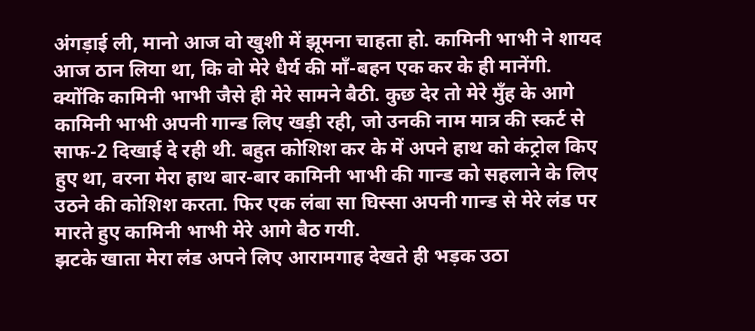अंगड़ाई ली, मानो आज वो खुशी में झूमना चाहता हो. कामिनी भाभी ने शायद आज ठान लिया था, कि वो मेरे धैर्य की माँ-बहन एक कर के ही मानेंगी.
क्योंकि कामिनी भाभी जैसे ही मेरे सामने बैठी. कुछ देर तो मेरे मुँह के आगे कामिनी भाभी अपनी गान्ड लिए खड़ी रही, जो उनकी नाम मात्र की स्कर्ट से साफ-2 दिखाई दे रही थी. बहुत कोशिश कर के में अपने हाथ को कंट्रोल किए हुए था, वरना मेरा हाथ बार-बार कामिनी भाभी की गान्ड को सहलाने के लिए उठने की कोशिश करता. फिर एक लंबा सा घिस्सा अपनी गान्ड से मेरे लंड पर मारते हुए कामिनी भाभी मेरे आगे बैठ गयी.
झटके खाता मेरा लंड अपने लिए आरामगाह देखते ही भड़क उठा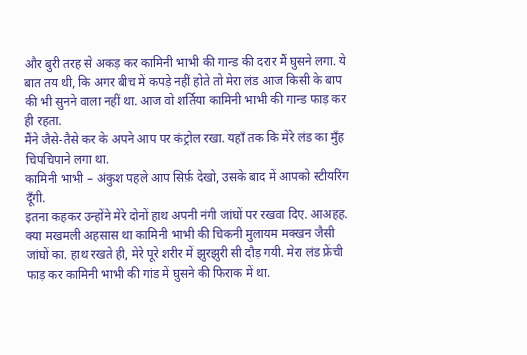और बुरी तरह से अकड़ कर कामिनी भाभी की गान्ड की दरार मैं घुसने लगा. ये बात तय थी, कि अगर बीच में कपड़े नहीं होते तो मेरा लंड आज किसी के बाप की भी सुनने वाला नहीं था. आज वो शर्तिया कामिनी भाभी की गान्ड फाड़ कर ही रहता.
मैंने जैसे-तैसे कर के अपने आप पर कंट्रोल रखा. यहाँ तक कि मेरे लंड का मुँह चिपचिपाने लगा था.
कामिनी भाभी – अंकुश पहले आप सिर्फ़ देखो, उसके बाद में आपको स्टीयरिंग दूँगी.
इतना कहकर उन्होंने मेरे दोनों हाथ अपनी नंगी जांघों पर रखवा दिए. आअहह. क्या मखमली अहसास था कामिनी भाभी की चिकनी मुलायम मक्खन जैसी जांघों का. हाथ रखते ही, मेरे पूरे शरीर में झुरझुरी सी दौड़ गयी. मेरा लंड फ्रेंची फाड़ कर कामिनी भाभी की गांड में घुसने की फिराक में था.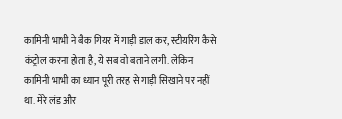कामिनी भाभी ने बैक गियर में गाड़ी डाल कर, स्टीयरिंग कैसे कंट्रोल करना होता है, ये सब वो बताने लगी. लेकिन कामिनी भाभी का ध्यान पूरी तरह से गाड़ी सिखाने पर नहीं था. मेरे लंड और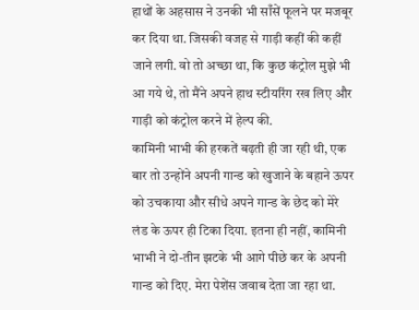हाथों के अहसास ने उनकी भी साँसें फूलने पर मजबूर कर दिया था. जिसकी वजह से गाड़ी कहीं की कहीं जाने लगी. वो तो अच्छा था, कि कुछ कंट्रोल मुझे भी आ गये थे, तो मैंने अपने हाथ स्टीयरिंग रख लिए और गाड़ी को कंट्रोल करने में हेल्प की.
कामिनी भाभी की हरकतें बढ़ती ही जा रही थी, एक बार तो उन्होंने अपनी गान्ड को खुजाने के बहाने ऊपर को उचकाया और सीधे अपने गान्ड के छेद को मेरे लंड के ऊपर ही टिका दिया. इतना ही नहीं, कामिनी भाभी ने दो-तीन झटके भी आगे पीछे कर के अपनी गान्ड को दिए. मेरा पेशेंस जवाब देता जा रहा था.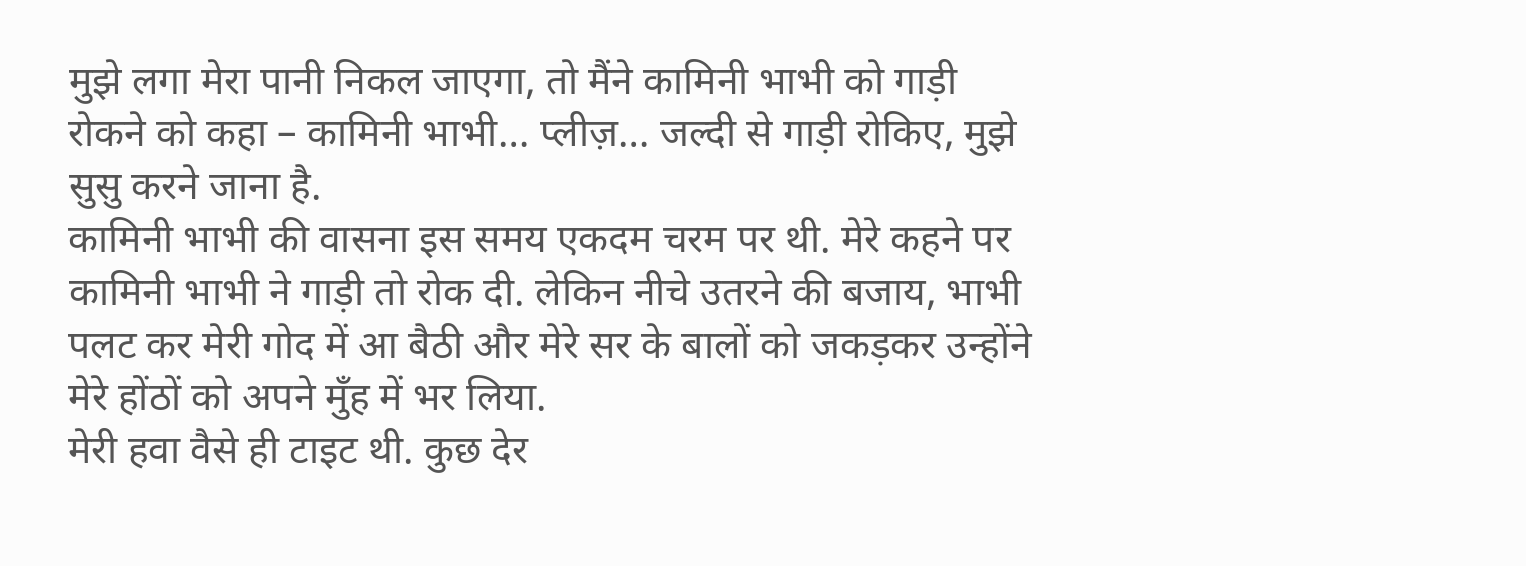मुझे लगा मेरा पानी निकल जाएगा, तो मैंने कामिनी भाभी को गाड़ी रोकने को कहा – कामिनी भाभी… प्लीज़… जल्दी से गाड़ी रोकिए, मुझे सुसु करने जाना है.
कामिनी भाभी की वासना इस समय एकदम चरम पर थी. मेरे कहने पर कामिनी भाभी ने गाड़ी तो रोक दी. लेकिन नीचे उतरने की बजाय, भाभी पलट कर मेरी गोद में आ बैठी और मेरे सर के बालों को जकड़कर उन्होंने मेरे होंठों को अपने मुँह में भर लिया.
मेरी हवा वैसे ही टाइट थी. कुछ देर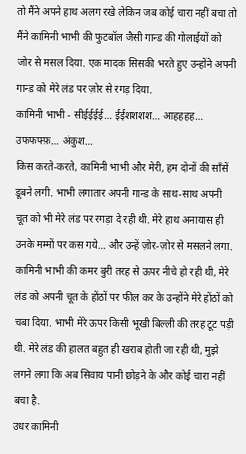तो मैंने अपने हाथ अलग रखे लेकिन जब कोई चारा नहीं बचा तो मैंने कामिनी भाभी की फुटबॉल जैसी गान्ड की गोलाईयों को जोर से मसल दिया. एक मादक सिसकी भरते हुए उन्होंने अपनी गान्ड को मेरे लंड पर ज़ोर से रगड़ दिया.
कामिनी भाभी - सीईईईई… ईईशशशश… आहहहह… उफफफ्फ़… अंकुश…
किस करते-करते, कामिनी भाभी और मेरी, हम दोनों की साँसें डूबने लगी. भाभी लगातार अपनी गान्ड के साथ-साथ अपनी चूत को भी मेरे लंड पर रगड़ा दे रही थी. मेरे हाथ अनायास ही उनके मम्मों पर कस गये… और उन्हें ज़ोर-ज़ोर से मसलने लगा.
कामिनी भाभी की कमर बुरी तरह से ऊपर नीचे हो रही थी, मेरे लंड को अपनी चूत के होंठों पर फील कर के उन्होंने मेरे होंठों को चबा दिया. भाभी मेरे ऊपर किसी भूखी बिल्ली की तरह टूट पड़ी थी. मेरे लंड की हालत बहुत ही खराब होती जा रही थी, मुझे लगने लगा कि अब सिवाय पानी छोड़ने के और कोई चारा नहीं बचा है.
उधर कामिनी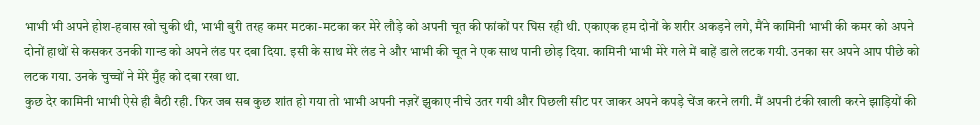भाभी भी अपने होश-हवास खो चुकी थी, भाभी बुरी तरह कमर मटका-मटका कर मेरे लौड़े को अपनी चूत की फांकों पर घिस रही थी. एकाएक हम दोनों के शरीर अकड़ने लगे, मैंने कामिनी भाभी की कमर को अपने दोनों हाथों से कसकर उनकी गान्ड को अपने लंड पर दबा दिया. इसी के साथ मेरे लंड ने और भाभी की चूत ने एक साथ पानी छोड़ दिया. कामिनी भाभी मेरे गले में बाहें डाले लटक गयी. उनका सर अपने आप पीछे को लटक गया. उनके चुच्चों ने मेरे मुँह को दबा रखा था.
कुछ देर कामिनी भाभी ऐसे ही बैठी रही. फिर जब सब कुछ शांत हो गया तो भाभी अपनी नज़रें झुकाए नीचे उतर गयी और पिछली सीट पर जाकर अपने कपड़े चेंज करने लगी. मैं अपनी टंकी खाली करने झाड़ियों की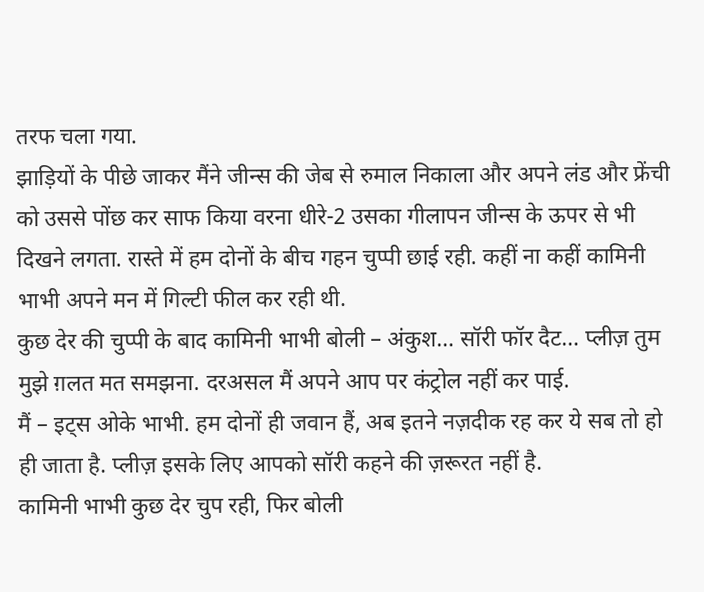तरफ चला गया.
झाड़ियों के पीछे जाकर मैंने जीन्स की जेब से रुमाल निकाला और अपने लंड और फ्रेंची को उससे पोंछ कर साफ किया वरना धीरे-2 उसका गीलापन जीन्स के ऊपर से भी दिखने लगता. रास्ते में हम दोनों के बीच गहन चुप्पी छाई रही. कहीं ना कहीं कामिनी भाभी अपने मन में गिल्टी फील कर रही थी.
कुछ देर की चुप्पी के बाद कामिनी भाभी बोली – अंकुश… सॉरी फॉर दैट… प्लीज़ तुम मुझे ग़लत मत समझना. दरअसल मैं अपने आप पर कंट्रोल नहीं कर पाई.
मैं – इट्स ओके भाभी. हम दोनों ही जवान हैं, अब इतने नज़दीक रह कर ये सब तो हो ही जाता है. प्लीज़ इसके लिए आपको सॉरी कहने की ज़रूरत नहीं है.
कामिनी भाभी कुछ देर चुप रही, फिर बोली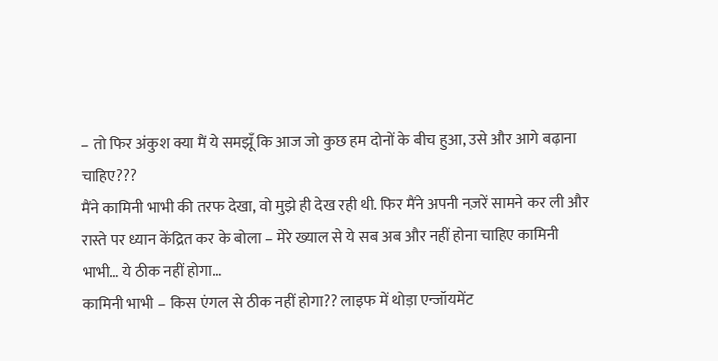– तो फिर अंकुश क्या मैं ये समझूँ कि आज जो कुछ हम दोनों के बीच हुआ, उसे और आगे बढ़ाना चाहिए???
मैंने कामिनी भाभी की तरफ देखा, वो मुझे ही देख रही थी. फिर मैंने अपनी नज़रें सामने कर ली और रास्ते पर ध्यान केंद्रित कर के बोला – मेरे ख्याल से ये सब अब और नहीं होना चाहिए कामिनी भाभी… ये ठीक नहीं होगा…
कामिनी भाभी – किस एंगल से ठीक नहीं होगा?? लाइफ में थोड़ा एन्जॉयमेंट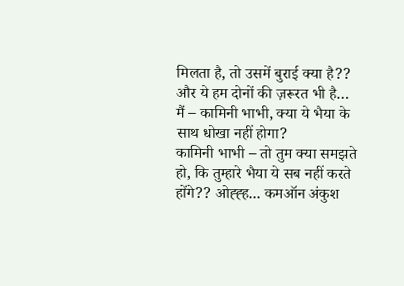मिलता है, तो उसमें बुराई क्या है?? और ये हम दोनों की ज़रूरत भी है…
मैं – कामिनी भाभी, क्या ये भैया के साथ धोखा नहीं होगा?
कामिनी भाभी – तो तुम क्या समझते हो, कि तुम्हारे भैया ये सब नहीं करते होंगे?? ओह्ह्ह... कमऑन अंकुश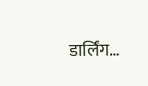डार्लिंग…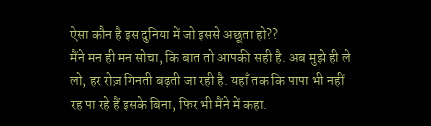ऐसा कौन है इस दुनिया में जो इससे अछूता हो??
मैंने मन ही मन सोचा, कि बात तो आपकी सही है. अब मुझे ही ले लो, हर रोज़ गिनती बढ़ती जा रही है. यहाँ तक कि पापा भी नहीं रह पा रहे हैं इसके बिना, फिर भी मैंने में कहा.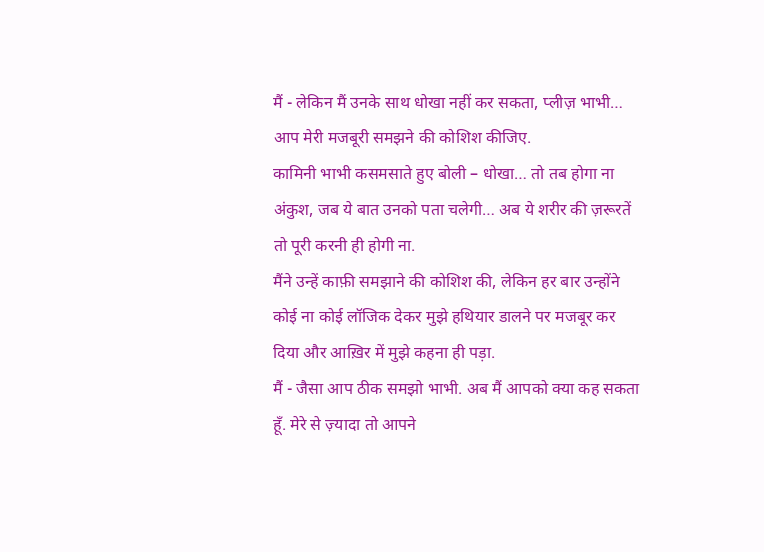मैं - लेकिन मैं उनके साथ धोखा नहीं कर सकता, प्लीज़ भाभी… आप मेरी मजबूरी समझने की कोशिश कीजिए.
कामिनी भाभी कसमसाते हुए बोली – धोखा… तो तब होगा ना अंकुश, जब ये बात उनको पता चलेगी… अब ये शरीर की ज़रूरतें तो पूरी करनी ही होगी ना.
मैंने उन्हें काफ़ी समझाने की कोशिश की, लेकिन हर बार उन्होंने कोई ना कोई लॉजिक देकर मुझे हथियार डालने पर मजबूर कर दिया और आख़िर में मुझे कहना ही पड़ा.
मैं - जैसा आप ठीक समझो भाभी. अब मैं आपको क्या कह सकता हूँ. मेरे से ज़्यादा तो आपने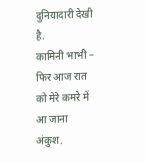दुनियादारी देखी है.
कामिनी भाभी – फिर आज रात को मेरे कमरे में आ जाना अंकुश.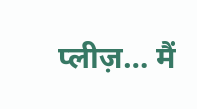प्लीज़… मैं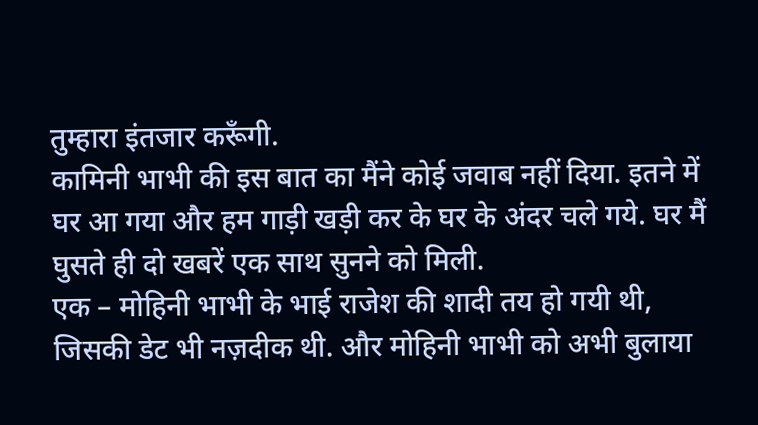तुम्हारा इंतजार करूँगी.
कामिनी भाभी की इस बात का मैंने कोई जवाब नहीं दिया. इतने में घर आ गया और हम गाड़ी खड़ी कर के घर के अंदर चले गये. घर मैं घुसते ही दो खबरें एक साथ सुनने को मिली.
एक – मोहिनी भाभी के भाई राजेश की शादी तय हो गयी थी, जिसकी डेट भी नज़दीक थी. और मोहिनी भाभी को अभी बुलाया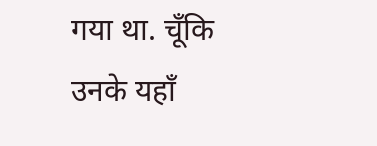गया था. चूँकि उनके यहाँ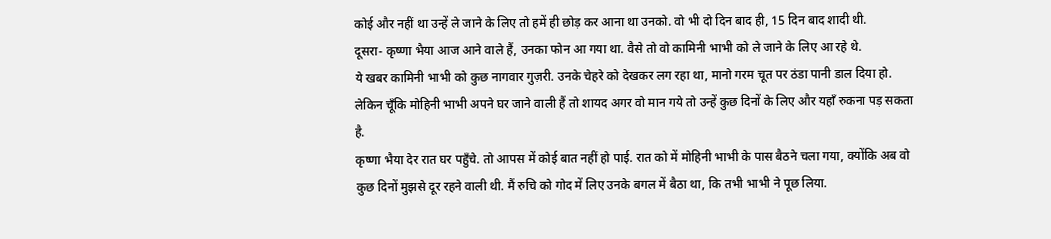कोई और नहीं था उन्हें ले जाने के लिए तो हमें ही छोड़ कर आना था उनको. वो भी दो दिन बाद ही, 15 दिन बाद शादी थी.
दूसरा- कृष्णा भैया आज आने वाले हैं, उनका फोन आ गया था. वैसे तो वो कामिनी भाभी को ले जाने के लिए आ रहे थे.
ये खबर कामिनी भाभी को कुछ नागवार गुज़री. उनके चेहरे को देखकर लग रहा था, मानो गरम चूत पर ठंडा पानी डाल दिया हो. लेकिन चूँकि मोहिनी भाभी अपने घर जाने वाली हैं तो शायद अगर वो मान गये तो उन्हें कुछ दिनों के लिए और यहाँ रुकना पड़ सकता है.
कृष्णा भैया देर रात घर पहुँचे. तो आपस में कोई बात नहीं हो पाई. रात को में मोहिनी भाभी के पास बैठने चला गया, क्योंकि अब वो कुछ दिनों मुझसे दूर रहने वाली थी. मैं रुचि को गोद में लिए उनके बगल में बैठा था, कि तभी भाभी ने पूछ लिया.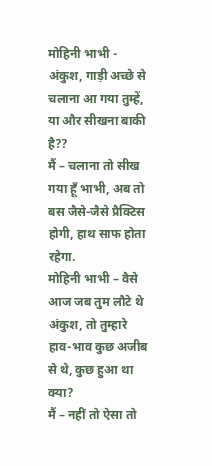मोहिनी भाभी - अंकुश, गाड़ी अच्छे से चलाना आ गया तुम्हें, या और सीखना बाकी है??
मैं – चलाना तो सीख गया हूँ भाभी, अब तो बस जैसे-जैसे प्रैक्टिस होगी, हाथ साफ होता रहेगा.
मोहिनी भाभी – वैसे आज जब तुम लौटे थे अंकुश, तो तुम्हारे हाव-भाव कुछ अजीब से थे, कुछ हुआ था क्या?
मैं – नहीं तो ऐसा तो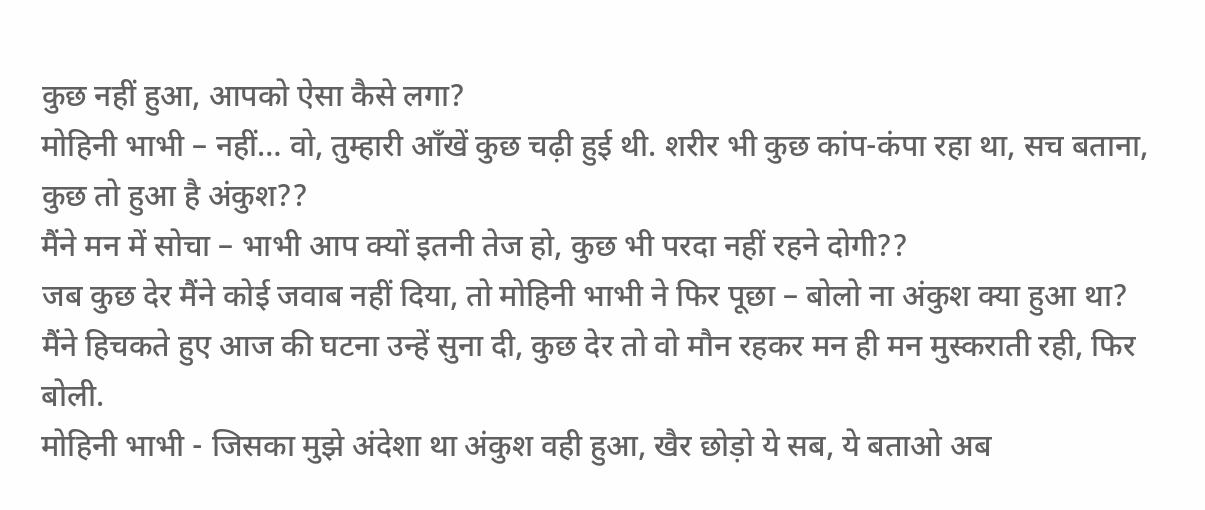कुछ नहीं हुआ, आपको ऐसा कैसे लगा?
मोहिनी भाभी – नहीं… वो, तुम्हारी आँखें कुछ चढ़ी हुई थी. शरीर भी कुछ कांप-कंपा रहा था, सच बताना, कुछ तो हुआ है अंकुश??
मैंने मन में सोचा – भाभी आप क्यों इतनी तेज हो, कुछ भी परदा नहीं रहने दोगी??
जब कुछ देर मैंने कोई जवाब नहीं दिया, तो मोहिनी भाभी ने फिर पूछा – बोलो ना अंकुश क्या हुआ था?
मैंने हिचकते हुए आज की घटना उन्हें सुना दी, कुछ देर तो वो मौन रहकर मन ही मन मुस्कराती रही, फिर बोली.
मोहिनी भाभी - जिसका मुझे अंदेशा था अंकुश वही हुआ, खैर छोड़ो ये सब, ये बताओ अब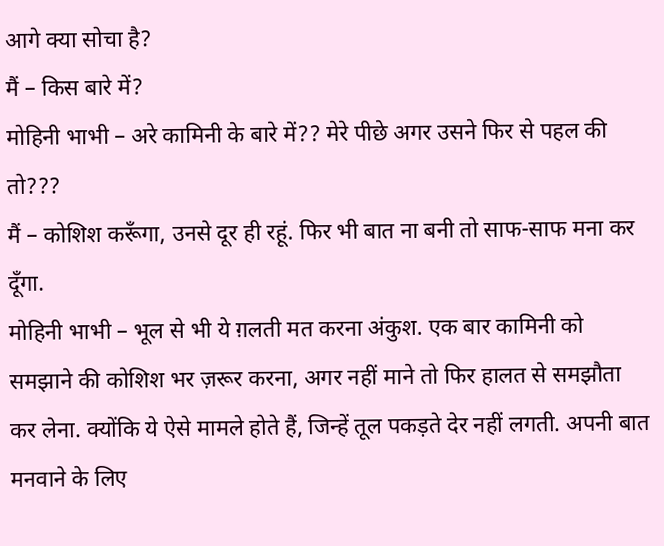आगे क्या सोचा है?
मैं – किस बारे में?
मोहिनी भाभी – अरे कामिनी के बारे में?? मेरे पीछे अगर उसने फिर से पहल की तो???
मैं – कोशिश करूँगा, उनसे दूर ही रहूं. फिर भी बात ना बनी तो साफ-साफ मना कर दूँगा.
मोहिनी भाभी – भूल से भी ये ग़लती मत करना अंकुश. एक बार कामिनी को समझाने की कोशिश भर ज़रूर करना, अगर नहीं माने तो फिर हालत से समझौता कर लेना. क्योंकि ये ऐसे मामले होते हैं, जिन्हें तूल पकड़ते देर नहीं लगती. अपनी बात मनवाने के लिए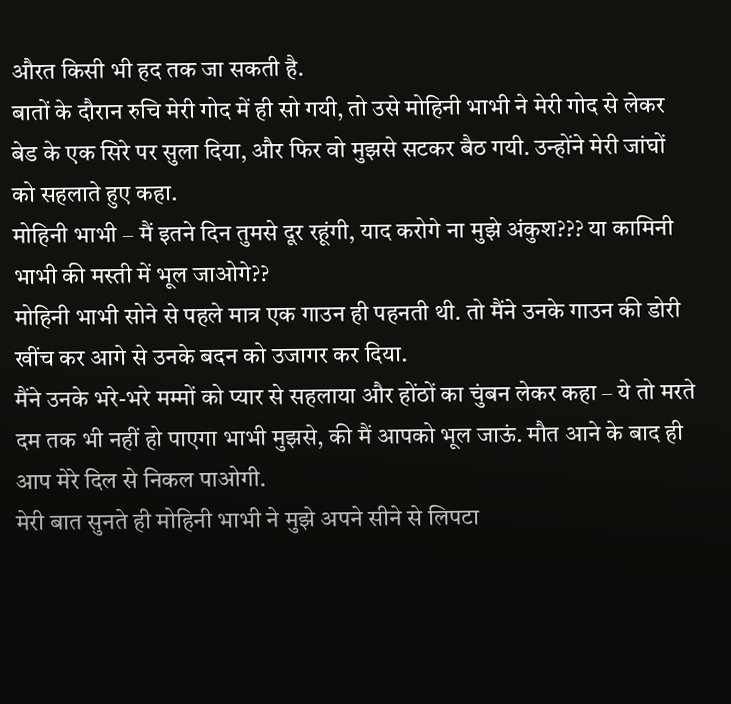औरत किसी भी हद तक जा सकती है.
बातों के दौरान रुचि मेरी गोद में ही सो गयी, तो उसे मोहिनी भाभी ने मेरी गोद से लेकर बेड के एक सिरे पर सुला दिया, और फिर वो मुझसे सटकर बैठ गयी. उन्होंने मेरी जांघों को सहलाते हुए कहा.
मोहिनी भाभी – मैं इतने दिन तुमसे दूर रहूंगी, याद करोगे ना मुझे अंकुश??? या कामिनी भाभी की मस्ती में भूल जाओगे??
मोहिनी भाभी सोने से पहले मात्र एक गाउन ही पहनती थी. तो मैंने उनके गाउन की डोरी खींच कर आगे से उनके बदन को उजागर कर दिया.
मैंने उनके भरे-भरे मम्मों को प्यार से सहलाया और होंठों का चुंबन लेकर कहा – ये तो मरते दम तक भी नहीं हो पाएगा भाभी मुझसे, की मैं आपको भूल जाऊं. मौत आने के बाद ही आप मेरे दिल से निकल पाओगी.
मेरी बात सुनते ही मोहिनी भाभी ने मुझे अपने सीने से लिपटा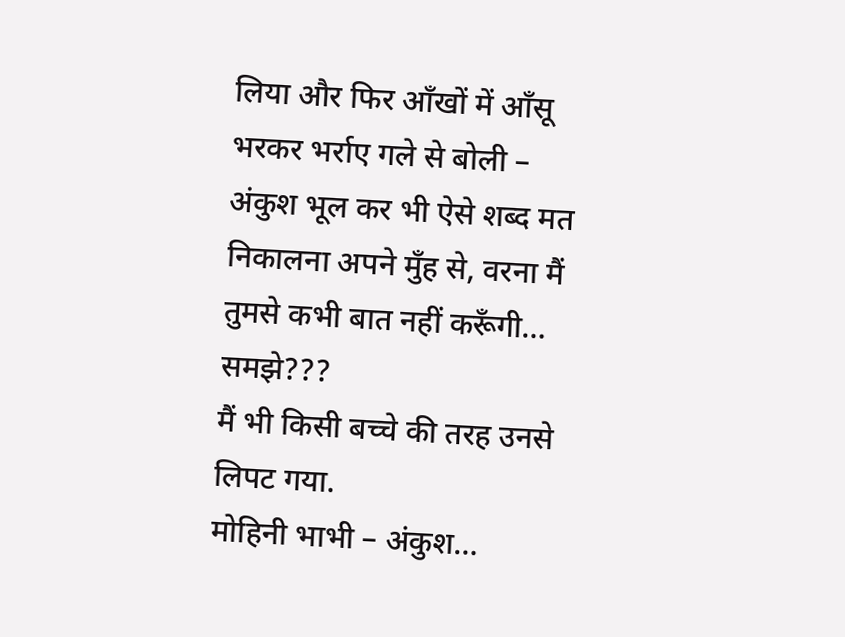लिया और फिर आँखों में आँसू भरकर भर्राए गले से बोली – अंकुश भूल कर भी ऐसे शब्द मत निकालना अपने मुँह से, वरना मैं तुमसे कभी बात नहीं करूँगी… समझे???
मैं भी किसी बच्चे की तरह उनसे लिपट गया.
मोहिनी भाभी – अंकुश…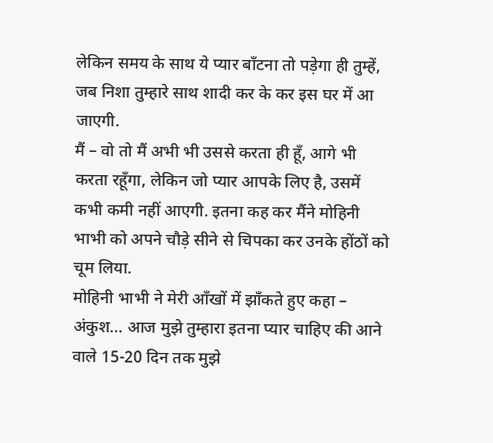लेकिन समय के साथ ये प्यार बाँटना तो पड़ेगा ही तुम्हें, जब निशा तुम्हारे साथ शादी कर के कर इस घर में आ जाएगी.
मैं – वो तो मैं अभी भी उससे करता ही हूँ, आगे भी करता रहूँगा, लेकिन जो प्यार आपके लिए है, उसमें कभी कमी नहीं आएगी. इतना कह कर मैंने मोहिनी भाभी को अपने चौड़े सीने से चिपका कर उनके होंठों को चूम लिया.
मोहिनी भाभी ने मेरी आँखों में झाँकते हुए कहा – अंकुश… आज मुझे तुम्हारा इतना प्यार चाहिए की आने वाले 15-20 दिन तक मुझे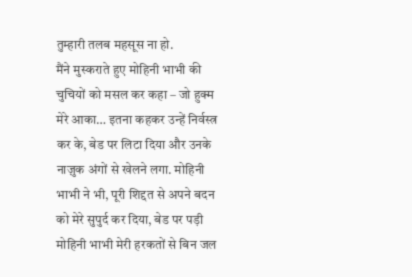तुम्हारी तलब महसूस ना हो.
मैंने मुस्कराते हुए मोहिनी भाभी की चुचियों को मसल कर कहा – जो हुक्म मेरे आका… इतना कहकर उन्हें निर्वस्त्र कर के, बेड पर लिटा दिया और उनके नाज़ुक अंगों से खेलने लगा. मोहिनी भाभी ने भी, पूरी शिद्दत से अपने बदन को मेरे सुपुर्द कर दिया, बेड पर पड़ी मोहिनी भाभी मेरी हरकतों से बिन जल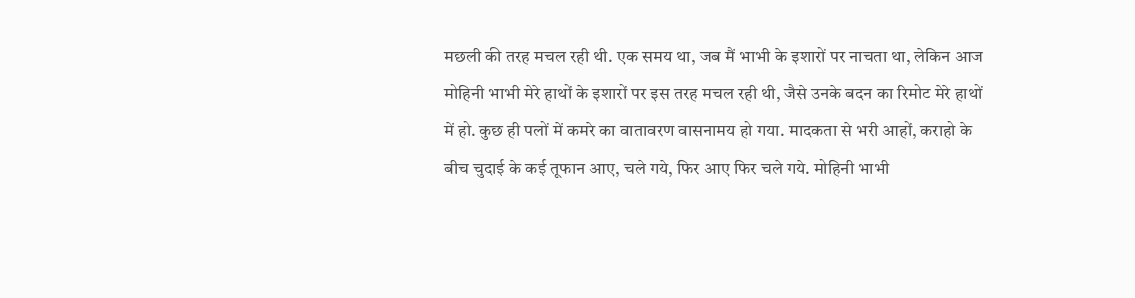मछली की तरह मचल रही थी. एक समय था, जब मैं भाभी के इशारों पर नाचता था, लेकिन आज मोहिनी भाभी मेरे हाथों के इशारों पर इस तरह मचल रही थी, जैसे उनके बदन का रिमोट मेरे हाथों में हो. कुछ ही पलों में कमरे का वातावरण वासनामय हो गया. मादकता से भरी आहों, कराहो के बीच चुदाई के कई तूफान आए, चले गये, फिर आए फिर चले गये. मोहिनी भाभी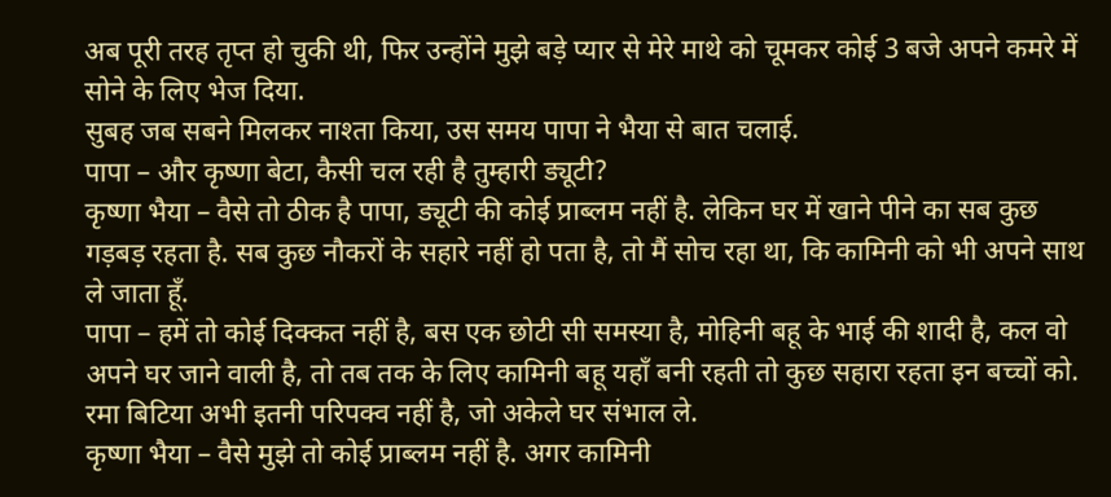अब पूरी तरह तृप्त हो चुकी थी, फिर उन्होंने मुझे बड़े प्यार से मेरे माथे को चूमकर कोई 3 बजे अपने कमरे में सोने के लिए भेज दिया.
सुबह जब सबने मिलकर नाश्ता किया, उस समय पापा ने भैया से बात चलाई.
पापा – और कृष्णा बेटा, कैसी चल रही है तुम्हारी ड्यूटी?
कृष्णा भैया – वैसे तो ठीक है पापा, ड्यूटी की कोई प्राब्लम नहीं है. लेकिन घर में खाने पीने का सब कुछ गड़बड़ रहता है. सब कुछ नौकरों के सहारे नहीं हो पता है, तो मैं सोच रहा था, कि कामिनी को भी अपने साथ ले जाता हूँ.
पापा – हमें तो कोई दिक्कत नहीं है, बस एक छोटी सी समस्या है, मोहिनी बहू के भाई की शादी है, कल वो अपने घर जाने वाली है, तो तब तक के लिए कामिनी बहू यहाँ बनी रहती तो कुछ सहारा रहता इन बच्चों को. रमा बिटिया अभी इतनी परिपक्व नहीं है, जो अकेले घर संभाल ले.
कृष्णा भैया – वैसे मुझे तो कोई प्राब्लम नहीं है. अगर कामिनी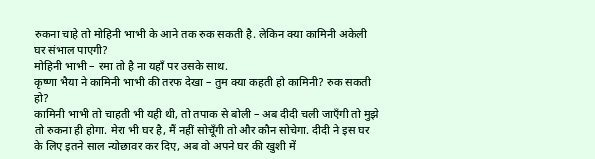रुकना चाहे तो मोहिनी भाभी के आने तक रुक सकती है. लेकिन क्या कामिनी अकेली घर संभाल पाएगी?
मोहिनी भाभी – रमा तो है ना यहाँ पर उसके साथ.
कृष्णा भैया ने कामिनी भाभी की तरफ देखा – तुम क्या कहती हो कामिनी? रुक सकती हो?
कामिनी भाभी तो चाहती भी यही थी, तो तपाक से बोली – अब दीदी चली जाएँगी तो मुझे तो रुकना ही होगा. मेरा भी घर है, मैं नहीं सोचूँगी तो और कौन सोचेगा. दीदी ने इस घर के लिए इतने साल न्योछावर कर दिए, अब वो अपने घर की खुशी में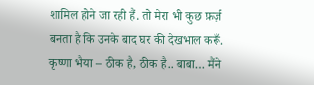शामिल होने जा रही हैं. तो मेरा भी कुछ फ़र्ज़ बनता है कि उनके बाद घर की देखभाल करूँ.
कृष्णा भैया – ठीक है, ठीक है.. बाबा… मैंने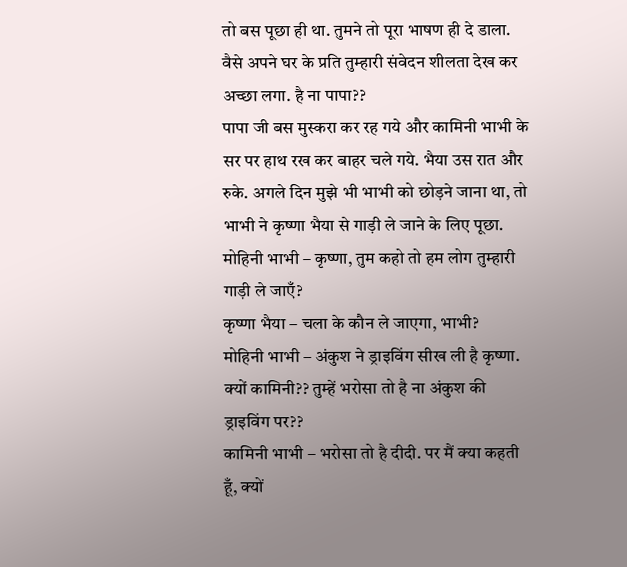तो बस पूछा ही था. तुमने तो पूरा भाषण ही दे डाला. वैसे अपने घर के प्रति तुम्हारी संवेदन शीलता देख कर अच्छा लगा. है ना पापा??
पापा जी बस मुस्करा कर रह गये और कामिनी भाभी के सर पर हाथ रख कर बाहर चले गये. भैया उस रात और रुके. अगले दिन मुझे भी भाभी को छोड़ने जाना था, तो भाभी ने कृष्णा भैया से गाड़ी ले जाने के लिए पूछा.
मोहिनी भाभी – कृष्णा, तुम कहो तो हम लोग तुम्हारी गाड़ी ले जाएँ?
कृष्णा भैया – चला के कौन ले जाएगा, भाभी?
मोहिनी भाभी – अंकुश ने ड्राइविंग सीख ली है कृष्णा. क्यों कामिनी?? तुम्हें भरोसा तो है ना अंकुश की ड्राइविंग पर??
कामिनी भाभी – भरोसा तो है दीदी. पर मैं क्या कहती हूँ, क्यों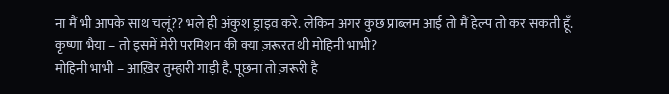ना मैं भी आपके साथ चलूं?? भले ही अंकुश ड्राइव करे. लेकिन अगर कुछ प्राब्लम आई तो मैं हेल्प तो कर सकती हूँ.
कृष्णा भैया – तो इसमें मेरी परमिशन की क्या ज़रूरत थी मोहिनी भाभी?
मोहिनी भाभी – आख़िर तुम्हारी गाड़ी है. पूछना तो ज़रूरी है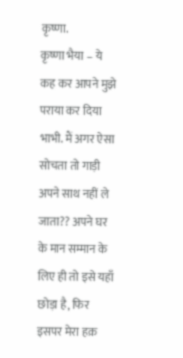कृष्णा.
कृष्णा भैया – ये कह कर आपने मुझे पराया कर दिया भाभी. मैं अगर ऐसा सोचता तो गाड़ी अपने साथ नहीं ले जाता?? अपने घर के मान सम्मान के लिए ही तो इसे यहाँ छोड़ा है, फिर इसपर मेरा हक़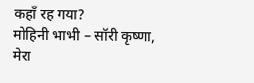कहाँ रह गया?
मोहिनी भाभी – सॉरी कृष्णा, मेरा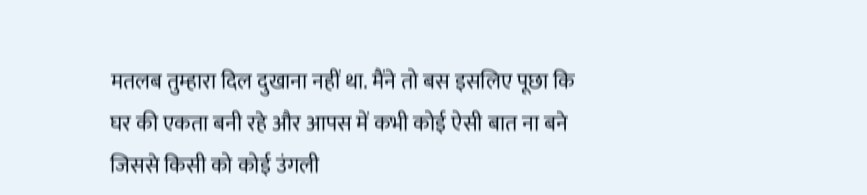मतलब तुम्हारा दिल दुखाना नहीं था. मैंने तो बस इसलिए पूछा कि घर की एकता बनी रहे और आपस में कभी कोई ऐसी बात ना बने जिससे किसी को कोई उंगली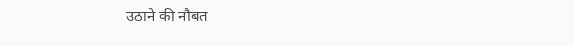उठाने की नौबत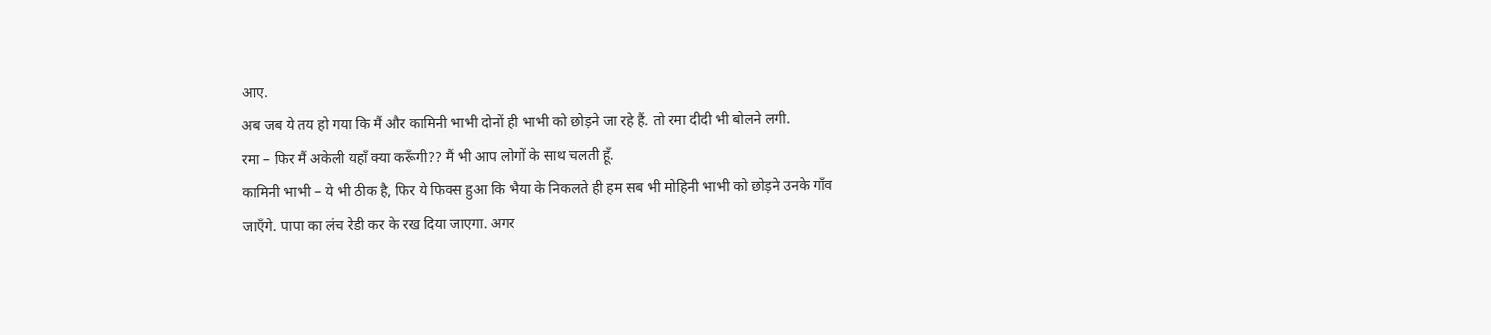आए.
अब जब ये तय हो गया कि मैं और कामिनी भाभी दोनों ही भाभी को छोड़ने जा रहे हैं. तो रमा दीदी भी बोलने लगी.
रमा – फिर मैं अकेली यहाँ क्या करूँगी?? मैं भी आप लोगों के साथ चलती हूँ.
कामिनी भाभी – ये भी ठीक है, फिर ये फिक्स हुआ कि भैया के निकलते ही हम सब भी मोहिनी भाभी को छोड़ने उनके गाँव जाएँगे. पापा का लंच रेडी कर के रख दिया जाएगा. अगर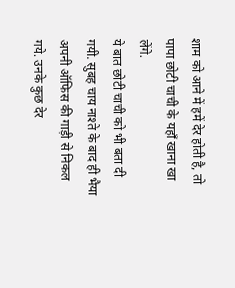शाम को आने में हमें देर होती है, तो पापा छोटी चाची के यहाँ खाना खा लेंगे.
ये बात छोटी चाची को भी बता दी गयी. सुबह चाय नाश्ते के बाद ही भैया अपनी ऑफिस की गाड़ी से निकल गये. उनके कुछ देर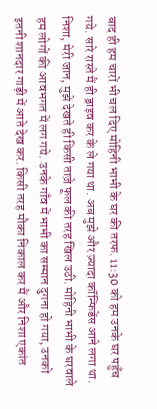बाद ही हम चारों भी चल दिए मोहिनी भाभी के घर की तरफ. 11:30 को हम उनके घर पहुँच गये. सारे रास्ते मैं ही ड्राइव कर के ले गया था. अब मुझे और ज़्यादा कॉन्फिडेंस आने लगा था.
निशा, मेरी जान, मुझे देखते ही किसी ताज़े फूल की तरह खिल उठी. मोहिनी भाभी के घरवाले हम लोगों की आवभगत में लग गये. उनके गाँव में भाभी का सम्मान दुगना हो गया, उनको इतनी शानदार गाड़ी में आते देख कर. किसी तरह मौका निकाल कर मैं और निशा एकांत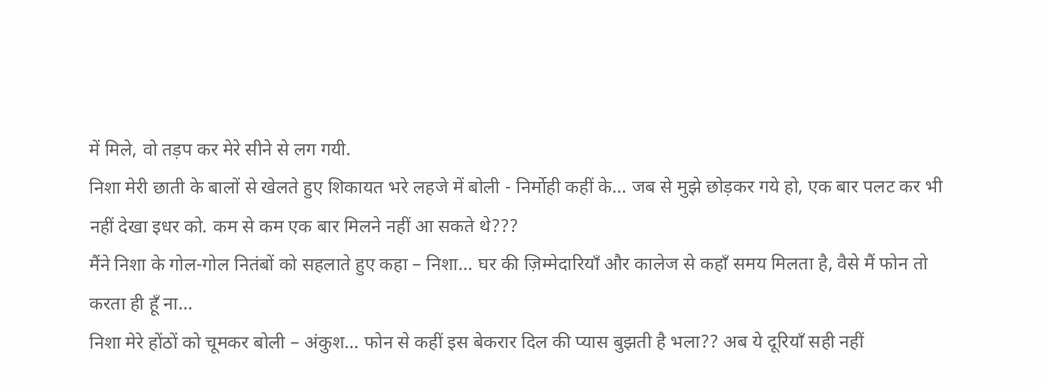में मिले, वो तड़प कर मेरे सीने से लग गयी.
निशा मेरी छाती के बालों से खेलते हुए शिकायत भरे लहजे में बोली - निर्मोही कहीं के… जब से मुझे छोड़कर गये हो, एक बार पलट कर भी नहीं देखा इधर को. कम से कम एक बार मिलने नहीं आ सकते थे???
मैंने निशा के गोल-गोल नितंबों को सहलाते हुए कहा – निशा… घर की ज़िम्मेदारियाँ और कालेज से कहाँ समय मिलता है, वैसे मैं फोन तो करता ही हूँ ना…
निशा मेरे होंठों को चूमकर बोली – अंकुश… फोन से कहीं इस बेकरार दिल की प्यास बुझती है भला?? अब ये दूरियाँ सही नहीं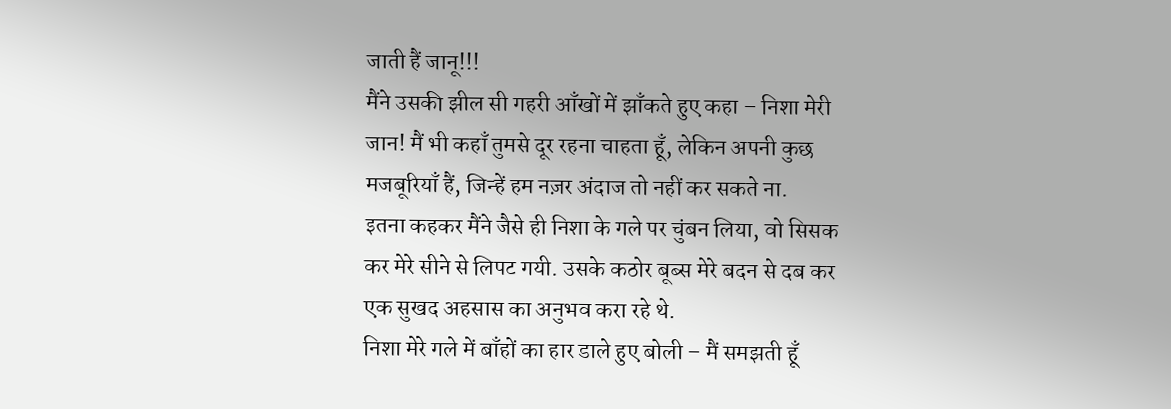जाती हैं जानू!!!
मैंने उसकी झील सी गहरी आँखों में झाँकते हुए कहा – निशा मेरी जान! मैं भी कहाँ तुमसे दूर रहना चाहता हूँ, लेकिन अपनी कुछ मजबूरियाँ हैं, जिन्हें हम नज़र अंदाज तो नहीं कर सकते ना.
इतना कहकर मैंने जैसे ही निशा के गले पर चुंबन लिया, वो सिसक कर मेरे सीने से लिपट गयी. उसके कठोर बूब्स मेरे बदन से दब कर एक सुखद अहसास का अनुभव करा रहे थे.
निशा मेरे गले में बाँहों का हार डाले हुए बोली – मैं समझती हूँ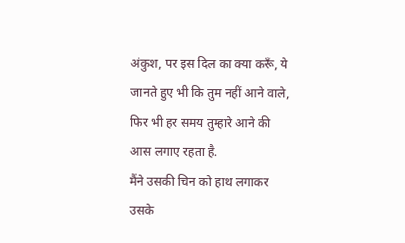अंकुश, पर इस दिल का क्या करूँ, ये जानते हुए भी कि तुम नहीं आने वाले, फिर भी हर समय तुम्हारे आने की आस लगाए रहता है.
मैंने उसकी चिन को हाथ लगाकर उसके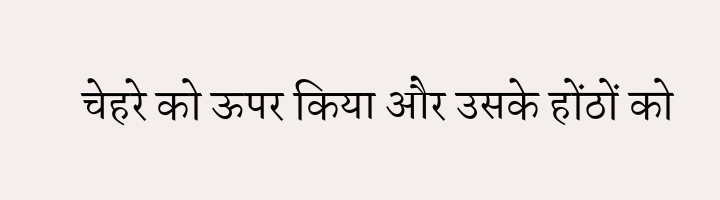चेहरे को ऊपर किया और उसके होंठों को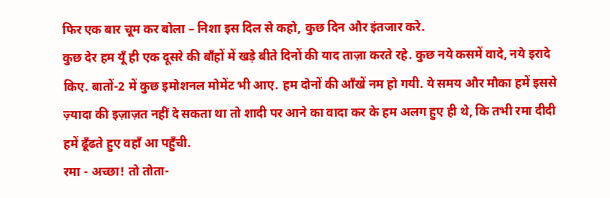फिर एक बार चूम कर बोला – निशा इस दिल से कहो, कुछ दिन और इंतजार करे.
कुछ देर हम यूँ ही एक दूसरे की बाँहों में खड़े बीते दिनों की याद ताज़ा करते रहे. कुछ नये कसमें वादे, नये इरादे किए. बातों-2 में कुछ इमोशनल मोमेंट भी आए. हम दोनों की आँखें नम हो गयी. ये समय और मौका हमें इससे ज़्यादा की इज़ाज़त नहीं दे सकता था तो शादी पर आने का वादा कर के हम अलग हुए ही थे, कि तभी रमा दीदी हमें ढूँढते हुए वहाँ आ पहुँची.
रमा - अच्छा! तो तोता-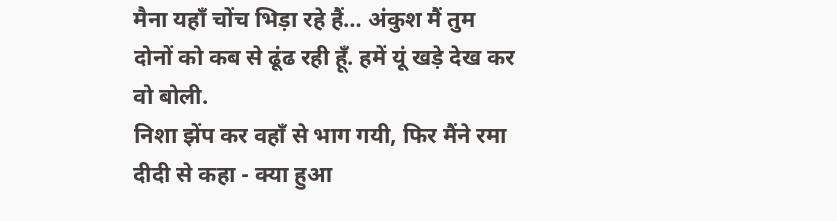मैना यहाँ चोंच भिड़ा रहे हैं… अंकुश मैं तुम दोनों को कब से ढूंढ रही हूँ. हमें यूं खड़े देख कर वो बोली.
निशा झेंप कर वहाँ से भाग गयी, फिर मैंने रमा दीदी से कहा - क्या हुआ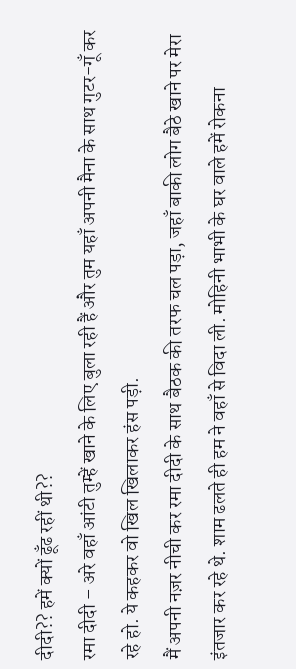दीदी?? हमें क्यों ढूँढ रहीं थी??
रमा दीदी – अरे वहाँ आंटी तुम्हें खाने के लिए बुला रही हैं और तुम यहाँ अपनी मैना के साथ गुटर-गूँ कर रहे हो. ये कहकर वो खिल खिलाकर हंस पड़ी.
मैं अपनी नज़र नीची कर रमा दीदी के साथ बैठक की तरफ चल पड़ा, जहाँ बाकी लोग बैठे खाने पर मेरा इंतजार कर रहे थे. शाम ढलते ही हम ने वहाँ से विदा ली. मोहिनी भाभी के घर वाले हमें रोकना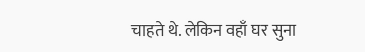चाहते थे. लेकिन वहाँ घर सुना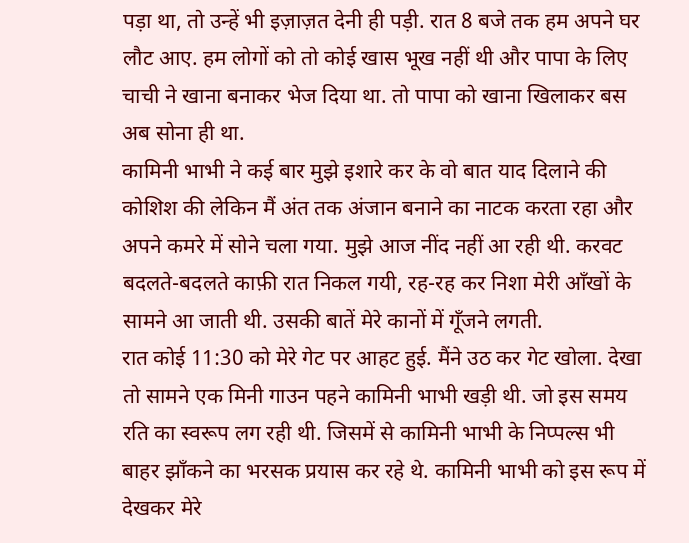पड़ा था, तो उन्हें भी इज़ाज़त देनी ही पड़ी. रात 8 बजे तक हम अपने घर लौट आए. हम लोगों को तो कोई खास भूख नहीं थी और पापा के लिए चाची ने खाना बनाकर भेज दिया था. तो पापा को खाना खिलाकर बस अब सोना ही था.
कामिनी भाभी ने कई बार मुझे इशारे कर के वो बात याद दिलाने की कोशिश की लेकिन मैं अंत तक अंजान बनाने का नाटक करता रहा और अपने कमरे में सोने चला गया. मुझे आज नींद नहीं आ रही थी. करवट बदलते-बदलते काफ़ी रात निकल गयी, रह-रह कर निशा मेरी आँखों के सामने आ जाती थी. उसकी बातें मेरे कानों में गूँजने लगती.
रात कोई 11:30 को मेरे गेट पर आहट हुई. मैंने उठ कर गेट खोला. देखा तो सामने एक मिनी गाउन पहने कामिनी भाभी खड़ी थी. जो इस समय रति का स्वरूप लग रही थी. जिसमें से कामिनी भाभी के निप्पल्स भी बाहर झाँकने का भरसक प्रयास कर रहे थे. कामिनी भाभी को इस रूप में देखकर मेरे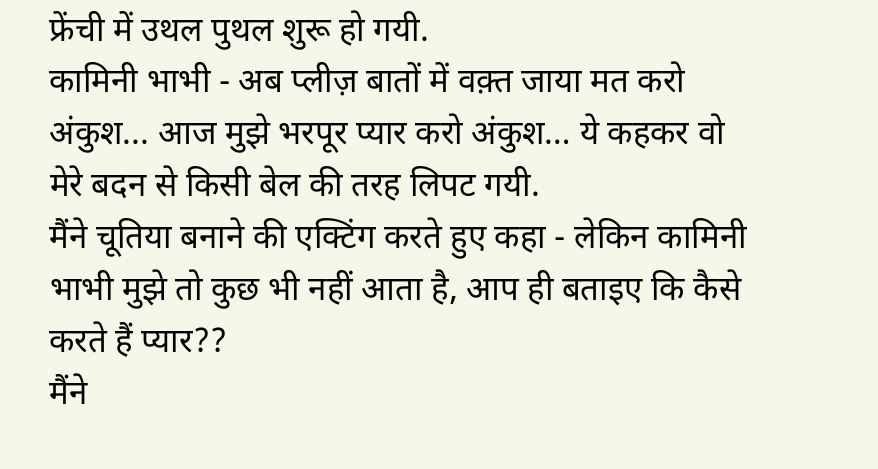फ्रेंची में उथल पुथल शुरू हो गयी.
कामिनी भाभी - अब प्लीज़ बातों में वक़्त जाया मत करो अंकुश... आज मुझे भरपूर प्यार करो अंकुश… ये कहकर वो मेरे बदन से किसी बेल की तरह लिपट गयी.
मैंने चूतिया बनाने की एक्टिंग करते हुए कहा - लेकिन कामिनी भाभी मुझे तो कुछ भी नहीं आता है, आप ही बताइए कि कैसे करते हैं प्यार??
मैंने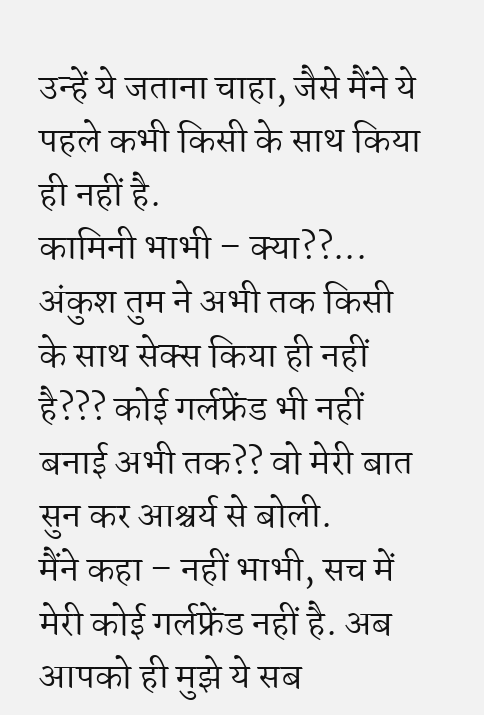उन्हें ये जताना चाहा, जैसे मैंने ये पहले कभी किसी के साथ किया ही नहीं है.
कामिनी भाभी – क्या??... अंकुश तुम ने अभी तक किसी के साथ सेक्स किया ही नहीं है??? कोई गर्लफ्रेंड भी नहीं बनाई अभी तक?? वो मेरी बात सुन कर आश्चर्य से बोली.
मैंने कहा – नहीं भाभी, सच में मेरी कोई गर्लफ्रेंड नहीं है. अब आपको ही मुझे ये सब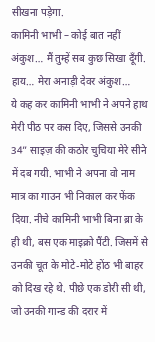सीखना पड़ेगा.
कामिनी भाभी – कोई बात नहीं अंकुश… मैं तुम्हें सब कुछ सिखा दूँगी. हाय… मेरा अनाड़ी देवर अंकुश…
ये कह कर कामिनी भाभी ने अपने हाथ मेरी पीठ पर कस दिए, जिससे उनकी 34” साइज़ की कठोर चुचिया मेरे सीने में दब गयी. भाभी ने अपना वो नाम मात्र का गाउन भी निकाल कर फेंक दिया. नीचे कामिनी भाभी बिना ब्रा के ही थी, बस एक माइक्रो पैंटी. जिसमें से उनकी चूत के मोटे-मोटे होंठ भी बाहर को दिख रहे थे. पीछे एक डोरी सी थी, जो उनकी गान्ड की दरार में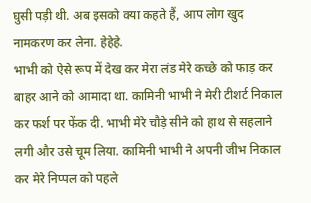घुसी पड़ी थी. अब इसको क्या कहते हैं, आप लोग खुद नामकरण कर लेना. हेहेहे.
भाभी को ऐसे रूप में देख कर मेरा लंड मेरे कच्छे को फाड़ कर बाहर आने को आमादा था. कामिनी भाभी ने मेरी टीशर्ट निकाल कर फर्श पर फेंक दी. भाभी मेरे चौड़े सीने को हाथ से सहलाने लगी और उसे चूम लिया. कामिनी भाभी ने अपनी जीभ निकाल कर मेरे निप्पल को पहले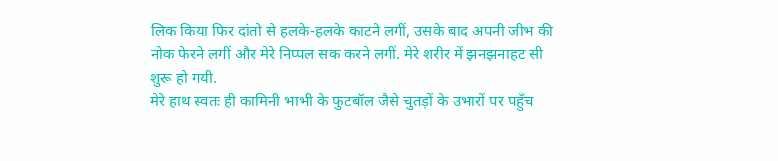लिक किया फिर दांतो से हलके-हलके काटने लगीं, उसके बाद अपनी जीभ की नोक फेरने लगीं और मेरे निप्पल सक करने लगीं. मेरे शरीर में झनझनाहट सी शुरू हो गयी.
मेरे हाथ स्वतः ही कामिनी भाभी के फुटबॉल जैसे चुतड़ों के उभारों पर पहुँच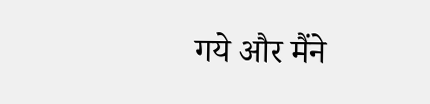गये और मैंने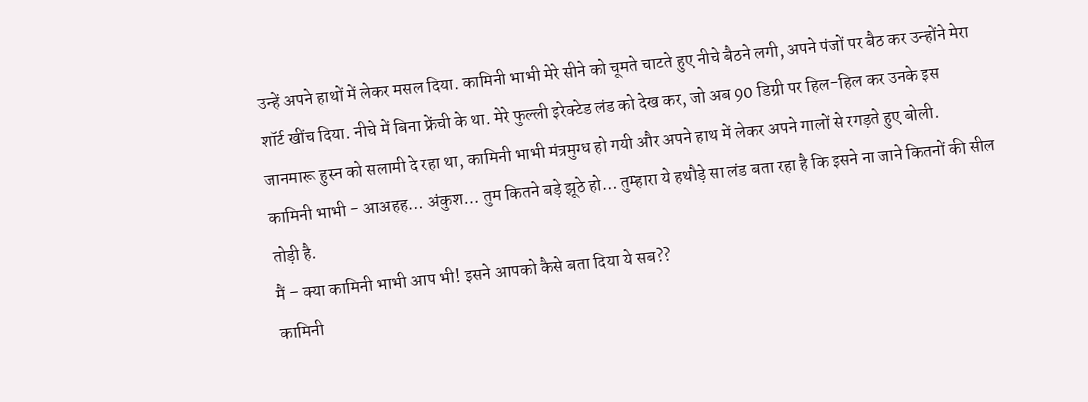उन्हें अपने हाथों में लेकर मसल दिया. कामिनी भाभी मेरे सीने को चूमते चाटते हुए नीचे बैठने लगी, अपने पंजों पर बैठ कर उन्होंने मेरा शॉर्ट खींच दिया. नीचे में बिना फ्रेंची के था. मेरे फुल्ली इरेक्टेड लंड को देख कर, जो अब 90 डिग्री पर हिल-हिल कर उनके इस जानमारू हुस्न को सलामी दे रहा था, कामिनी भाभी मंत्रमुग्ध हो गयी और अपने हाथ में लेकर अपने गालों से रगड़ते हुए बोली.
कामिनी भाभी - आअहह… अंकुश… तुम कितने बड़े झूठे हो… तुम्हारा ये हथौड़े सा लंड बता रहा है कि इसने ना जाने कितनों की सील तोड़ी है.
मैं – क्या कामिनी भाभी आप भी! इसने आपको कैसे बता दिया ये सब??
कामिनी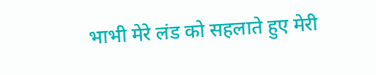भाभी मेरे लंड को सहलाते हुए मेरी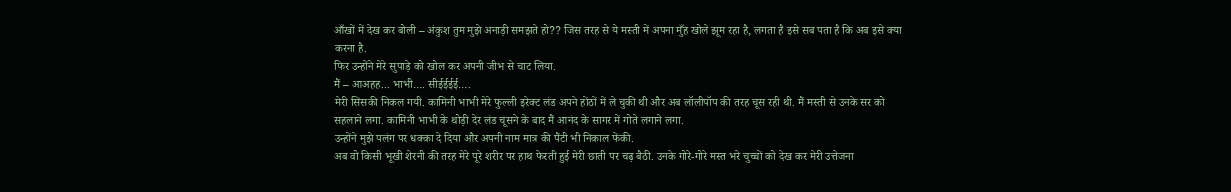आँखों में देख कर बोली – अंकुश तुम मुझे अनाड़ी समझते हो?? जिस तरह से ये मस्ती में अपना मुँह खोले झूम रहा है, लगता है इसे सब पता है कि अब इसे क्या करना है.
फिर उन्होंने मेरे सुपाड़े को खोल कर अपनी जीभ से चाट लिया.
मैं – आअहह... भाभी…. सीईईईई….
मेरी सिसकी निकल गयी. कामिनी भाभी मेरे फुल्ली इरेक्ट लंड अपने होंठों में ले चुकी थी और अब लॉलीपॉप की तरह चूस रही थी. मैं मस्ती से उनके सर को सहलाने लगा. कामिनी भाभी के थोड़ी देर लंड चूसने के बाद मैं आनंद के सागर में गोते लगाने लगा.
उन्होंने मुझे पलंग पर धक्का दे दिया और अपनी नाम मात्र की पैंटी भी निकाल फेंकी.
अब वो किसी भूखी शेरनी की तरह मेरे पूरे शरीर पर हाथ फेरती हुई मेरी छाती पर चढ़ बैठी. उनके गोरे-गोरे मस्त भरे चुच्चों को देख कर मेरी उत्तेजना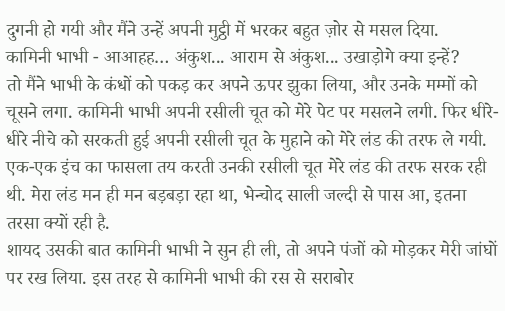दुगनी हो गयी और मैंने उन्हें अपनी मुट्ठी में भरकर बहुत ज़ोर से मसल दिया.
कामिनी भाभी - आआहह… अंकुश... आराम से अंकुश... उखाड़ोगे क्या इन्हें?
तो मैंने भाभी के कंधों को पकड़ कर अपने ऊपर झुका लिया, और उनके मम्मों को चूसने लगा. कामिनी भाभी अपनी रसीली चूत को मेरे पेट पर मसलने लगी. फिर धीरे-धीरे नीचे को सरकती हुई अपनी रसीली चूत के मुहाने को मेरे लंड की तरफ ले गयी. एक-एक इंच का फासला तय करती उनकी रसीली चूत मेरे लंड की तरफ सरक रही थी. मेरा लंड मन ही मन बड़बड़ा रहा था, भेन्चोद साली जल्दी से पास आ, इतना तरसा क्यों रही है.
शायद उसकी बात कामिनी भाभी ने सुन ही ली, तो अपने पंजों को मोड़कर मेरी जांघों पर रख लिया. इस तरह से कामिनी भाभी की रस से सराबोर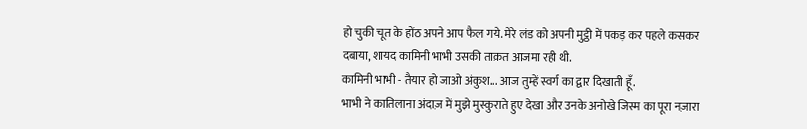हो चुकी चूत के होंठ अपने आप फैल गये. मेरे लंड को अपनी मुट्ठी में पकड़ कर पहले कसकर दबाया, शायद कामिनी भाभी उसकी ताक़त आजमा रही थी.
कामिनी भाभी - तैयार हो जाओ अंकुश... आज तुम्हें स्वर्ग का द्वार दिखाती हूँ.
भाभी ने कातिलाना अंदाज़ में मुझे मुस्कुराते हुए देखा और उनके अनोखे जिस्म का पूरा नज़ारा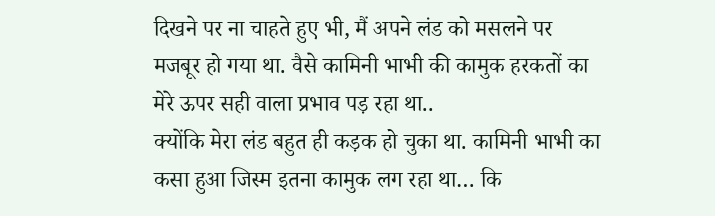दिखने पर ना चाहते हुए भी, मैं अपने लंड को मसलने पर मजबूर हो गया था. वैसे कामिनी भाभी की कामुक हरकतों का मेरे ऊपर सही वाला प्रभाव पड़ रहा था..
क्योंकि मेरा लंड बहुत ही कड़क हो चुका था. कामिनी भाभी का कसा हुआ जिस्म इतना कामुक लग रहा था… कि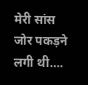मेरी सांस जोर पकड़ने लगी थी….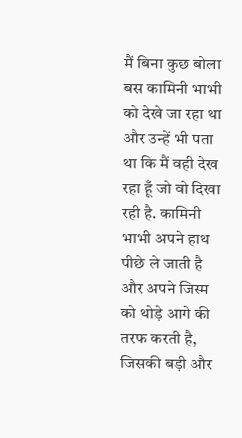मैं बिना कुछ बोला बस कामिनी भाभी को देखे जा रहा था और उन्हें भी पता था कि मैं वही देख रहा हूँ जो वो दिखा रही है. कामिनी भाभी अपने हाथ पीछे ले जाती है और अपने जिस्म को थोड़े आगे की तरफ करती है, जिसकी बड़ी और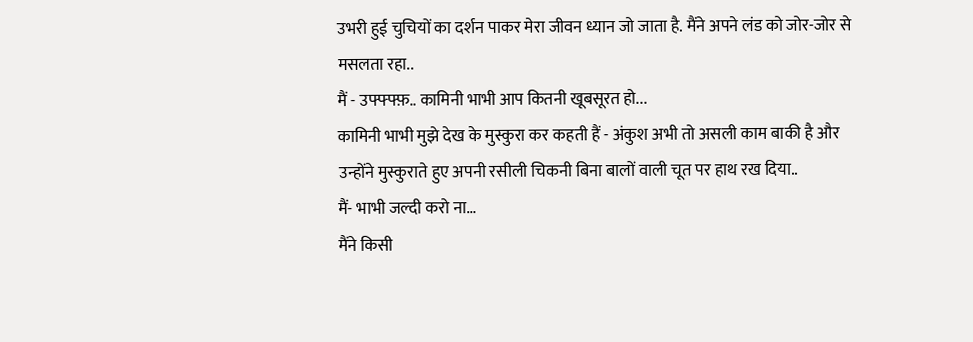उभरी हुई चुचियों का दर्शन पाकर मेरा जीवन ध्यान जो जाता है. मैंने अपने लंड को जोर-जोर से मसलता रहा..
मैं - उफ्फ्फ्फ़.. कामिनी भाभी आप कितनी खूबसूरत हो...
कामिनी भाभी मुझे देख के मुस्कुरा कर कहती हैं - अंकुश अभी तो असली काम बाकी है और उन्होंने मुस्कुराते हुए अपनी रसीली चिकनी बिना बालों वाली चूत पर हाथ रख दिया..
मैं- भाभी जल्दी करो ना…
मैंने किसी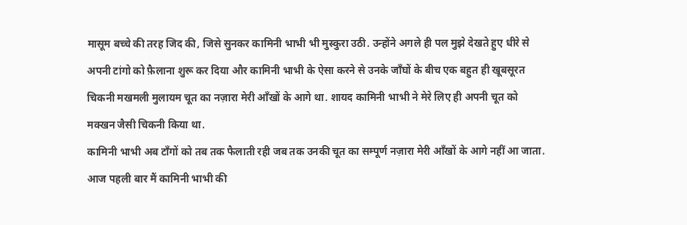मासूम बच्चे की तरह जिद की, जिसे सुनकर कामिनी भाभी भी मुस्कुरा उठी. उन्होंने अगले ही पल मुझे देखते हुए धीरे से अपनी टांगो को फ़ैलाना शुरू कर दिया और कामिनी भाभी के ऐसा करने से उनके जाँघों के बीच एक बहुत ही खूबसूरत चिकनी मखमली मुलायम चूत का नज़ारा मेरी आँखों के आगे था. शायद कामिनी भाभी ने मेरे लिए ही अपनी चूत को मक्खन जैसी चिकनी किया था.
कामिनी भाभी अब टाँगों को तब तक फैलाती रही जब तक उनकी चूत का सम्पूर्ण नज़ारा मेरी आँखों के आगे नहीं आ जाता.
आज पहली बार मैं कामिनी भाभी की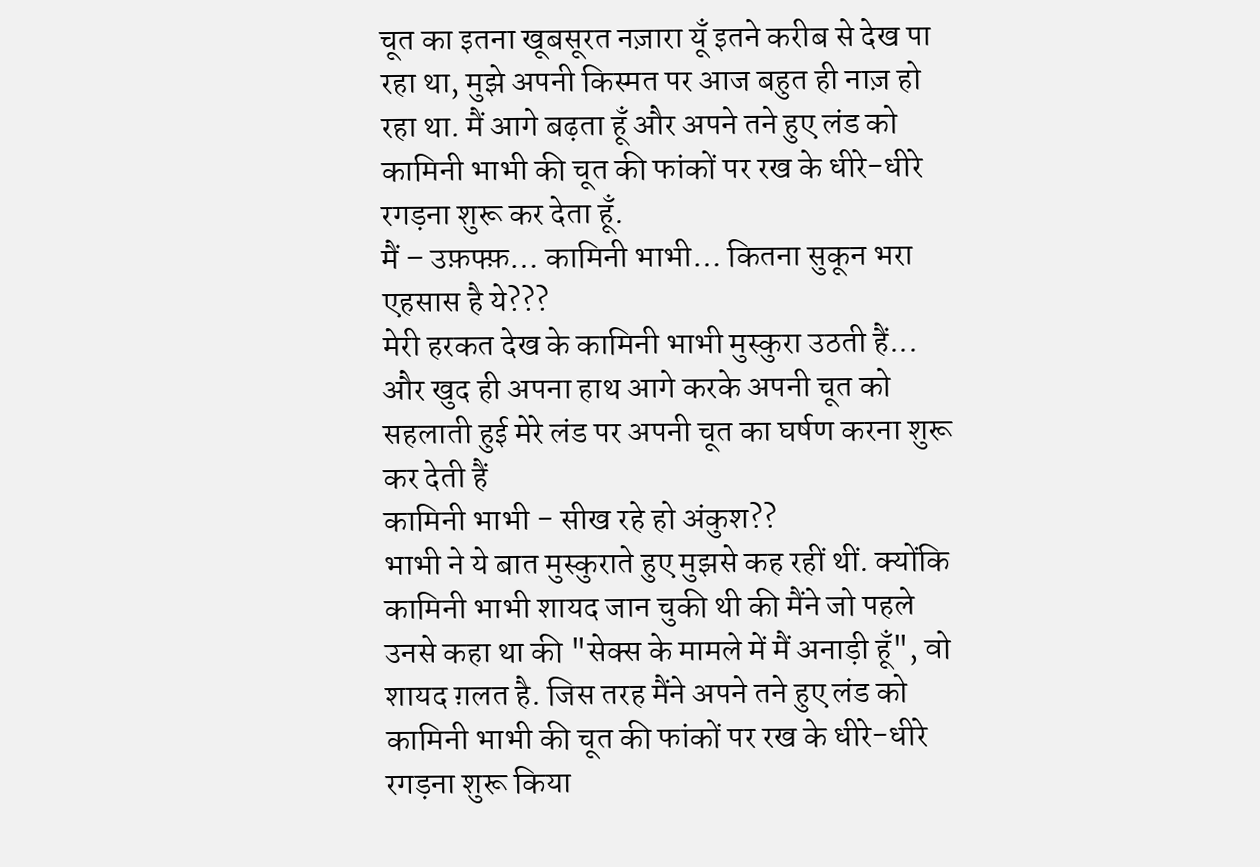चूत का इतना खूबसूरत नज़ारा यूँ इतने करीब से देख पा रहा था, मुझे अपनी किस्मत पर आज बहुत ही नाज़ हो रहा था. मैं आगे बढ़ता हूँ और अपने तने हुए लंड को कामिनी भाभी की चूत की फांकों पर रख के धीरे-धीरे रगड़ना शुरू कर देता हूँ.
मैं – उफ़फ्फ़… कामिनी भाभी… कितना सुकून भरा एहसास है ये???
मेरी हरकत देख के कामिनी भाभी मुस्कुरा उठती हैं... और खुद ही अपना हाथ आगे करके अपनी चूत को सहलाती हुई मेरे लंड पर अपनी चूत का घर्षण करना शुरू कर देती हैं
कामिनी भाभी - सीख रहे हो अंकुश??
भाभी ने ये बात मुस्कुराते हुए मुझसे कह रहीं थीं. क्योंकि कामिनी भाभी शायद जान चुकी थी की मैंने जो पहले उनसे कहा था की "सेक्स के मामले में मैं अनाड़ी हूँ", वो शायद ग़लत है. जिस तरह मैंने अपने तने हुए लंड को कामिनी भाभी की चूत की फांकों पर रख के धीरे-धीरे रगड़ना शुरू किया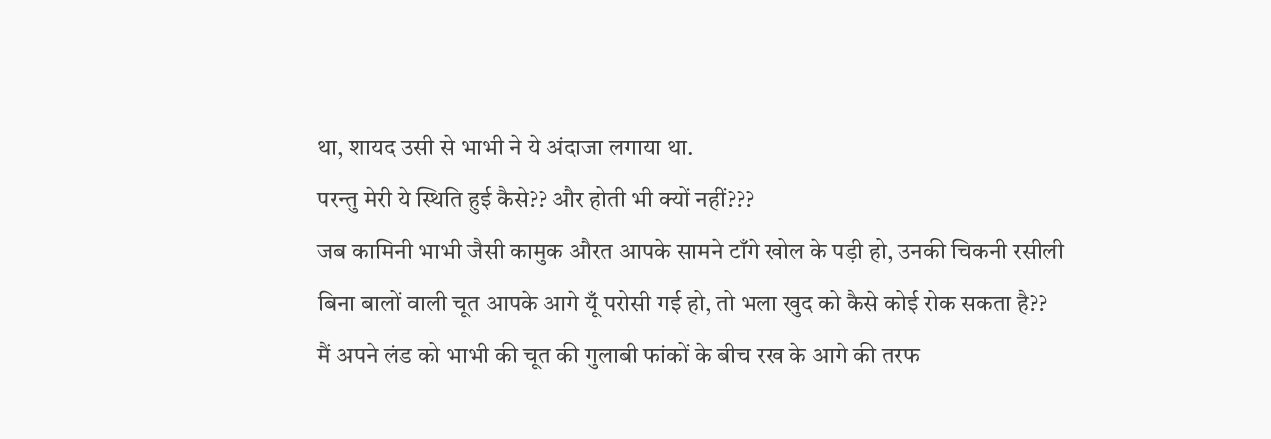था, शायद उसी से भाभी ने ये अंदाजा लगाया था.
परन्तु मेरी ये स्थिति हुई कैसे?? और होती भी क्यों नहीं???
जब कामिनी भाभी जैसी कामुक औरत आपके सामने टाँगे खोल के पड़ी हो, उनकी चिकनी रसीली बिना बालों वाली चूत आपके आगे यूँ परोसी गई हो, तो भला खुद को कैसे कोई रोक सकता है??
मैं अपने लंड को भाभी की चूत की गुलाबी फांकों के बीच रख के आगे की तरफ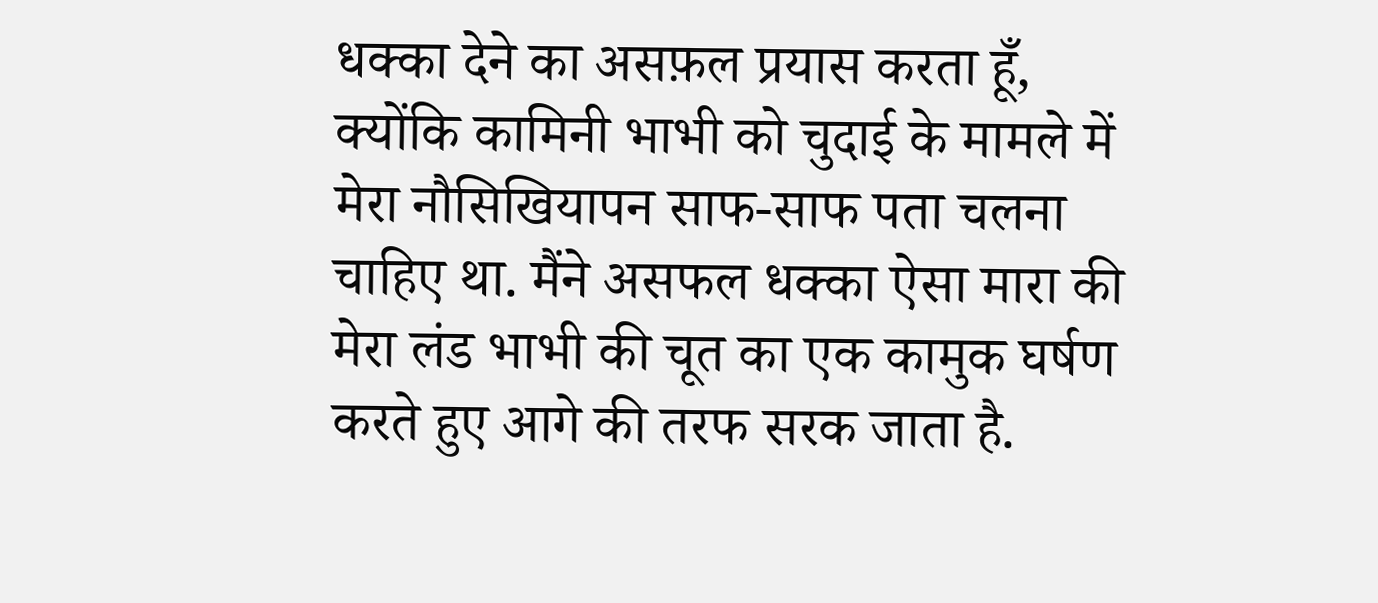धक्का देने का असफ़ल प्रयास करता हूँ, क्योंकि कामिनी भाभी को चुदाई के मामले में मेरा नौसिखियापन साफ-साफ पता चलना चाहिए था. मैंने असफल धक्का ऐसा मारा की मेरा लंड भाभी की चूत का एक कामुक घर्षण करते हुए आगे की तरफ सरक जाता है.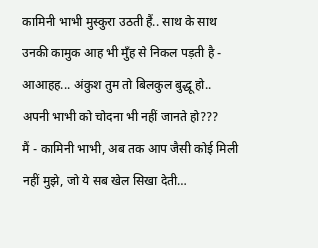कामिनी भाभी मुस्कुरा उठती हैं.. साथ के साथ उनकी कामुक आह भी मुँह से निकल पड़ती है - आआहह... अंकुश तुम तो बिलकुल बुद्धू हो.. अपनी भाभी को चोदना भी नहीं जानते हो???
मैं - कामिनी भाभी, अब तक आप जैसी कोई मिली नहीं मुझे, जो ये सब खेल सिखा देती…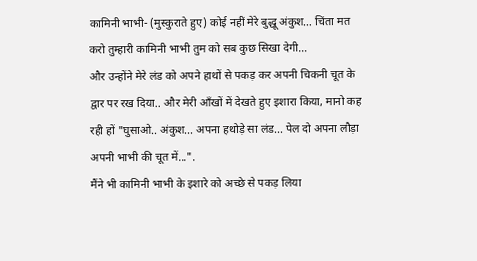कामिनी भाभी- (मुस्कुराते हुए) कोई नहीं मेरे बुद्धू अंकुश… चिंता मत करो तुम्हारी कामिनी भाभी तुम को सब कुछ सिखा देगी…
और उन्होंने मेरे लंड को अपने हाथों से पकड़ कर अपनी चिकनी चूत के द्वार पर रख दिया.. और मेरी आँखों में देखते हुए इशारा किया, मानो कह रही हों "घुसाओ.. अंकुश... अपना हथोड़े सा लंड... पेल दो अपना लौड़ा अपनी भाभी की चूत में...".
मैंने भी कामिनी भाभी के इशारे को अच्छे से पकड़ लिया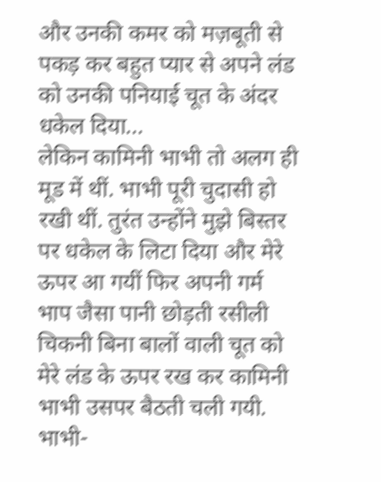और उनकी कमर को मज़बूती से पकड़ कर बहुत प्यार से अपने लंड को उनकी पनियाई चूत के अंदर धकेल दिया...
लेकिन कामिनी भाभी तो अलग ही मूड में थीं. भाभी पूरी चुदासी हो रखी थीं. तुरंत उन्होंने मुझे बिस्तर पर धकेल के लिटा दिया और मेरे ऊपर आ गयीं फिर अपनी गर्म भाप जैसा पानी छोड़ती रसीली चिकनी बिना बालों वाली चूत को मेरे लंड के ऊपर रख कर कामिनी भाभी उसपर बैठती चली गयी.
भाभी-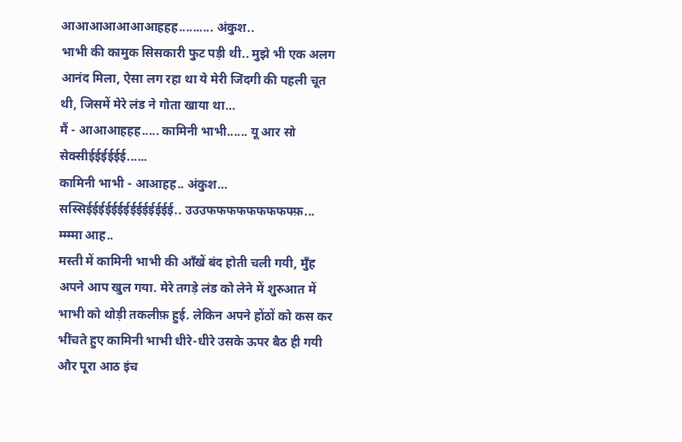आआआआआआआहहह.......... अंकुश..
भाभी की कामुक सिसकारी फुट पड़ी थी.. मुझे भी एक अलग आनंद मिला, ऐसा लग रहा था ये मेरी जिंदगी की पहली चूत थी, जिसमें मेरे लंड ने गोता खाया था…
मैं - आआआहहह..... कामिनी भाभी...... यू आर सो सेक्सीईईईईईई......
कामिनी भाभी - आआहह.. अंकुश… सस्सिईईईईईईईईईईईईईई.. उउउफफफफफफफफफ्फ़... म्म्म्मा आह..
मस्ती में कामिनी भाभी की आँखें बंद होती चली गयी, मुँह अपने आप खुल गया. मेरे तगड़े लंड को लेने में शुरुआत में भाभी को थोड़ी तकलीफ़ हुई. लेकिन अपने होंठों को कस कर भींचते हुए कामिनी भाभी धीरे-धीरे उसके ऊपर बैठ ही गयी और पूरा आठ इंच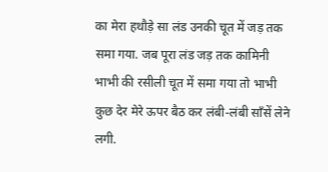का मेरा हथौड़े सा लंड उनकी चूत में जड़ तक समा गया. जब पूरा लंड जड़ तक कामिनी भाभी की रसीली चूत में समा गया तो भाभी कुछ देर मेरे ऊपर बैठ कर लंबी-लंबी साँसें लेने लगी.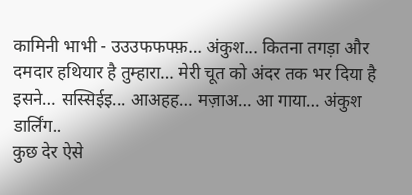कामिनी भाभी - उउउफफफ्फ़… अंकुश... कितना तगड़ा और दमदार हथियार है तुम्हारा… मेरी चूत को अंदर तक भर दिया है इसने… सस्सिईइ... आअहह… मज़ाअ… आ गाया… अंकुश डार्लिंग..
कुछ देर ऐसे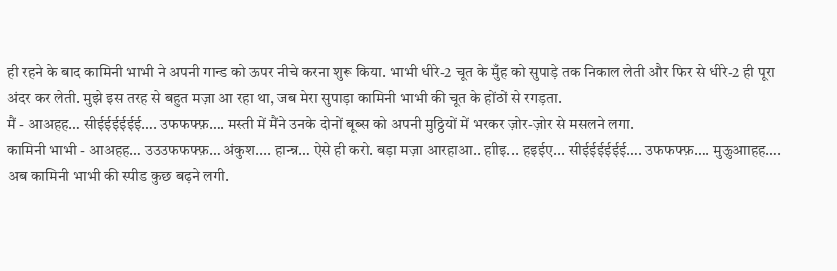ही रहने के बाद कामिनी भाभी ने अपनी गान्ड को ऊपर नीचे करना शुरू किया. भाभी धीरे-2 चूत के मुँह को सुपाड़े तक निकाल लेती और फिर से धीरे-2 ही पूरा अंदर कर लेती. मुझे इस तरह से बहुत मज़ा आ रहा था, जब मेरा सुपाड़ा कामिनी भाभी की चूत के होंठों से रगड़ता.
मैं - आअहह… सीईईईईईई…. उफफफ्फ़…. मस्ती में मैंने उनके दोनों बूब्स को अपनी मुठ्ठियों में भरकर ज़ोर-ज़ोर से मसलने लगा.
कामिनी भाभी - आअहह… उउउफफफ्फ़… अंकुश.... हान्न्न… ऐसे ही करो. बड़ा मज़ा आरहाआ.. हाीइ... हइईए... सीईईईईईई…. उफफफ्फ़…. मुऊुआाहह….
अब कामिनी भाभी की स्पीड कुछ बढ़ने लगी.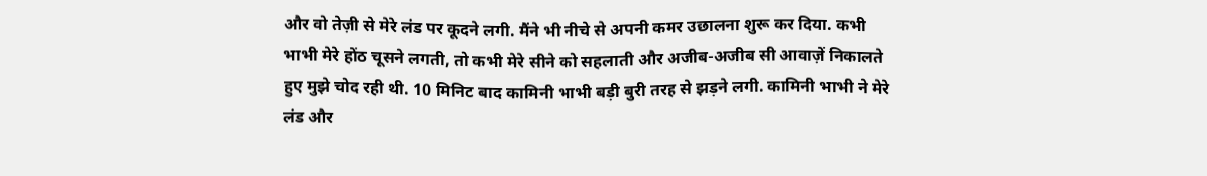और वो तेज़ी से मेरे लंड पर कूदने लगी. मैंने भी नीचे से अपनी कमर उछालना शुरू कर दिया. कभी भाभी मेरे होंठ चूसने लगती, तो कभी मेरे सीने को सहलाती और अजीब-अजीब सी आवाज़ें निकालते हुए मुझे चोद रही थी. 10 मिनिट बाद कामिनी भाभी बड़ी बुरी तरह से झड़ने लगी. कामिनी भाभी ने मेरे लंड और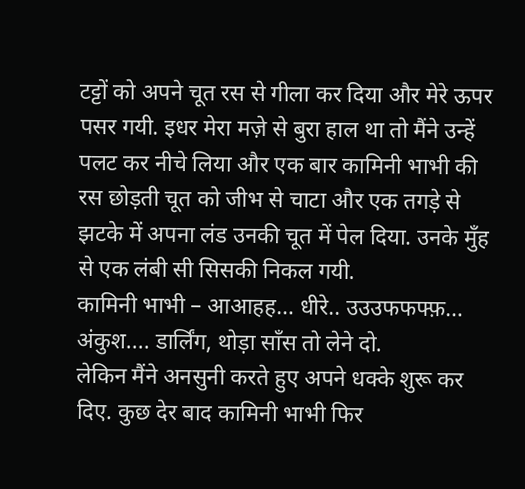टट्टों को अपने चूत रस से गीला कर दिया और मेरे ऊपर पसर गयी. इधर मेरा मज़े से बुरा हाल था तो मैंने उन्हें पलट कर नीचे लिया और एक बार कामिनी भाभी की रस छोड़ती चूत को जीभ से चाटा और एक तगड़े से झटके में अपना लंड उनकी चूत में पेल दिया. उनके मुँह से एक लंबी सी सिसकी निकल गयी.
कामिनी भाभी – आआहह… धीरे.. उउउफफफ्फ़… अंकुश.... डार्लिंग, थोड़ा साँस तो लेने दो.
लेकिन मैंने अनसुनी करते हुए अपने धक्के शुरू कर दिए. कुछ देर बाद कामिनी भाभी फिर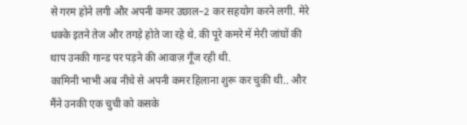से गरम होने लगी और अपनी कमर उछाल–2 कर सहयोग करने लगी. मेरे धक्के इतने तेज और तगड़े होते जा रहे थे. की पूरे कमरे में मेरी जांघों की थाप उनकी गान्ड पर पड़ने की आवाज़ गूँज रही थी.
कामिनी भाभी अब नीचे से अपनी कमर हिलाना शुरू कर चुकी थी.. और मैंने उनकी एक चुची को कसके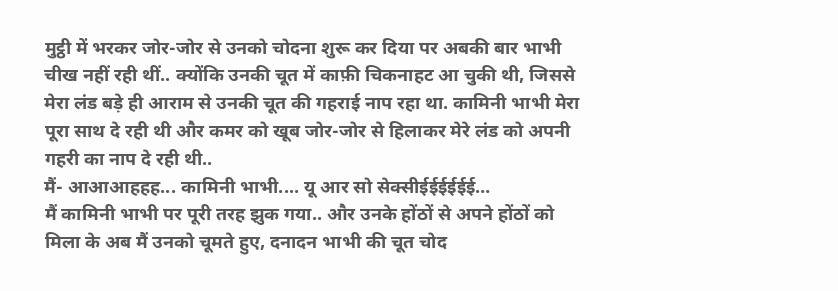मुट्ठी में भरकर जोर-जोर से उनको चोदना शुरू कर दिया पर अबकी बार भाभी चीख नहीं रही थीं.. क्योंकि उनकी चूत में काफ़ी चिकनाहट आ चुकी थी, जिससे मेरा लंड बड़े ही आराम से उनकी चूत की गहराई नाप रहा था. कामिनी भाभी मेरा पूरा साथ दे रही थी और कमर को खूब जोर-जोर से हिलाकर मेरे लंड को अपनी गहरी का नाप दे रही थी..
मैं- आआआहहह... कामिनी भाभी.... यू आर सो सेक्सीईईईईईई…
मैं कामिनी भाभी पर पूरी तरह झुक गया.. और उनके होंठों से अपने होंठों को मिला के अब मैं उनको चूमते हुए, दनादन भाभी की चूत चोद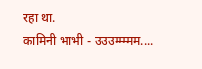रहा था.
कामिनी भाभी - उउउम्म्म्मम....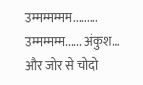उम्मम्मम्मम......... उम्मम्मम्म...... अंकुश… और जोर से चोदो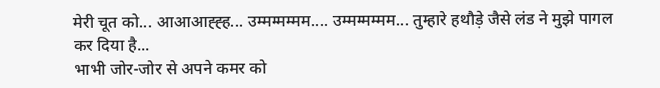मेरी चूत को... आआआह्ह्ह... उम्मम्मम्मम.... उम्मम्मम्मम... तुम्हारे हथौड़े जैसे लंड ने मुझे पागल कर दिया है...
भाभी जोर-जोर से अपने कमर को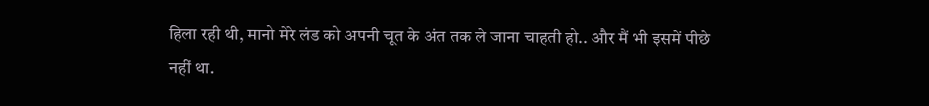हिला रही थी, मानो मेरे लंड को अपनी चूत के अंत तक ले जाना चाहती हो.. और मैं भी इसमें पीछे नहीं था.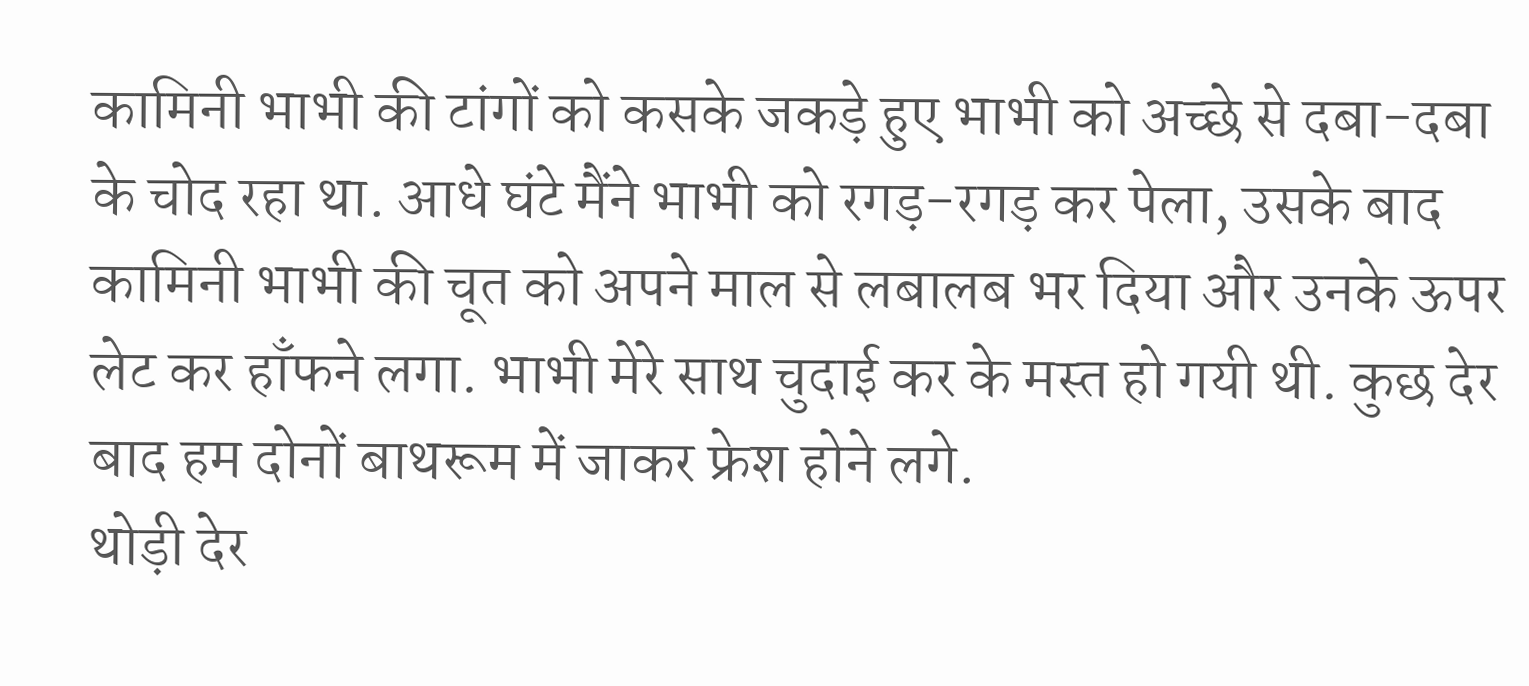कामिनी भाभी की टांगों को कसके जकड़े हुए भाभी को अच्छे से दबा-दबा के चोद रहा था. आधे घंटे मैंने भाभी को रगड़-रगड़ कर पेला, उसके बाद कामिनी भाभी की चूत को अपने माल से लबालब भर दिया और उनके ऊपर लेट कर हाँफने लगा. भाभी मेरे साथ चुदाई कर के मस्त हो गयी थी. कुछ देर बाद हम दोनों बाथरूम में जाकर फ्रेश होने लगे.
थोड़ी देर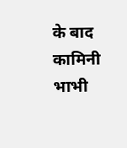के बाद कामिनी भाभी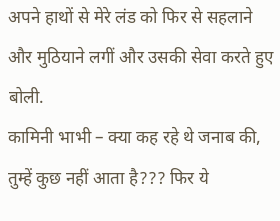अपने हाथों से मेरे लंड को फिर से सहलाने और मुठियाने लगीं और उसकी सेवा करते हुए बोली.
कामिनी भाभी – क्या कह रहे थे जनाब की, तुम्हें कुछ नहीं आता है??? फिर ये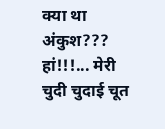क्या था अंकुश??? हां!!!... मेरी चुदी चुदाई चूत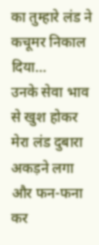का तुम्हारे लंड ने कचूमर निकाल दिया…
उनके सेवा भाव से खुश होकर मेरा लंड दुबारा अकड़ने लगा और फन-फना कर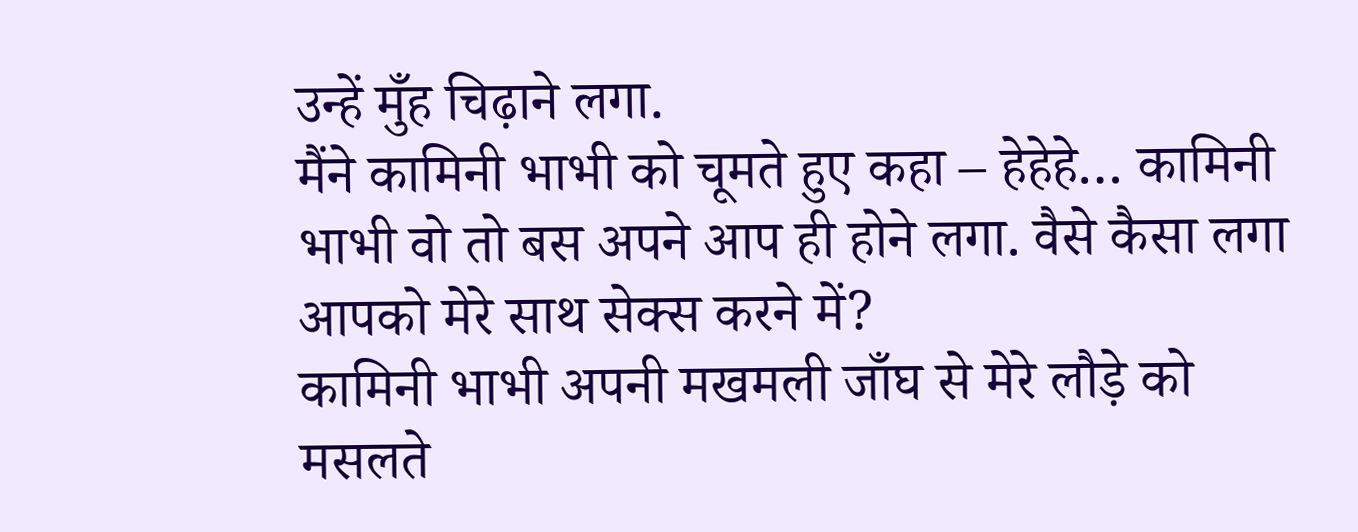उन्हें मुँह चिढ़ाने लगा.
मैंने कामिनी भाभी को चूमते हुए कहा – हेहेहे… कामिनी भाभी वो तो बस अपने आप ही होने लगा. वैसे कैसा लगा आपको मेरे साथ सेक्स करने में?
कामिनी भाभी अपनी मखमली जाँघ से मेरे लौड़े को मसलते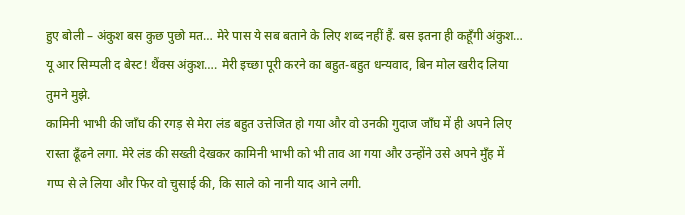हुए बोली – अंकुश बस कुछ पुछो मत… मेरे पास ये सब बताने के लिए शब्द नहीं हैं. बस इतना ही कहूँगी अंकुश… यू आर सिम्पली द बेस्ट! थैंक्स अंकुश…. मेरी इच्छा पूरी करने का बहुत-बहुत धन्यवाद, बिन मोल खरीद लिया तुमने मुझे.
कामिनी भाभी की जाँघ की रगड़ से मेरा लंड बहुत उत्तेजित हो गया और वो उनकी गुदाज जाँघ में ही अपने लिए रास्ता ढूँढने लगा. मेरे लंड की सख्ती देखकर कामिनी भाभी को भी ताव आ गया और उन्होंने उसे अपने मुँह में गप्प से ले लिया और फिर वो चुसाई की, कि साले को नानी याद आने लगी.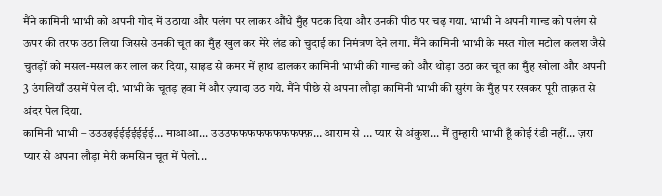मैंने कामिनी भाभी को अपनी गोद में उठाया और पलंग पर लाकर औंधे मुँह पटक दिया और उनकी पीठ पर चढ़ गया. भाभी ने अपनी गान्ड को पलंग से ऊपर की तरफ उठा लिया जिससे उनकी चूत का मुँह खुल कर मेरे लंड को चुदाई का निमंत्रण देने लगा. मैंने कामिनी भाभी के मस्त गोल मटोल कलश जैसे चुतड़ों को मसल-मसल कर लाल कर दिया, साइड से कमर में हाथ डालकर कामिनी भाभी की गान्ड को और थोड़ा उठा कर चूत का मुँह खोला और अपनी 3 उंगलियाँ उसमें पेल दी. भाभी के चूतड़ हवा में और ज़्यादा उठ गये. मैंने पीछे से अपना लौड़ा कामिनी भाभी की सुरंग के मुँह पर रखकर पूरी ताक़त से अंदर पेल दिया.
कामिनी भाभी – उउउइईईईईईईई… माआआ... उउउफफफफफफफफफ्फ़… आराम से … प्यार से अंकुश... मैं तुम्हारी भाभी हूँ कोई रंडी नहीं... ज़रा प्यार से अपना लौड़ा मेरी कमसिन चूत में पेलो...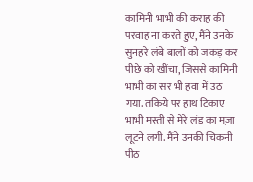कामिनी भाभी की कराह की परवाह ना करते हुए, मैंने उनके सुनहरे लंबे बालों को जकड़ कर पीछे को खींचा, जिससे कामिनी भाभी का सर भी हवा में उठ गया. तकिये पर हाथ टिकाए भाभी मस्ती से मेरे लंड का मज़ा लूटने लगी. मैंने उनकी चिकनी पीठ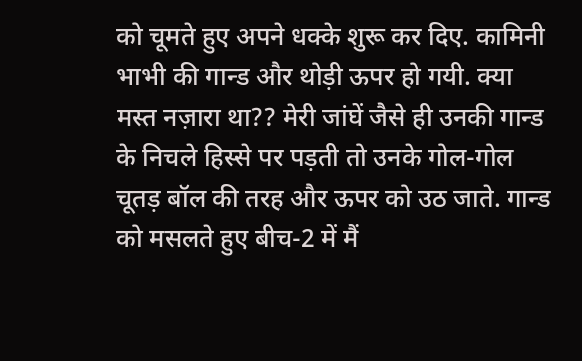को चूमते हुए अपने धक्के शुरू कर दिए. कामिनी भाभी की गान्ड और थोड़ी ऊपर हो गयी. क्या मस्त नज़ारा था?? मेरी जांघें जैसे ही उनकी गान्ड के निचले हिस्से पर पड़ती तो उनके गोल-गोल चूतड़ बॉल की तरह और ऊपर को उठ जाते. गान्ड को मसलते हुए बीच-2 में मैं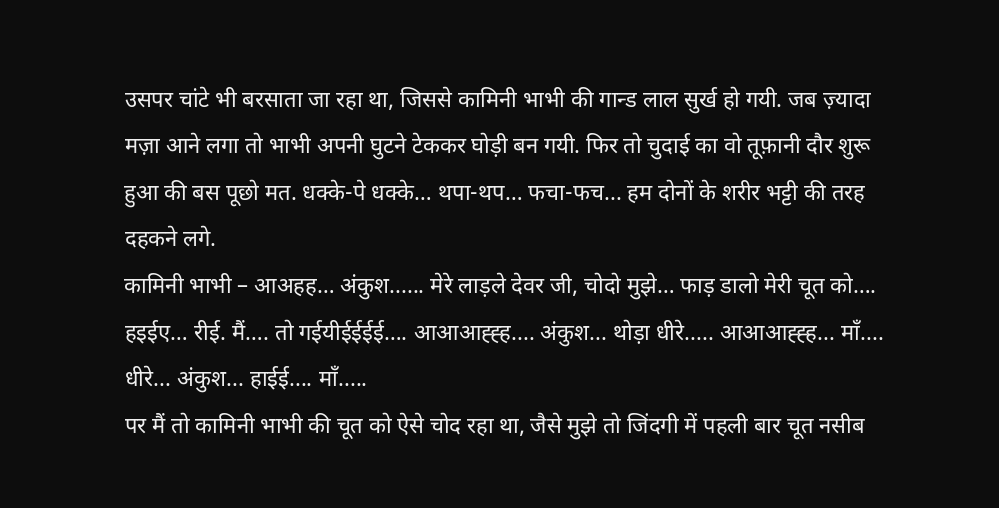उसपर चांटे भी बरसाता जा रहा था, जिससे कामिनी भाभी की गान्ड लाल सुर्ख हो गयी. जब ज़्यादा मज़ा आने लगा तो भाभी अपनी घुटने टेककर घोड़ी बन गयी. फिर तो चुदाई का वो तूफ़ानी दौर शुरू हुआ की बस पूछो मत. धक्के-पे धक्के… थपा-थप… फचा-फच... हम दोनों के शरीर भट्टी की तरह दहकने लगे.
कामिनी भाभी – आअहह… अंकुश...... मेरे लाड़ले देवर जी, चोदो मुझे… फाड़ डालो मेरी चूत को…. हइईए… रीई. मैं…. तो गईयीईईईई…. आआआह्ह्ह.... अंकुश... थोड़ा धीरे..... आआआह्ह्ह... माँ.... धीरे... अंकुश... हाईई.... माँ.....
पर मैं तो कामिनी भाभी की चूत को ऐसे चोद रहा था, जैसे मुझे तो जिंदगी में पहली बार चूत नसीब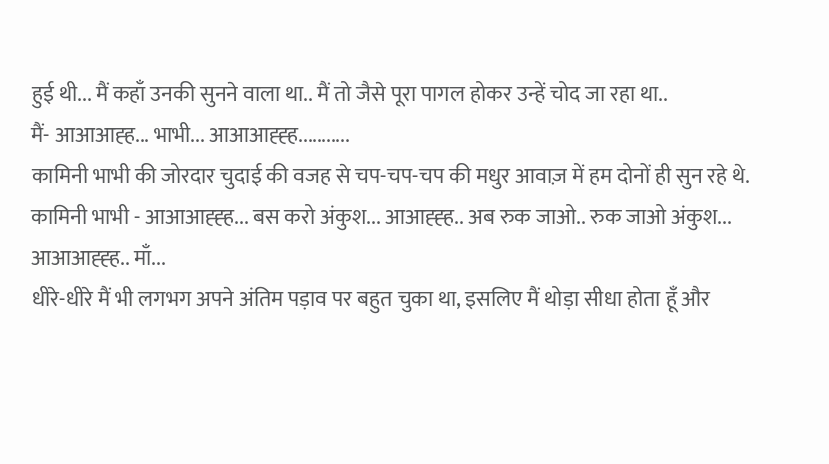हुई थी... मैं कहाँ उनकी सुनने वाला था.. मैं तो जैसे पूरा पागल होकर उन्हें चोद जा रहा था..
मैं- आआआह्ह... भाभी... आआआह्ह्ह...........
कामिनी भाभी की जोरदार चुदाई की वजह से चप-चप-चप की मधुर आवाज़ में हम दोनों ही सुन रहे थे.
कामिनी भाभी - आआआह्ह्ह... बस करो अंकुश... आआह्ह्ह.. अब रुक जाओ.. रुक जाओ अंकुश... आआआह्ह्ह.. माँ...
धीरे-धीरे मैं भी लगभग अपने अंतिम पड़ाव पर बहुत चुका था, इसलिए मैं थोड़ा सीधा होता हूँ और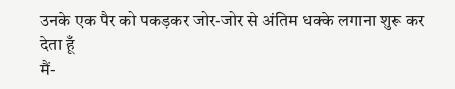उनके एक पैर को पकड़कर जोर-जोर से अंतिम धक्के लगाना शुरू कर देता हूँ
मैं-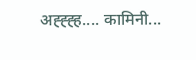अह्ह्ह्ह.... कामिनी...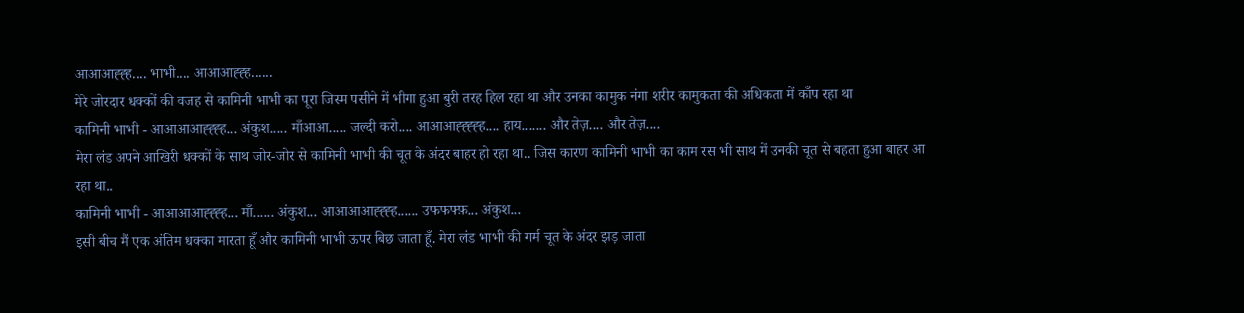आआआह्ह्ह.... भाभी.... आआआह्ह्ह......
मेरे जोरदार धक्कों की वजह से कामिनी भाभी का पूरा जिस्म पसीने में भीगा हुआ बुरी तरह हिल रहा था और उनका कामुक नंगा शरीर कामुकता की अधिकता में काँप रहा था
कामिनी भाभी - आआआआह्ह्ह्ह... अंकुश..... माँआआ..... जल्दी करो.... आआआह्ह्ह्ह्ह.... हाय....... और तेज़.... और तेज़....
मेरा लंड अपने आखिरी धक्कों के साथ जोर-जोर से कामिनी भाभी की चूत के अंदर बाहर हो रहा था.. जिस कारण कामिनी भाभी का काम रस भी साथ में उनकी चूत से बहता हुआ बाहर आ रहा था..
कामिनी भाभी - आआआआह्ह्ह्ह... माँ...... अंकुश... आआआआह्ह्ह्ह...... उफफफ्फ़... अंकुश...
इसी बीच मैं एक अंतिम धक्का मारता हूँ और कामिनी भाभी ऊपर बिछ जाता हूँ. मेरा लंड भाभी की गर्म चूत के अंदर झड़ जाता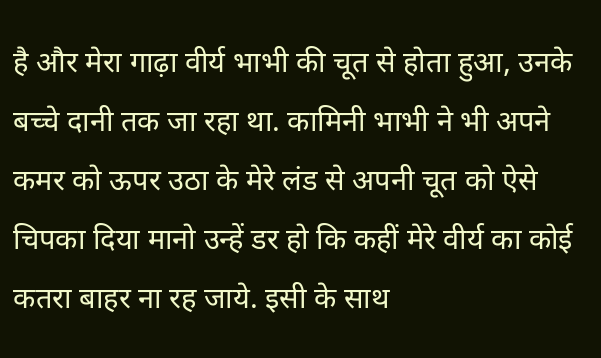है और मेरा गाढ़ा वीर्य भाभी की चूत से होता हुआ, उनके बच्चे दानी तक जा रहा था. कामिनी भाभी ने भी अपने कमर को ऊपर उठा के मेरे लंड से अपनी चूत को ऐसे चिपका दिया मानो उन्हें डर हो कि कहीं मेरे वीर्य का कोई कतरा बाहर ना रह जाये. इसी के साथ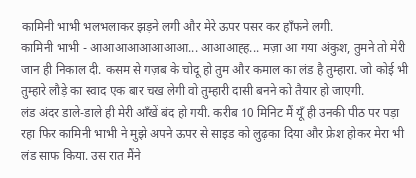कामिनी भाभी भलभलाकर झड़ने लगी और मेरे ऊपर पसर कर हाँफने लगी.
कामिनी भाभी - आआआआआआआआ... आआआह्ह... मज़ा आ गया अंकुश, तुमने तो मेरी जान ही निकाल दी. कसम से गज़ब के चोदू हो तुम और कमाल का लंड है तुम्हारा. जो कोई भी तुम्हारे लौड़े का स्वाद एक बार चख लेगी वो तुम्हारी दासी बनने को तैयार हो जाएगी.
लंड अंदर डाले-डाले ही मेरी आँखें बंद हो गयी. करीब 10 मिनिट मैं यूँ ही उनकी पीठ पर पड़ा रहा फिर कामिनी भाभी ने मुझे अपने ऊपर से साइड को लुढ़का दिया और फ्रेश होकर मेरा भी लंड साफ किया. उस रात मैंने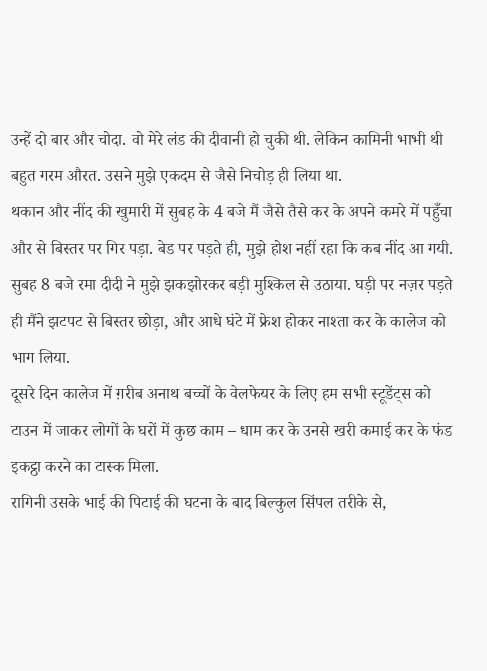उन्हें दो बार और चोदा. वो मेरे लंड की दीवानी हो चुकी थी. लेकिन कामिनी भाभी थी बहुत गरम औरत. उसने मुझे एकदम से जैसे निचोड़ ही लिया था.
थकान और नींद की खुमारी में सुबह के 4 बजे मैं जैसे तैसे कर के अपने कमरे में पहुँचा और से बिस्तर पर गिर पड़ा. बेड पर पड़ते ही, मुझे होश नहीं रहा कि कब नींद आ गयी. सुबह 8 बजे रमा दीदी ने मुझे झकझोरकर बड़ी मुश्किल से उठाया. घड़ी पर नज़र पड़ते ही मैंने झटपट से बिस्तर छोड़ा, और आधे घंटे में फ्रेश होकर नाश्ता कर के कालेज को भाग लिया.
दूसरे दिन कालेज में ग़रीब अनाथ बच्चों के वेलफेयर के लिए हम सभी स्टूडेंट्स को टाउन में जाकर लोगों के घरों में कुछ काम – धाम कर के उनसे खरी कमाई कर के फंड इकट्ठा करने का टास्क मिला.
रागिनी उसके भाई की पिटाई की घटना के बाद बिल्कुल सिंपल तरीके से,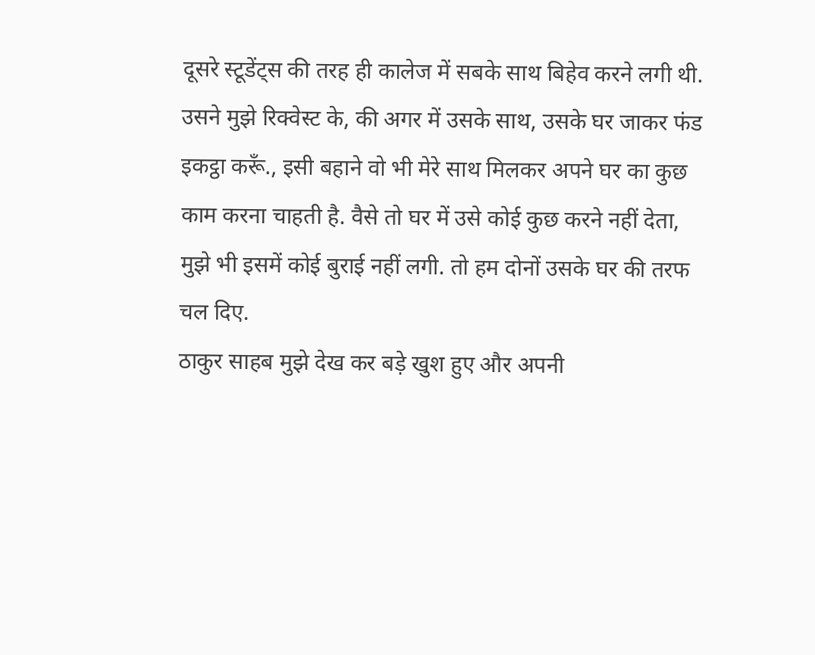दूसरे स्टूडेंट्स की तरह ही कालेज में सबके साथ बिहेव करने लगी थी. उसने मुझे रिक्वेस्ट के, की अगर में उसके साथ, उसके घर जाकर फंड इकट्ठा करूँ., इसी बहाने वो भी मेरे साथ मिलकर अपने घर का कुछ काम करना चाहती है. वैसे तो घर में उसे कोई कुछ करने नहीं देता, मुझे भी इसमें कोई बुराई नहीं लगी. तो हम दोनों उसके घर की तरफ चल दिए.
ठाकुर साहब मुझे देख कर बड़े खुश हुए और अपनी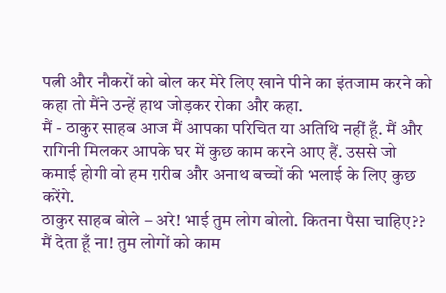पत्नी और नौकरों को बोल कर मेरे लिए खाने पीने का इंतजाम करने को कहा तो मैंने उन्हें हाथ जोड़कर रोका और कहा.
मैं - ठाकुर साहब आज मैं आपका परिचित या अतिथि नहीं हूँ. मैं और रागिनी मिलकर आपके घर में कुछ काम करने आए हैं. उससे जो कमाई होगी वो हम ग़रीब और अनाथ बच्चों की भलाई के लिए कुछ करेंगे.
ठाकुर साहब बोले – अरे! भाई तुम लोग बोलो. कितना पैसा चाहिए?? मैं देता हूँ ना! तुम लोगों को काम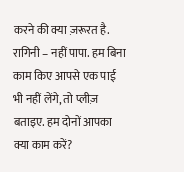करने की क्या ज़रूरत है.
रागिनी – नहीं पापा. हम बिना काम किए आपसे एक पाई भी नहीं लेंगे, तो प्लीज़ बताइए. हम दोनों आपका क्या काम करें?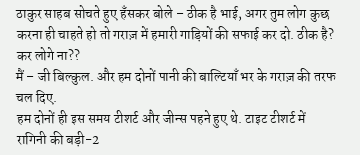ठाकुर साहब सोचते हुए हँसकर बोले – ठीक है भाई, अगर तुम लोग कुछ करना ही चाहते हो तो गराज़ में हमारी गाड़ियों की सफाई कर दो. ठीक है? कर लोगे ना??
मैं – जी बिल्कुल. और हम दोनों पानी की बाल्टियाँ भर के गराज़ की तरफ चल दिए.
हम दोनों ही इस समय टीशर्ट और जीन्स पहने हुए थे. टाइट टीशर्ट में रागिनी की बड़ी-2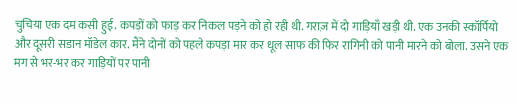चुचिया एक दम कसी हुई. कपड़ों को फाड़ कर निकल पड़ने को हो रही थी. गराज़ में दो गाड़ियाँ खड़ी थी. एक उनकी स्कॉर्पियो और दूसरी सडान मॉडेल कार. मैंने दोनों को पहले कपड़ा मार कर धूल साफ की फिर रागिनी को पानी मारने को बोला. उसने एक मग से भर-भर कर गाड़ियों पर पानी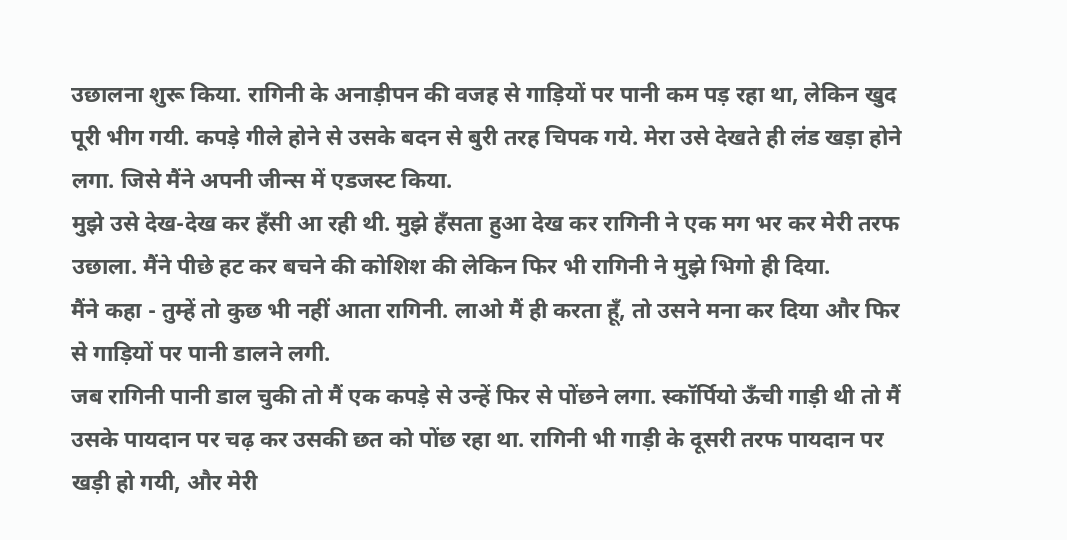उछालना शुरू किया. रागिनी के अनाड़ीपन की वजह से गाड़ियों पर पानी कम पड़ रहा था, लेकिन खुद पूरी भीग गयी. कपड़े गीले होने से उसके बदन से बुरी तरह चिपक गये. मेरा उसे देखते ही लंड खड़ा होने लगा. जिसे मैंने अपनी जीन्स में एडजस्ट किया.
मुझे उसे देख-देख कर हँसी आ रही थी. मुझे हँसता हुआ देख कर रागिनी ने एक मग भर कर मेरी तरफ उछाला. मैंने पीछे हट कर बचने की कोशिश की लेकिन फिर भी रागिनी ने मुझे भिगो ही दिया.
मैंने कहा - तुम्हें तो कुछ भी नहीं आता रागिनी. लाओ मैं ही करता हूँ, तो उसने मना कर दिया और फिर से गाड़ियों पर पानी डालने लगी.
जब रागिनी पानी डाल चुकी तो मैं एक कपड़े से उन्हें फिर से पोंछने लगा. स्कॉर्पियो ऊँची गाड़ी थी तो मैं उसके पायदान पर चढ़ कर उसकी छत को पोंछ रहा था. रागिनी भी गाड़ी के दूसरी तरफ पायदान पर खड़ी हो गयी, और मेरी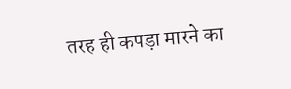तरह ही कपड़ा मारने का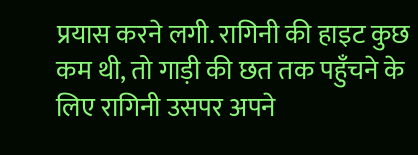प्रयास करने लगी. रागिनी की हाइट कुछ कम थी, तो गाड़ी की छत तक पहुँचने के लिए रागिनी उसपर अपने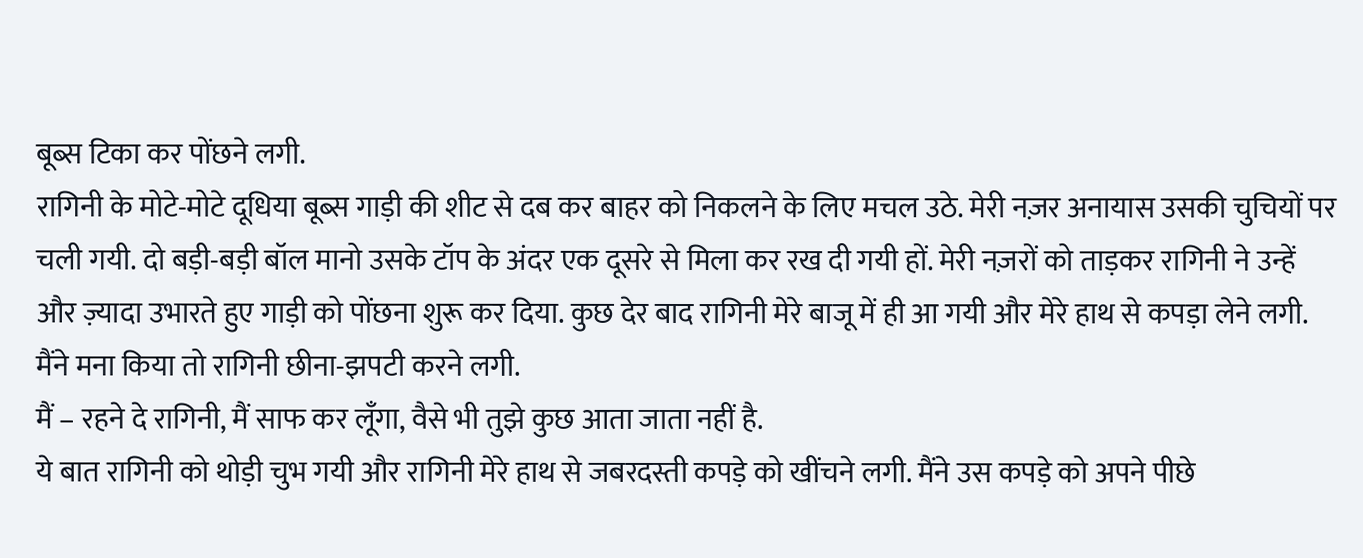बूब्स टिका कर पोंछने लगी.
रागिनी के मोटे-मोटे दूधिया बूब्स गाड़ी की शीट से दब कर बाहर को निकलने के लिए मचल उठे. मेरी नज़र अनायास उसकी चुचियों पर चली गयी. दो बड़ी-बड़ी बॉल मानो उसके टॉप के अंदर एक दूसरे से मिला कर रख दी गयी हों. मेरी नज़रों को ताड़कर रागिनी ने उन्हें और ज़्यादा उभारते हुए गाड़ी को पोंछना शुरू कर दिया. कुछ देर बाद रागिनी मेरे बाजू में ही आ गयी और मेरे हाथ से कपड़ा लेने लगी. मैंने मना किया तो रागिनी छीना-झपटी करने लगी.
मैं – रहने दे रागिनी, मैं साफ कर लूँगा, वैसे भी तुझे कुछ आता जाता नहीं है.
ये बात रागिनी को थोड़ी चुभ गयी और रागिनी मेरे हाथ से जबरदस्ती कपड़े को खींचने लगी. मैंने उस कपड़े को अपने पीछे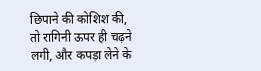छिपाने की कोशिश की, तो रागिनी ऊपर ही चढ़ने लगी, और कपड़ा लेने के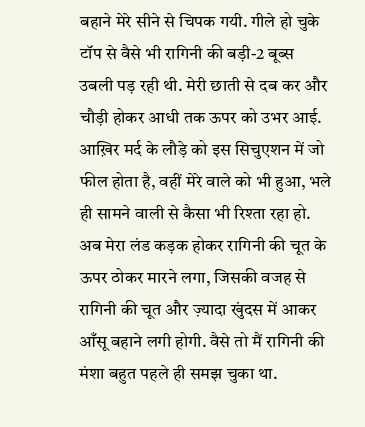बहाने मेरे सीने से चिपक गयी. गीले हो चुके टॉप से वैसे भी रागिनी की बड़ी-2 बूब्स उबली पड़ रही थी. मेरी छाती से दब कर और चौड़ी होकर आधी तक ऊपर को उभर आई. आख़िर मर्द के लौड़े को इस सिचुएशन में जो फील होता है, वहीं मेरे वाले को भी हुआ, भले ही सामने वाली से कैसा भी रिश्ता रहा हो.
अब मेरा लंड कड़क होकर रागिनी की चूत के ऊपर ठोकर मारने लगा, जिसकी वजह से रागिनी की चूत और ज़्यादा खुंदस में आकर आँसू बहाने लगी होगी. वैसे तो मैं रागिनी की मंशा बहुत पहले ही समझ चुका था.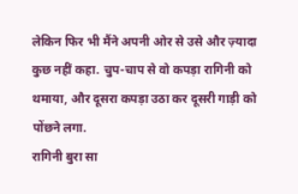लेकिन फिर भी मैंने अपनी ओर से उसे और ज़्यादा कुछ नहीं कहा. चुप-चाप से वो कपड़ा रागिनी को थमाया, और दूसरा कपड़ा उठा कर दूसरी गाड़ी को पोंछने लगा.
रागिनी बुरा सा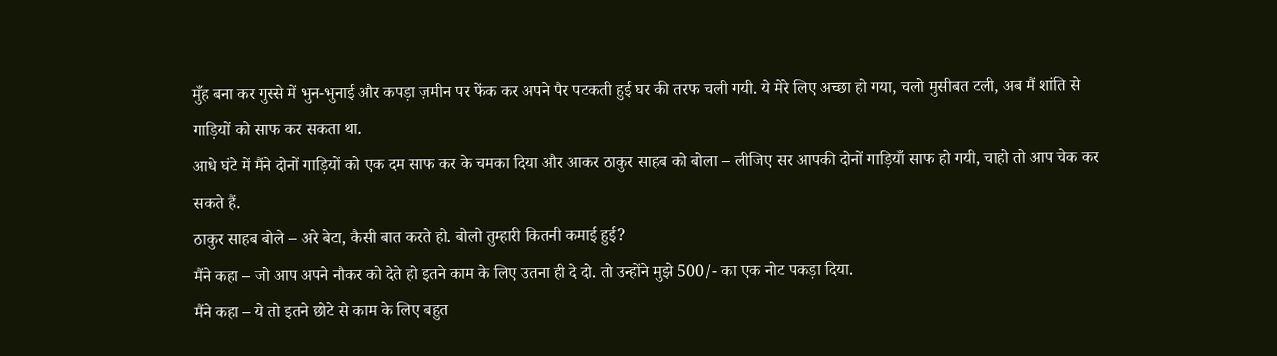मुँह बना कर गुस्से में भुन-भुनाई और कपड़ा ज़मीन पर फेंक कर अपने पैर पटकती हुई घर की तरफ चली गयी. ये मेरे लिए अच्छा हो गया, चलो मुसीबत टली, अब मैं शांति से गाड़ियों को साफ कर सकता था.
आधे घंटे में मैंने दोनों गाड़ियों को एक दम साफ कर के चमका दिया और आकर ठाकुर साहब को बोला – लीजिए सर आपकी दोनों गाड़ियाँ साफ हो गयी, चाहो तो आप चेक कर सकते हैं.
ठाकुर साहब बोले – अरे बेटा, कैसी बात करते हो. बोलो तुम्हारी कितनी कमाई हुई?
मैंने कहा – जो आप अपने नौकर को देते हो इतने काम के लिए उतना ही दे दो. तो उन्होंने मुझे 500/- का एक नोट पकड़ा दिया.
मैंने कहा – ये तो इतने छोटे से काम के लिए बहुत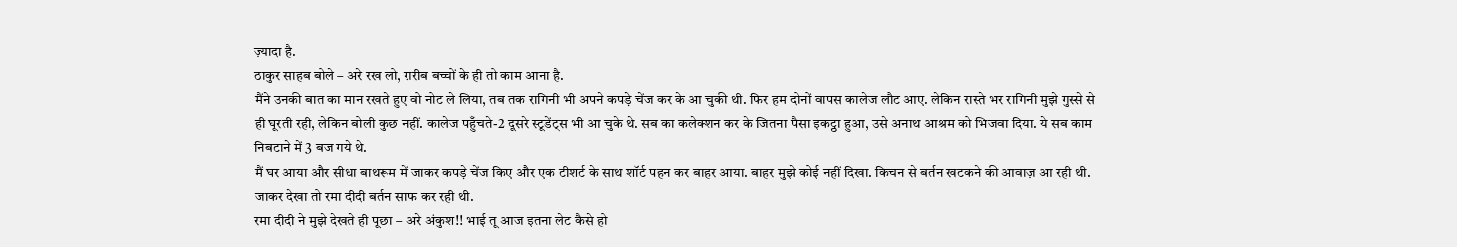ज़्यादा है.
ठाकुर साहब बोले – अरे रख लो, ग़रीब बच्चों के ही तो काम आना है.
मैंने उनकी बात का मान रखते हुए वो नोट ले लिया, तब तक रागिनी भी अपने कपड़े चेंज कर के आ चुकी थी. फिर हम दोनों वापस कालेज लौट आए. लेकिन रास्ते भर रागिनी मुझे गुस्से से ही घूरती रही, लेकिन बोली कुछ नहीं. कालेज पहुँचते-2 दूसरे स्टूडेंट्स भी आ चुके थे. सब का कलेक्शन कर के जितना पैसा इकट्ठा हुआ, उसे अनाथ आश्रम को भिजवा दिया. ये सब काम निबटाने में 3 बज गये थे.
मैं घर आया और सीधा बाथरूम में जाकर कपड़े चेंज किए और एक टीशर्ट के साथ शॉर्ट पहन कर बाहर आया. बाहर मुझे कोई नहीं दिखा. किचन से बर्तन खटकने की आवाज़ आ रही थी. जाकर देखा तो रमा दीदी बर्तन साफ कर रही थी.
रमा दीदी ने मुझे देखते ही पूछा – अरे अंकुश!! भाई तू आज इतना लेट कैसे हो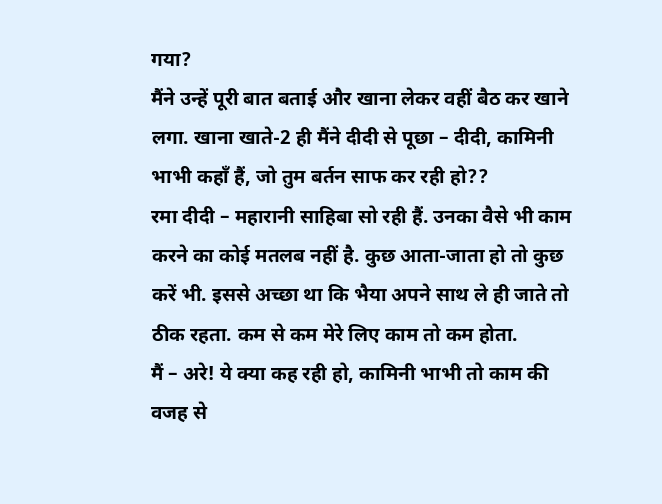गया?
मैंने उन्हें पूरी बात बताई और खाना लेकर वहीं बैठ कर खाने लगा. खाना खाते-2 ही मैंने दीदी से पूछा – दीदी, कामिनी भाभी कहाँ हैं, जो तुम बर्तन साफ कर रही हो??
रमा दीदी – महारानी साहिबा सो रही हैं. उनका वैसे भी काम करने का कोई मतलब नहीं है. कुछ आता-जाता हो तो कुछ करें भी. इससे अच्छा था कि भैया अपने साथ ले ही जाते तो ठीक रहता. कम से कम मेरे लिए काम तो कम होता.
मैं – अरे! ये क्या कह रही हो, कामिनी भाभी तो काम की वजह से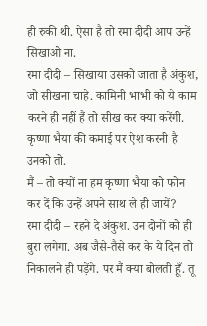ही रुकी थी. ऐसा है तो रमा दीदी आप उन्हें सिखाओ ना.
रमा दीदी – सिखाया उसको जाता है अंकुश, जो सीखना चाहे. कामिनी भाभी को ये काम करने ही नहीं हैं तो सीख कर क्या करेंगी. कृष्णा भैया की कमाई पर ऐश करनी है उनको तो.
मैं – तो क्यों ना हम कृष्णा भैया को फोन कर दें कि उन्हें अपने साथ ले ही जायें?
रमा दीदी – रहने दे अंकुश. उन दोनों को ही बुरा लगेगा. अब जैसे-तैसे कर के ये दिन तो निकालने ही पड़ेंगे. पर मैं क्या बोलती हूँ. तू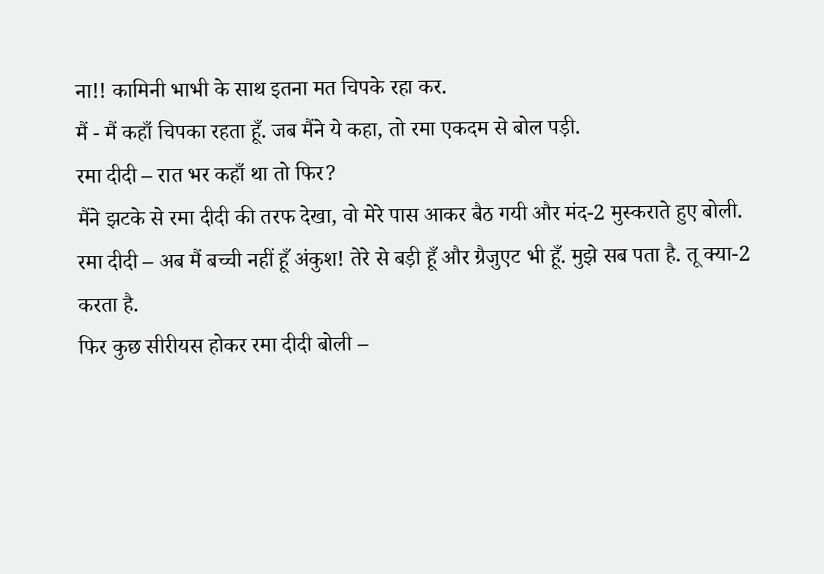ना!! कामिनी भाभी के साथ इतना मत चिपके रहा कर.
मैं - मैं कहाँ चिपका रहता हूँ. जब मैंने ये कहा, तो रमा एकदम से बोल पड़ी.
रमा दीदी – रात भर कहाँ था तो फिर?
मैंने झटके से रमा दीदी की तरफ देखा, वो मेरे पास आकर बैठ गयी और मंद-2 मुस्कराते हुए बोली.
रमा दीदी – अब मैं बच्ची नहीं हूँ अंकुश! तेरे से बड़ी हूँ और ग्रैजुएट भी हूँ. मुझे सब पता है. तू क्या-2 करता है.
फिर कुछ सीरीयस होकर रमा दीदी बोली –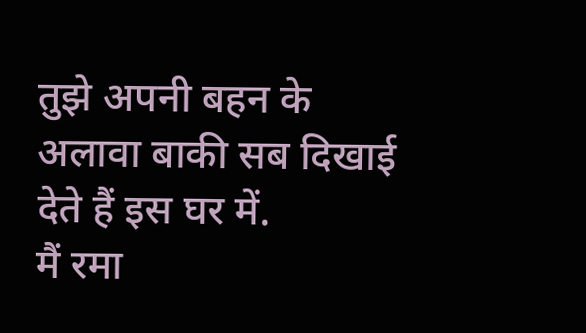तुझे अपनी बहन के अलावा बाकी सब दिखाई देते हैं इस घर में.
मैं रमा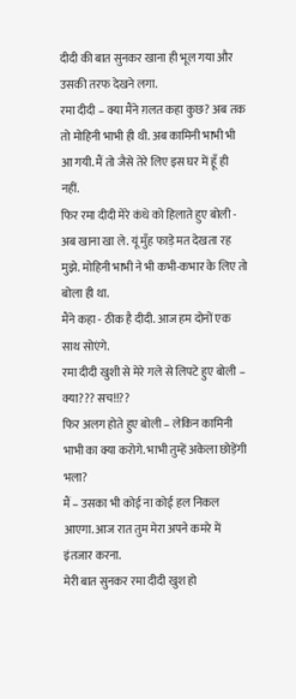दीदी की बात सुनकर खाना ही भूल गया और उसकी तरफ देखने लगा.
रमा दीदी – क्या मैंने ग़लत कहा कुछ? अब तक तो मोहिनी भाभी ही थी. अब कामिनी भाभी भी आ गयी. मैं तो जैसे तेरे लिए इस घर में हूँ ही नहीं.
फिर रमा दीदी मेरे कंधे को हिलाते हुए बोली - अब खाना खा ले. यूं मुँह फाड़े मत देखता रह मुझे. मोहिनी भाभी ने भी कभी-कभार के लिए तो बोला ही था.
मैंने कहा - ठीक है दीदी. आज हम दोनों एक साथ सोएंगे.
रमा दीदी खुशी से मेरे गले से लिपटे हुए बोली – क्या??? सच!!??
फिर अलग होते हुए बोली – लेकिन कामिनी भाभी का क्या करोगे. भाभी तुम्हें अकेला छोड़ेंगी भला?
मैं – उसका भी कोई ना कोई हल निकल आएगा. आज रात तुम मेरा अपने कमरे में इंतजार करना.
मेरी बात सुनकर रमा दीदी खुश हो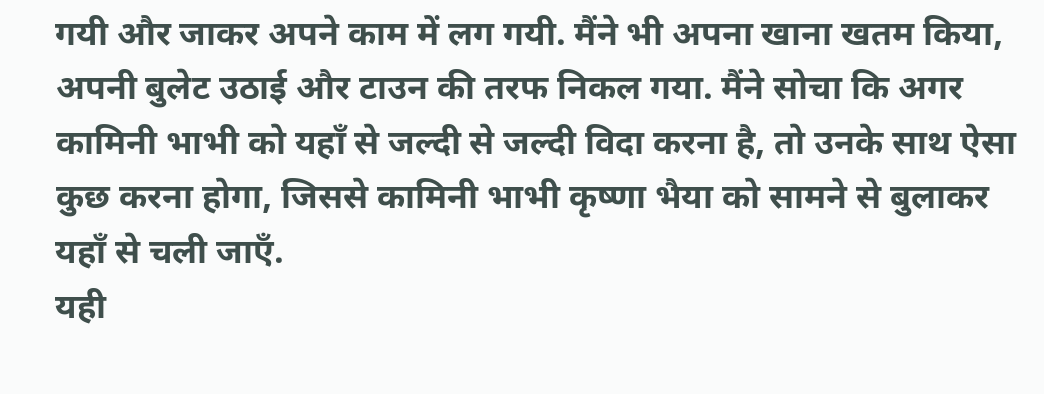गयी और जाकर अपने काम में लग गयी. मैंने भी अपना खाना खतम किया, अपनी बुलेट उठाई और टाउन की तरफ निकल गया. मैंने सोचा कि अगर कामिनी भाभी को यहाँ से जल्दी से जल्दी विदा करना है, तो उनके साथ ऐसा कुछ करना होगा, जिससे कामिनी भाभी कृष्णा भैया को सामने से बुलाकर यहाँ से चली जाएँ.
यही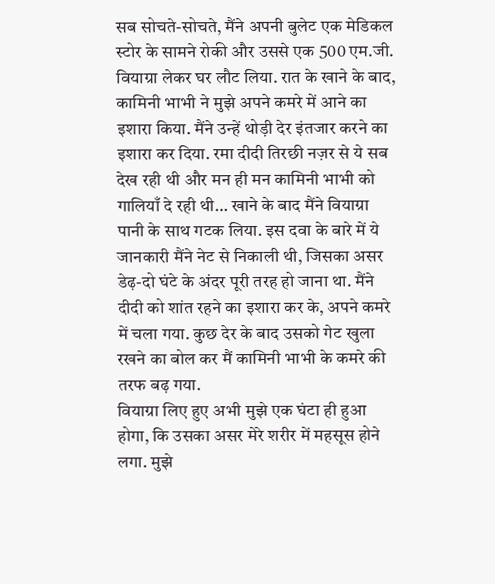सब सोचते-सोचते, मैंने अपनी बुलेट एक मेडिकल स्टोर के सामने रोकी और उससे एक 500 एम.जी. वियाग्रा लेकर घर लौट लिया. रात के खाने के बाद, कामिनी भाभी ने मुझे अपने कमरे में आने का इशारा किया. मैंने उन्हें थोड़ी देर इंतजार करने का इशारा कर दिया. रमा दीदी तिरछी नज़र से ये सब देख रही थी और मन ही मन कामिनी भाभी को गालियाँ दे रही थी… खाने के बाद मैंने वियाग्रा पानी के साथ गटक लिया. इस दवा के बारे में ये जानकारी मैंने नेट से निकाली थी, जिसका असर डेढ़-दो घंटे के अंदर पूरी तरह हो जाना था. मैंने दीदी को शांत रहने का इशारा कर के, अपने कमरे में चला गया. कुछ देर के बाद उसको गेट खुला रखने का बोल कर मैं कामिनी भाभी के कमरे की तरफ बढ़ गया.
वियाग्रा लिए हुए अभी मुझे एक घंटा ही हुआ होगा, कि उसका असर मेरे शरीर में महसूस होने लगा. मुझे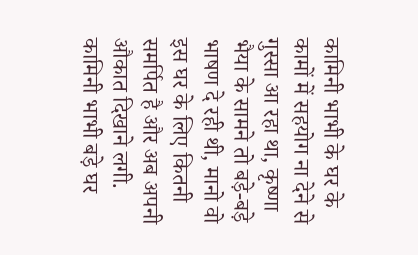कामिनी भाभी के घर के कामों में सहयोग ना देने से गुस्सा आ रहा था, कृष्णा भैया के सामने तो बड़े-बड़े भाषण दे रही थी, मानो वो इस घर के लिए कितनी समर्पित है और अब अपनी औकात दिखाने लगी.
कामिनी भाभी बड़े घर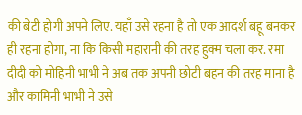की बेटी होगी अपने लिए. यहाँ उसे रहना है तो एक आदर्श बहू बनकर ही रहना होगा, ना कि किसी महारानी की तरह हुक्म चला कर. रमा दीदी को मोहिनी भाभी ने अब तक अपनी छोटी बहन की तरह माना है और कामिनी भाभी ने उसे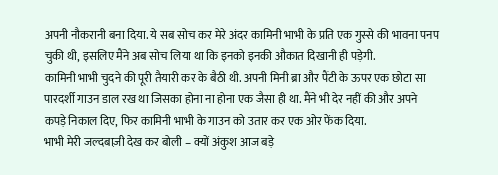अपनी नौकरानी बना दिया. ये सब सोच कर मेरे अंदर कामिनी भाभी के प्रति एक गुस्से की भावना पनप चुकी थी, इसलिए मैंने अब सोच लिया था कि इनको इनकी औकात दिखानी ही पड़ेगी.
कामिनी भाभी चुदने की पूरी तैयारी कर के बैठी थी. अपनी मिनी ब्रा और पैंटी के ऊपर एक छोटा सा पारदर्शी गाउन डाल रख था जिसका होना ना होना एक जैसा ही था. मैंने भी देर नहीं की और अपने कपड़े निकाल दिए, फिर कामिनी भाभी के गाउन को उतार कर एक ओर फेंक दिया.
भाभी मेरी जल्दबाज़ी देख कर बोली – क्यों अंकुश आज बड़े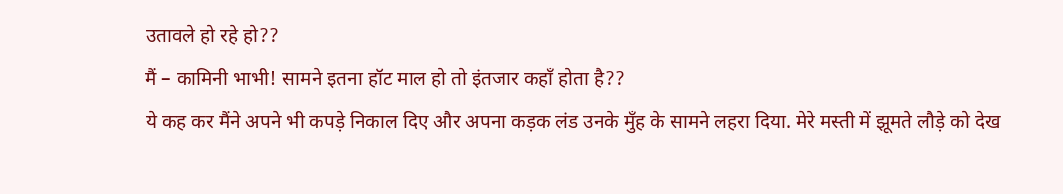उतावले हो रहे हो??
मैं – कामिनी भाभी! सामने इतना हॉट माल हो तो इंतजार कहाँ होता है??
ये कह कर मैंने अपने भी कपड़े निकाल दिए और अपना कड़क लंड उनके मुँह के सामने लहरा दिया. मेरे मस्ती में झूमते लौड़े को देख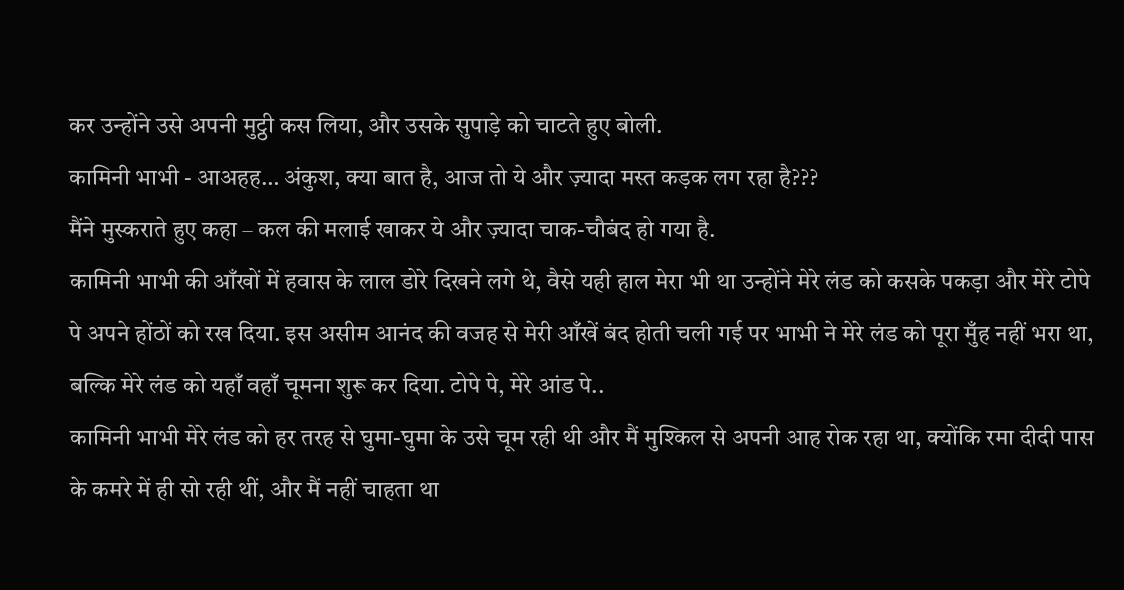कर उन्होंने उसे अपनी मुट्ठी कस लिया, और उसके सुपाड़े को चाटते हुए बोली.
कामिनी भाभी - आअहह… अंकुश, क्या बात है, आज तो ये और ज़्यादा मस्त कड़क लग रहा है???
मैंने मुस्कराते हुए कहा – कल की मलाई खाकर ये और ज़्यादा चाक-चौबंद हो गया है.
कामिनी भाभी की आँखों में हवास के लाल डोरे दिखने लगे थे, वैसे यही हाल मेरा भी था उन्होंने मेरे लंड को कसके पकड़ा और मेरे टोपे पे अपने होंठों को रख दिया. इस असीम आनंद की वजह से मेरी आँखें बंद होती चली गई पर भाभी ने मेरे लंड को पूरा मुँह नहीं भरा था, बल्कि मेरे लंड को यहाँ वहाँ चूमना शुरू कर दिया. टोपे पे, मेरे आंड पे..
कामिनी भाभी मेरे लंड को हर तरह से घुमा-घुमा के उसे चूम रही थी और मैं मुश्किल से अपनी आह रोक रहा था, क्योंकि रमा दीदी पास के कमरे में ही सो रही थीं, और मैं नहीं चाहता था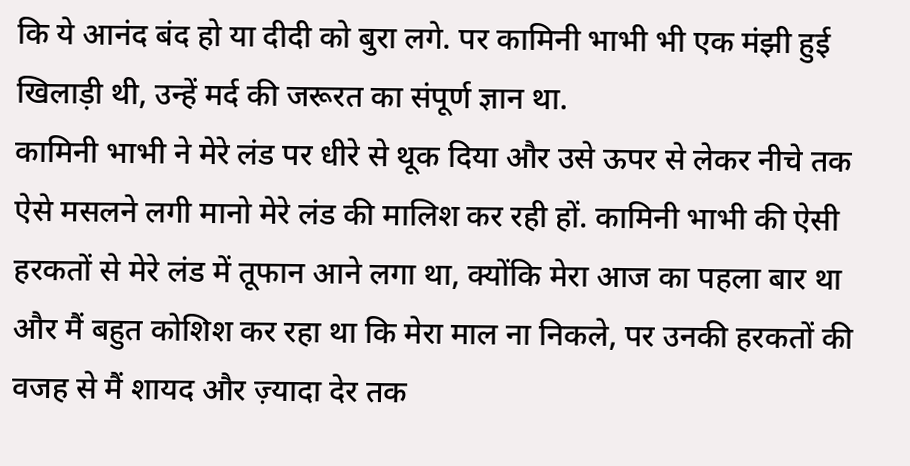कि ये आनंद बंद हो या दीदी को बुरा लगे. पर कामिनी भाभी भी एक मंझी हुई खिलाड़ी थी, उन्हें मर्द की जरूरत का संपूर्ण ज्ञान था.
कामिनी भाभी ने मेरे लंड पर धीरे से थूक दिया और उसे ऊपर से लेकर नीचे तक ऐसे मसलने लगी मानो मेरे लंड की मालिश कर रही हों. कामिनी भाभी की ऐसी हरकतों से मेरे लंड में तूफान आने लगा था, क्योंकि मेरा आज का पहला बार था और मैं बहुत कोशिश कर रहा था कि मेरा माल ना निकले, पर उनकी हरकतों की वजह से मैं शायद और ज़्यादा देर तक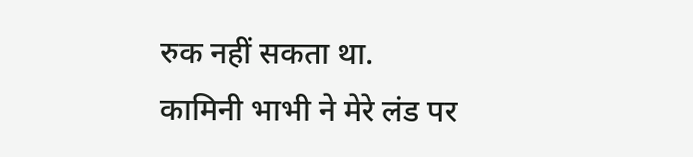रुक नहीं सकता था.
कामिनी भाभी ने मेरे लंड पर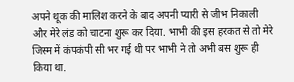अपने थूक की मालिश करने के बाद अपनी प्यारी से जीभ निकाली और मेरे लंड को चाटना शुरू कर दिया. भाभी की इस हरकत से तो मेरे जिस्म में कंपकंपी सी भर गई थी पर भाभी ने तो अभी बस शुरू ही किया था.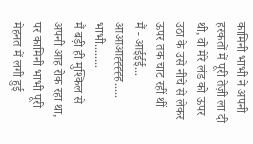कामिनी भाभी ने अपनी हरकतों में पूरी तेज़ी ला दी थी, वो मेरे लंड को ऊपर उठा के उसे नीचे से लेकर ऊपर तक चाट रहीं थीं
मैं - आईईई... आआआह्ह्ह्ह्ह..... भाभी........
मैं बड़ी ही मुश्किल से अपनी आह रोक रहा था, पर कामिनी भाभी पूरी मेहनत में लगी हुई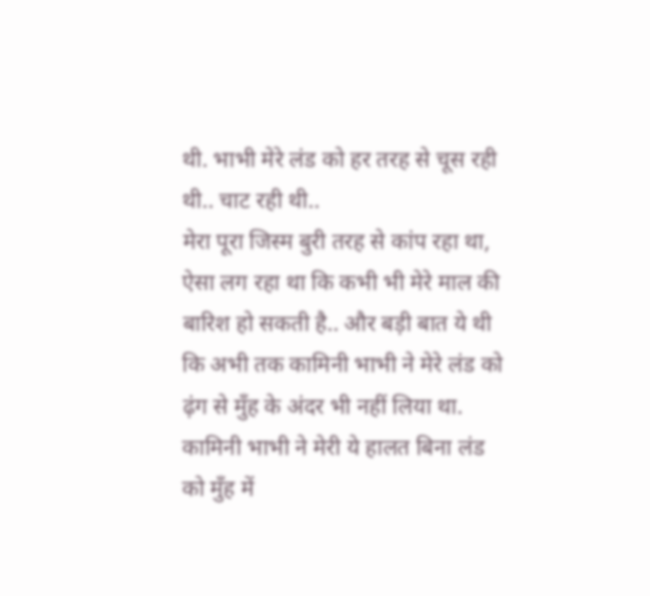थी. भाभी मेरे लंड को हर तरह से चूस रही थी.. चाट रही थी..
मेरा पूरा जिस्म बुरी तरह से कांप रहा था, ऐसा लग रहा था कि कभी भी मेरे माल की बारिश हो सकती है.. और बड़ी बात ये थी कि अभी तक कामिनी भाभी ने मेरे लंड को ढ़ंग से मुँह के अंदर भी नहीं लिया था. कामिनी भाभी ने मेरी ये हालत बिना लंड को मुँह में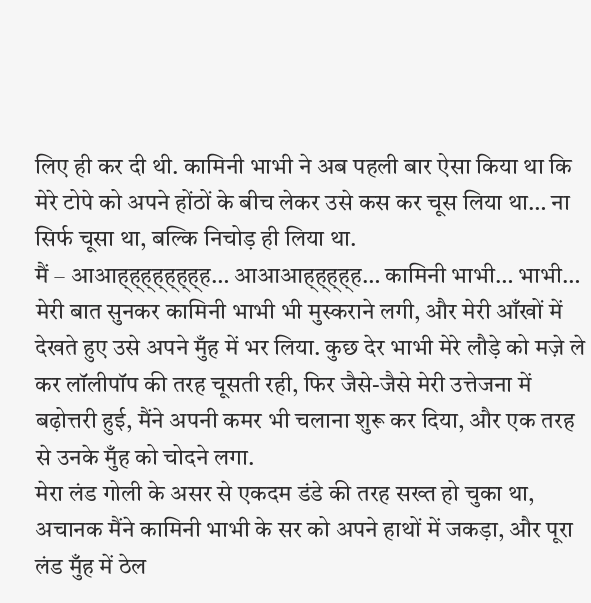लिए ही कर दी थी. कामिनी भाभी ने अब पहली बार ऐसा किया था कि मेरे टोपे को अपने होंठों के बीच लेकर उसे कस कर चूस लिया था… ना सिर्फ चूसा था, बल्कि निचोड़ ही लिया था.
मैं – आआह्ह्ह्ह्ह्ह्ह्ह… आआआह्ह्ह्ह्ह… कामिनी भाभी… भाभी…
मेरी बात सुनकर कामिनी भाभी भी मुस्कराने लगी, और मेरी आँखों में देखते हुए उसे अपने मुँह में भर लिया. कुछ देर भाभी मेरे लौड़े को मज़े ले कर लॉलीपॉप की तरह चूसती रही, फिर जैसे-जैसे मेरी उत्तेजना में बढ़ोत्तरी हुई, मैंने अपनी कमर भी चलाना शुरू कर दिया, और एक तरह से उनके मुँह को चोदने लगा.
मेरा लंड गोली के असर से एकदम डंडे की तरह सख्त हो चुका था, अचानक मैंने कामिनी भाभी के सर को अपने हाथों में जकड़ा, और पूरा लंड मुँह में ठेल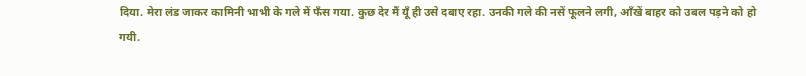दिया. मेरा लंड जाकर कामिनी भाभी के गले में फँस गया. कुछ देर मैं यूँ ही उसे दबाए रहा. उनकी गले की नसें फूलने लगी, आँखें बाहर को उबल पड़ने को हो गयी.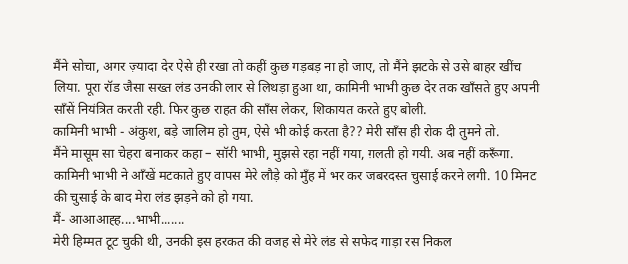मैंने सोचा, अगर ज़्यादा देर ऐसे ही रखा तो कहीं कुछ गड़बड़ ना हो जाए, तो मैंने झटके से उसे बाहर खींच लिया. पूरा रॉड जैसा सख्त लंड उनकी लार से लिथड़ा हुआ था, कामिनी भाभी कुछ देर तक खाँसते हुए अपनी साँसें नियंत्रित करती रही. फिर कुछ राहत की साँस लेकर, शिकायत करते हुए बोली.
कामिनी भाभी - अंकुश, बड़े जालिम हो तुम, ऐसे भी कोई करता है?? मेरी साँस ही रोक दी तुमने तो.
मैंने मासूम सा चेहरा बनाकर कहा – सॉरी भाभी, मुझसे रहा नहीं गया, ग़लती हो गयी. अब नहीं करूँगा.
कामिनी भाभी ने आँखें मटकाते हुए वापस मेरे लौड़े को मुँह में भर कर जबरदस्त चुसाई करने लगी. 10 मिनट की चुसाई के बाद मेरा लंड झड़ने को हो गया.
मैं- आआआह्ह....भाभी.......
मेरी हिम्मत टूट चुकी थी, उनकी इस हरकत की वजह से मेरे लंड से सफेद गाड़ा रस निकल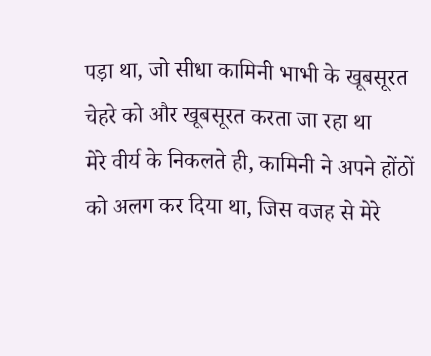पड़ा था, जो सीधा कामिनी भाभी के खूबसूरत चेहरे को और खूबसूरत करता जा रहा था
मेरे वीर्य के निकलते ही, कामिनी ने अपने होंठों को अलग कर दिया था, जिस वजह से मेरे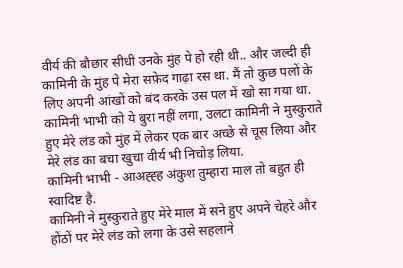वीर्य की बौछार सीधी उनके मुंह पे हो रही थी.. और जल्दी ही कामिनी के मुंह पे मेरा सफ़ेद गाढ़ा रस था. मैं तो कुछ पलों के लिए अपनी आंखों को बंद करके उस पल में खो सा गया था.
कामिनी भाभी को ये बुरा नहीं लगा, उलटा कामिनी ने मुस्कुराते हुए मेरे लंड को मुंह में लेकर एक बार अच्छे से चूस लिया और मेरे लंड का बचा खुचा वीर्य भी निचोड़ लिया.
कामिनी भाभी - आअह्ह्ह अंकुश तुम्हारा माल तो बहुत ही स्वादिष्ट है.
कामिनी ने मुस्कुराते हुए मेरे माल में सने हुए अपने चेहरे और होंठों पर मेरे लंड को लगा के उसे सहलाने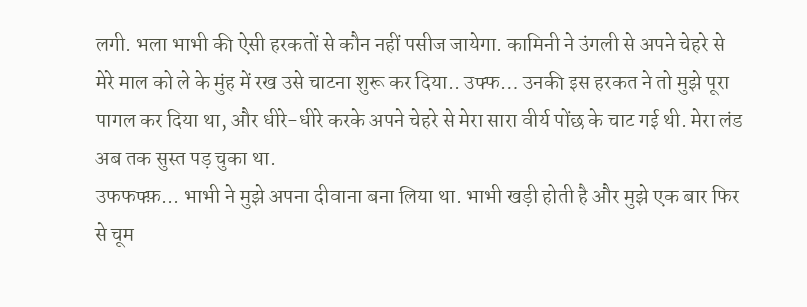लगी. भला भाभी की ऐसी हरकतों से कौन नहीं पसीज जायेगा. कामिनी ने उंगली से अपने चेहरे से मेरे माल को ले के मुंह में रख उसे चाटना शुरू कर दिया.. उफ्फ… उनकी इस हरकत ने तो मुझे पूरा पागल कर दिया था, और धीरे-धीरे करके अपने चेहरे से मेरा सारा वीर्य पोंछ के चाट गई थी. मेरा लंड अब तक सुस्त पड़ चुका था.
उफफफ्फ़... भाभी ने मुझे अपना दीवाना बना लिया था. भाभी खड़ी होती है और मुझे एक बार फिर से चूम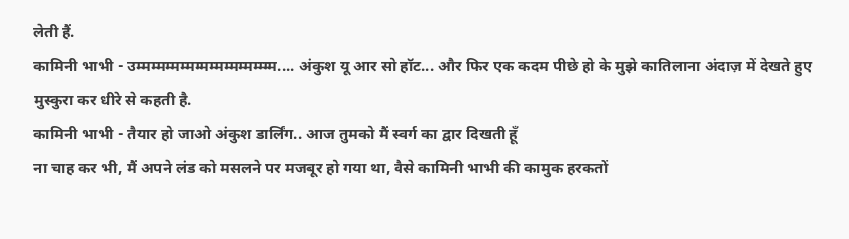लेती हैं.
कामिनी भाभी - उम्मम्मम्मम्मम्मम्मम्मम्मम्म्म्म.... अंकुश यू आर सो हॉट... और फिर एक कदम पीछे हो के मुझे कातिलाना अंदाज़ में देखते हुए मुस्कुरा कर धीरे से कहती है.
कामिनी भाभी - तैयार हो जाओ अंकुश डार्लिंग.. आज तुमको मैं स्वर्ग का द्वार दिखती हूँ
ना चाह कर भी, मैं अपने लंड को मसलने पर मजबूर हो गया था, वैसे कामिनी भाभी की कामुक हरकतों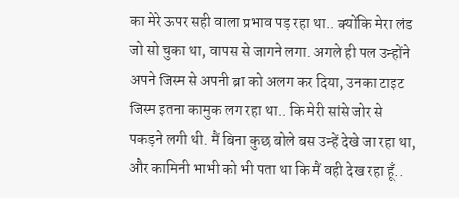का मेरे ऊपर सही वाला प्रभाव पड़ रहा था.. क्योंकि मेरा लंड जो सो चुका था, वापस से जागने लगा. अगले ही पल उन्होंने अपने जिस्म से अपनी ब्रा को अलग कर दिया, उनका टाइट जिस्म इतना कामुक लग रहा था.. कि मेरी सांसे जोर से पकड़ने लगी थी. मैं बिना कुछ बोले बस उन्हें देखे जा रहा था, और कामिनी भाभी को भी पता था कि मैं वही देख रहा हूँ..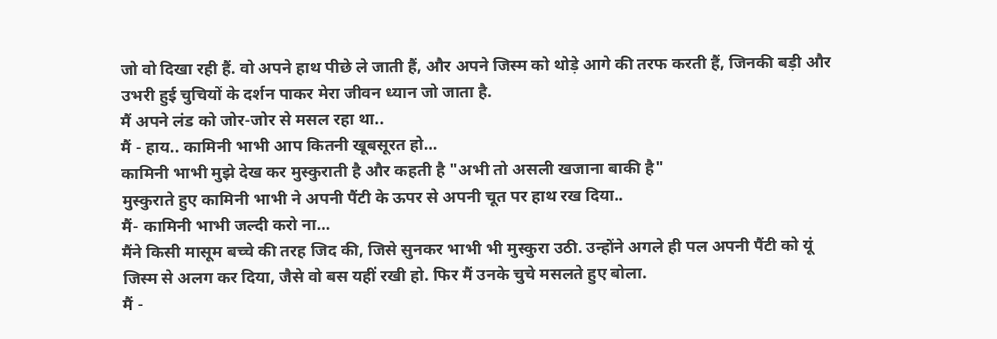जो वो दिखा रही हैं. वो अपने हाथ पीछे ले जाती हैं, और अपने जिस्म को थोड़े आगे की तरफ करती हैं, जिनकी बड़ी और उभरी हुई चुचियों के दर्शन पाकर मेरा जीवन ध्यान जो जाता है.
मैं अपने लंड को जोर-जोर से मसल रहा था..
मैं - हाय.. कामिनी भाभी आप कितनी खूबसूरत हो…
कामिनी भाभी मुझे देख कर मुस्कुराती है और कहती है "अभी तो असली खजाना बाकी है"
मुस्कुराते हुए कामिनी भाभी ने अपनी पैंटी के ऊपर से अपनी चूत पर हाथ रख दिया..
मैं- कामिनी भाभी जल्दी करो ना…
मैंने किसी मासूम बच्चे की तरह जिद की, जिसे सुनकर भाभी भी मुस्कुरा उठी. उन्होंने अगले ही पल अपनी पैंटी को यूं जिस्म से अलग कर दिया, जैसे वो बस यहीं रखी हो. फिर मैं उनके चुचे मसलते हुए बोला.
मैं -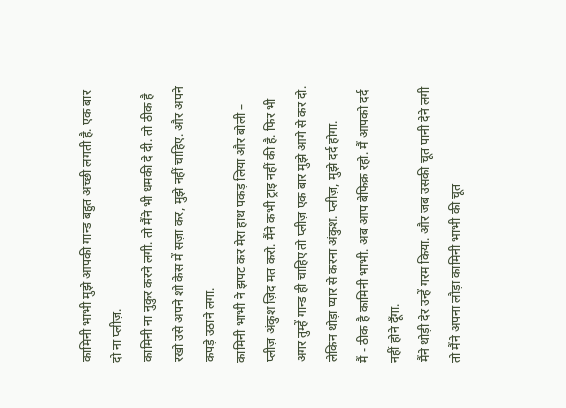कामिनी भाभी मुझे आपकी गान्ड बहुत अच्छी लगती है. एक बार दो ना प्लीज़.
कामिनी ना नुकुर करने लगी. तो मैंने भी धमकी दे दी. तो ठीक है रखो उसे अपने शो केस में सज़ा कर, मुझे नहीं चाहिए. और अपने कपड़े उठाने लगा.
कामिनी भाभी ने झपट कर मेरा हाथ पकड़ लिया और बोली – प्लीज़ अंकुश ज़िद मत करो. मैंने कभी ट्राइ नहीं की है. फिर भी अगर तुम्हें गान्ड ही चाहिए तो प्लीज़ एक बार मुझे आगे से कर दो. लेकिन थोड़ा प्यार से करना अंकुश. प्लीज़, मुझे दर्द होगा.
मैं - ठीक है कामिनी भाभी. अब आप बेफिक्र रहो. मैं आपको दर्द नहीं होने दूँगा.
मैंने थोड़ी देर उन्हें गरम किया. और जब उसकी चूत पानी देने लगी तो मैंने अपना लौड़ा कामिनी भाभी की चूत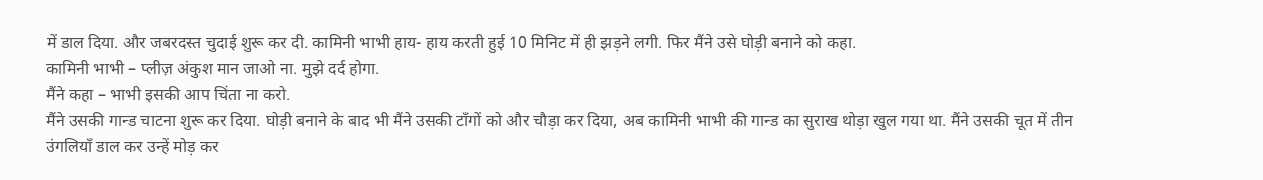में डाल दिया. और जबरदस्त चुदाई शुरू कर दी. कामिनी भाभी हाय- हाय करती हुई 10 मिनिट में ही झड़ने लगी. फिर मैंने उसे घोड़ी बनाने को कहा.
कामिनी भाभी – प्लीज़ अंकुश मान जाओ ना. मुझे दर्द होगा.
मैंने कहा – भाभी इसकी आप चिंता ना करो.
मैंने उसकी गान्ड चाटना शुरू कर दिया. घोड़ी बनाने के बाद भी मैंने उसकी टाँगों को और चौड़ा कर दिया, अब कामिनी भाभी की गान्ड का सुराख थोड़ा खुल गया था. मैंने उसकी चूत में तीन उंगलियाँ डाल कर उन्हें मोड़ कर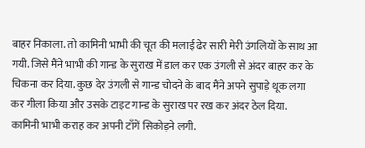बाहर निकाला. तो कामिनी भाभी की चूत की मलाई ढेर सारी मेरी उंगलियों के साथ आ गयी. जिसे मैंने भाभी की गान्ड के सुराख में डाल कर एक उंगली से अंदर बाहर कर के चिकना कर दिया. कुछ देर उंगली से गान्ड चोदने के बाद मैंने अपने सुपाड़े थूक लगा कर गीला किया और उसके टाइट गान्ड के सुराख पर रख कर अंदर ठेल दिया.
कामिनी भाभी कराह कर अपनी टाँगें सिकोड़ने लगी.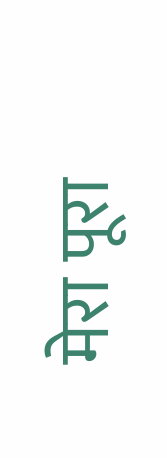मेरा पूरा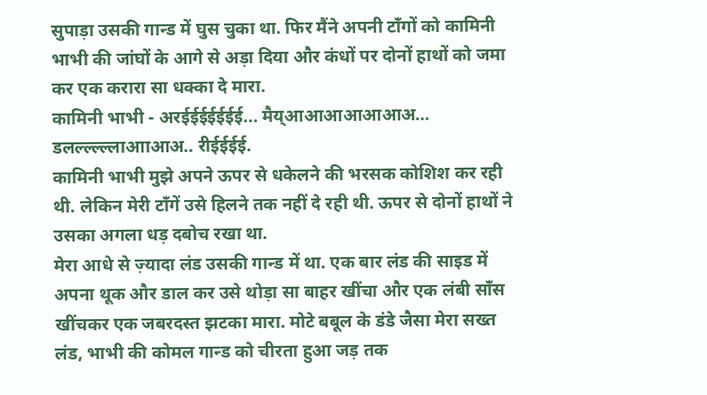सुपाड़ा उसकी गान्ड में घुस चुका था. फिर मैंने अपनी टाँगों को कामिनी भाभी की जांघों के आगे से अड़ा दिया और कंधों पर दोनों हाथों को जमा कर एक करारा सा धक्का दे मारा.
कामिनी भाभी - अरईईईईईईई... मैय्आआआआआआअ… डलल्ल्ल्ल्लाआाआअ.. रीईईईई.
कामिनी भाभी मुझे अपने ऊपर से धकेलने की भरसक कोशिश कर रही थी. लेकिन मेरी टाँगें उसे हिलने तक नहीं दे रही थी. ऊपर से दोनों हाथों ने उसका अगला धड़ दबोच रखा था.
मेरा आधे से ज़्यादा लंड उसकी गान्ड में था. एक बार लंड की साइड में अपना थूक और डाल कर उसे थोड़ा सा बाहर खींचा और एक लंबी साँस खींचकर एक जबरदस्त झटका मारा. मोटे बबूल के डंडे जैसा मेरा सख्त लंड, भाभी की कोमल गान्ड को चीरता हुआ जड़ तक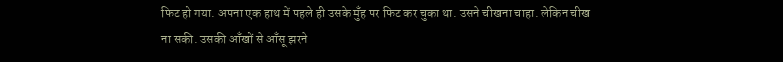फिट हो गया. अपना एक हाथ में पहले ही उसके मुँह पर फिट कर चुका था. उसने चीखना चाहा. लेकिन चीख ना सकी. उसकी आँखों से आँसू झरने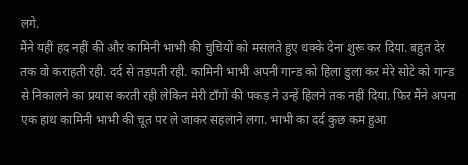लगे.
मैंने यहीं हद नहीं की और कामिनी भाभी की चुचियों को मसलते हुए धक्के देना शुरू कर दिया. बहुत देर तक वो कराहती रही. दर्द से तड़पती रही. कामिनी भाभी अपनी गान्ड को हिला डुला कर मेरे सोटे को गान्ड से निकालने का प्रयास करती रही लेकिन मेरी टाँगों की पकड़ ने उन्हें हिलने तक नहीं दिया. फिर मैंने अपना एक हाथ कामिनी भाभी की चूत पर ले जाकर सहलाने लगा. भाभी का दर्द कुछ कम हुआ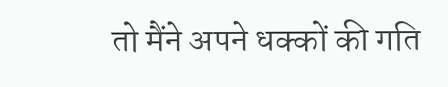तो मैंने अपने धक्कों की गति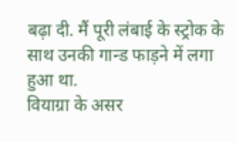बढ़ा दी. मैं पूरी लंबाई के स्ट्रोक के साथ उनकी गान्ड फाड़ने में लगा हुआ था.
वियाग्रा के असर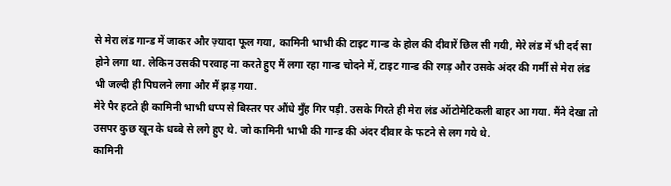से मेरा लंड गान्ड में जाकर और ज़्यादा फूल गया, कामिनी भाभी की टाइट गान्ड के होल की दीवारें छिल सी गयी, मेरे लंड में भी दर्द सा होने लगा था. लेकिन उसकी परवाह ना करते हुए मैं लगा रहा गान्ड चोदने में, टाइट गान्ड की रगड़ और उसके अंदर की गर्मी से मेरा लंड भी जल्दी ही पिघलने लगा और मैं झड़ गया.
मेरे पैर हटते ही कामिनी भाभी धप्प से बिस्तर पर औंधे मुँह गिर पड़ी. उसके गिरते ही मेरा लंड ऑटोमेटिकली बाहर आ गया. मैंने देखा तो उसपर कुछ खून के धब्बे से लगे हुए थे. जो कामिनी भाभी की गान्ड की अंदर दीवार के फटने से लग गये थे.
कामिनी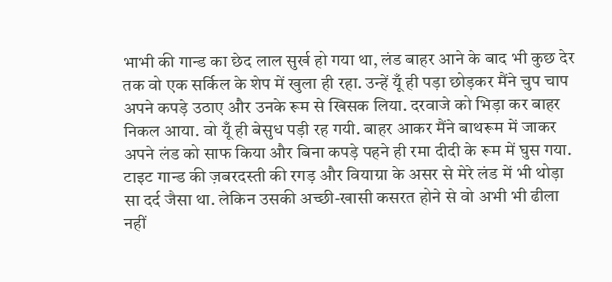भाभी की गान्ड का छेद लाल सुर्ख हो गया था, लंड बाहर आने के बाद भी कुछ देर तक वो एक सर्किल के शेप में खुला ही रहा. उन्हें यूँ ही पड़ा छोड़कर मैंने चुप चाप अपने कपड़े उठाए और उनके रूम से खिसक लिया. दरवाजे को भिड़ा कर बाहर निकल आया. वो यूँ ही बेसुध पड़ी रह गयी. बाहर आकर मैंने बाथरूम में जाकर अपने लंड को साफ किया और बिना कपड़े पहने ही रमा दीदी के रूम में घुस गया. टाइट गान्ड की ज़बरदस्ती की रगड़ और वियाग्रा के असर से मेरे लंड में भी थोड़ा सा दर्द जैसा था. लेकिन उसकी अच्छी-खासी कसरत होने से वो अभी भी ढीला नहीं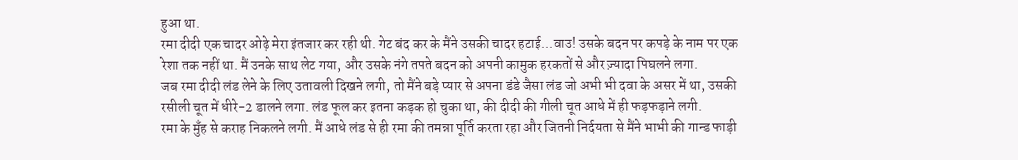हुआ था.
रमा दीदी एक चादर ओढ़े मेरा इंतजार कर रही थी. गेट बंद कर के मैंने उसकी चादर हटाई...वाउ! उसके बदन पर कपड़े के नाम पर एक रेशा तक नहीं था. मैं उनके साथ लेट गया, और उसके नंगे तपते बदन को अपनी कामुक हरकतों से और ज़्यादा पिघलने लगा.
जब रमा दीदी लंड लेने के लिए उतावली दिखने लगी, तो मैंने बड़े प्यार से अपना डंडे जैसा लंड जो अभी भी दवा के असर में था, उसकी रसीली चूत में धीरे-2 डालने लगा. लंड फूल कर इतना कड़क हो चुका था, की दीदी की गीली चूत आधे में ही फड़फड़ाने लगी.
रमा के मुँह से कराह निकलने लगी. मैं आधे लंड से ही रमा की तमन्ना पूर्ति करता रहा और जितनी निर्दयता से मैंने भाभी की गान्ड फाड़ी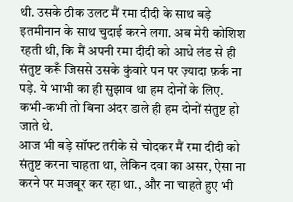थी. उसके ठीक उलट मैं रमा दीदी के साथ बड़े इतमीनान के साथ चुदाई करने लगा. अब मेरी कोशिश रहती थी, कि मैं अपनी रमा दीदी को आधे लंड से ही संतुष्ट करूँ जिससे उसके कुंवारे पन पर ज़्यादा फ़र्क ना पड़े. ये भाभी का ही सुझाव था हम दोनों के लिए. कभी-कभी तो बिना अंदर डाले ही हम दोनों संतुष्ट हो जाते थे.
आज भी बड़े सॉफ्ट तरीके से चोदकर मैं रमा दीदी को संतुष्ट करना चाहता था, लेकिन दवा का असर, ऐसा ना करने पर मजबूर कर रहा था., और ना चाहते हुए भी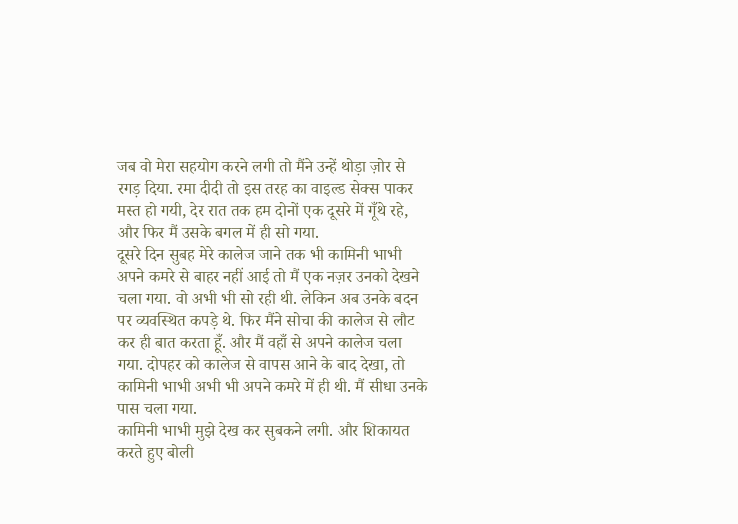जब वो मेरा सहयोग करने लगी तो मैंने उन्हें थोड़ा ज़ोर से रगड़ दिया. रमा दीदी तो इस तरह का वाइल्ड सेक्स पाकर मस्त हो गयी, देर रात तक हम दोनों एक दूसरे में गूँथे रहे, और फिर मैं उसके बगल में ही सो गया.
दूसरे दिन सुबह मेरे कालेज जाने तक भी कामिनी भाभी अपने कमरे से बाहर नहीं आई तो मैं एक नज़र उनको देखने चला गया. वो अभी भी सो रही थी. लेकिन अब उनके बदन पर व्यवस्थित कपड़े थे. फिर मैंने सोचा की कालेज से लौट कर ही बात करता हूँ. और मैं वहाँ से अपने कालेज चला गया. दोपहर को कालेज से वापस आने के बाद देखा, तो कामिनी भाभी अभी भी अपने कमरे में ही थी. मैं सीधा उनके पास चला गया.
कामिनी भाभी मुझे देख कर सुबकने लगी. और शिकायत करते हुए बोली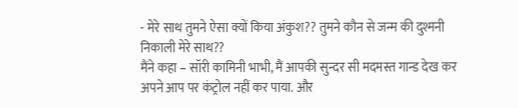- मेरे साथ तुमने ऐसा क्यों किया अंकुश?? तुमने कौन से जन्म की दुश्मनी निकाली मेरे साथ??
मैंने कहा – सॉरी कामिनी भाभी, मैं आपकी सुन्दर सी मदमस्त गान्ड देख कर अपने आप पर कंट्रोल नहीं कर पाया. और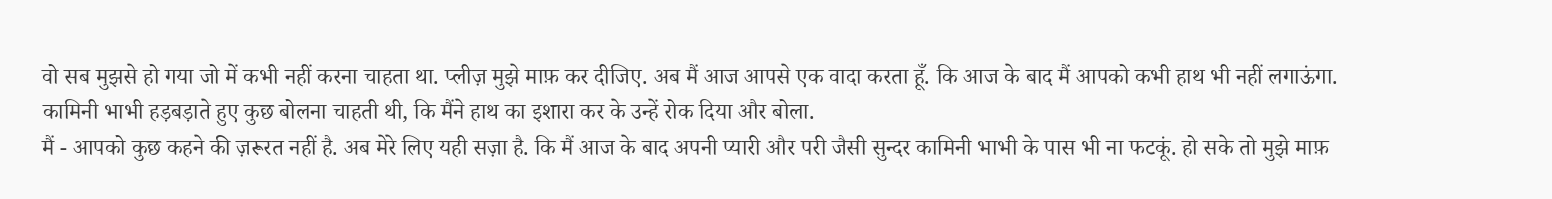वो सब मुझसे हो गया जो में कभी नहीं करना चाहता था. प्लीज़ मुझे माफ़ कर दीजिए. अब मैं आज आपसे एक वादा करता हूँ. कि आज के बाद मैं आपको कभी हाथ भी नहीं लगाऊंगा. कामिनी भाभी हड़बड़ाते हुए कुछ बोलना चाहती थी, कि मैंने हाथ का इशारा कर के उन्हें रोक दिया और बोला.
मैं - आपको कुछ कहने की ज़रूरत नहीं है. अब मेरे लिए यही सज़ा है. कि मैं आज के बाद अपनी प्यारी और परी जैसी सुन्दर कामिनी भाभी के पास भी ना फटकूं. हो सके तो मुझे माफ़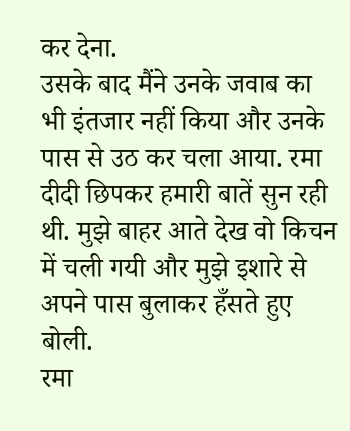कर देना.
उसके बाद मैंने उनके जवाब का भी इंतजार नहीं किया और उनके पास से उठ कर चला आया. रमा दीदी छिपकर हमारी बातें सुन रही थी. मुझे बाहर आते देख वो किचन में चली गयी और मुझे इशारे से अपने पास बुलाकर हँसते हुए बोली.
रमा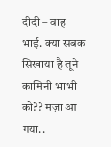दीदी – वाह भाई. क्या सबक सिखाया है तूने कामिनी भाभी को?? मज़ा आ गया..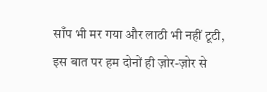साँप भी मर गया और लाठी भी नहीं टूटी, इस बात पर हम दोनों ही ज़ोर-ज़ोर से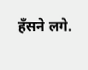हँसने लगे.